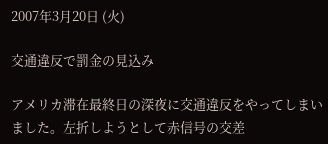2007年3月20日 (火)

交通違反で罰金の見込み

アメリカ滞在最終日の深夜に交通違反をやってしまいました。左折しようとして赤信号の交差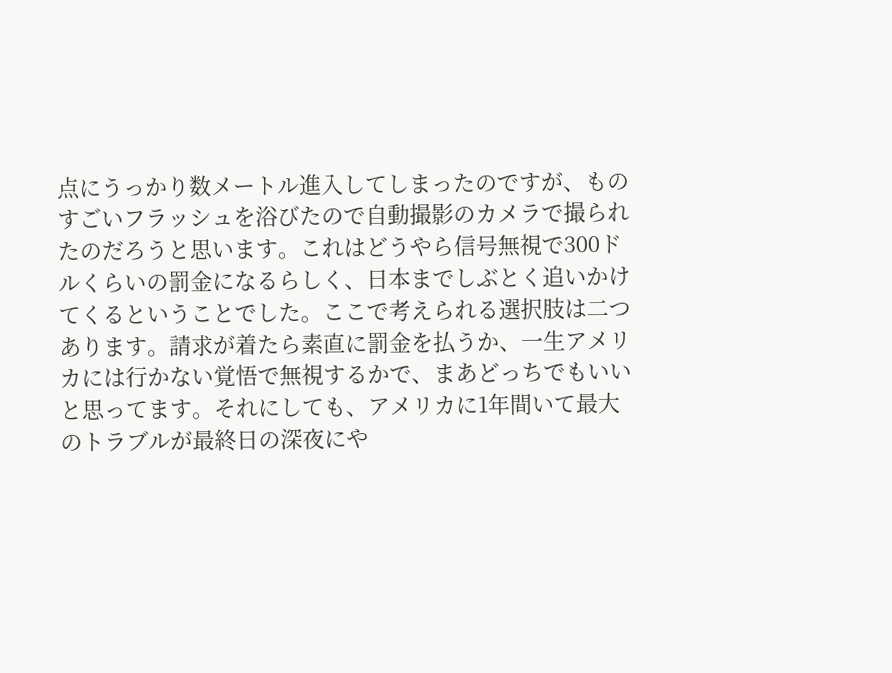点にうっかり数メートル進入してしまったのですが、ものすごいフラッシュを浴びたので自動撮影のカメラで撮られたのだろうと思います。これはどうやら信号無視で300ドルくらいの罰金になるらしく、日本までしぶとく追いかけてくるということでした。ここで考えられる選択肢は二つあります。請求が着たら素直に罰金を払うか、一生アメリカには行かない覚悟で無視するかで、まあどっちでもいいと思ってます。それにしても、アメリカに1年間いて最大のトラブルが最終日の深夜にや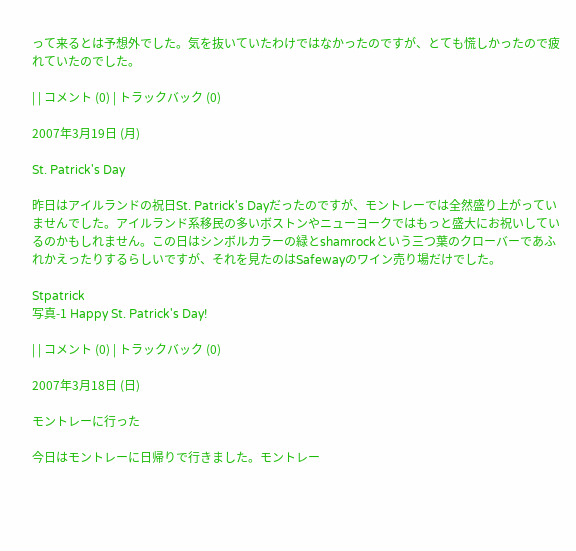って来るとは予想外でした。気を抜いていたわけではなかったのですが、とても慌しかったので疲れていたのでした。

| | コメント (0) | トラックバック (0)

2007年3月19日 (月)

St. Patrick's Day

昨日はアイルランドの祝日St. Patrick's Dayだったのですが、モントレーでは全然盛り上がっていませんでした。アイルランド系移民の多いボストンやニューヨークではもっと盛大にお祝いしているのかもしれません。この日はシンボルカラーの緑とshamrockという三つ葉のクローバーであふれかえったりするらしいですが、それを見たのはSafewayのワイン売り場だけでした。

Stpatrick
写真-1 Happy St. Patrick's Day!

| | コメント (0) | トラックバック (0)

2007年3月18日 (日)

モントレーに行った

今日はモントレーに日帰りで行きました。モントレー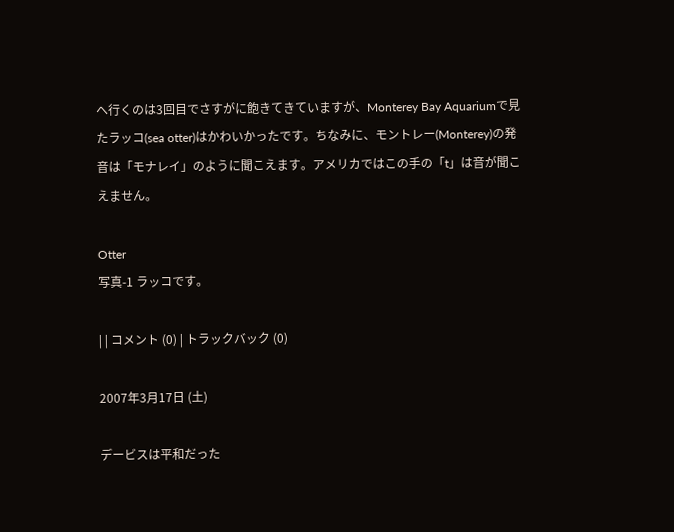へ行くのは3回目でさすがに飽きてきていますが、Monterey Bay Aquariumで見たラッコ(sea otter)はかわいかったです。ちなみに、モントレー(Monterey)の発音は「モナレイ」のように聞こえます。アメリカではこの手の「t」は音が聞こえません。

Otter
写真-1 ラッコです。

| | コメント (0) | トラックバック (0)

2007年3月17日 (土)

デービスは平和だった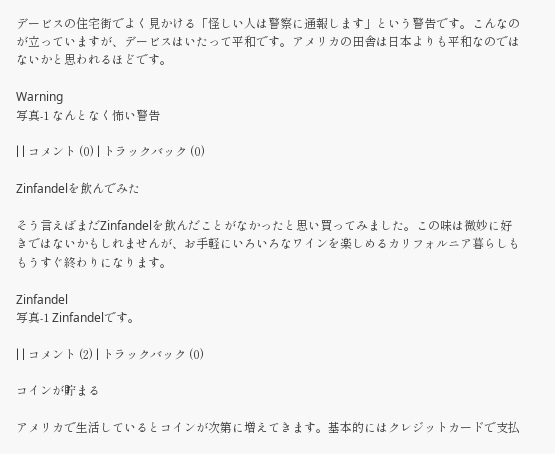デービスの住宅街でよく見かける「怪しい人は警察に通報します」という警告です。こんなのが立っていますが、デービスはいたって平和です。アメリカの田舎は日本よりも平和なのではないかと思われるほどです。

Warning
写真-1 なんとなく怖い警告

| | コメント (0) | トラックバック (0)

Zinfandelを飲んでみた

そう言えばまだZinfandelを飲んだことがなかったと思い買ってみました。この味は微妙に好きではないかもしれませんが、お手軽にいろいろなワインを楽しめるカリフォルニア暮らしももうすぐ終わりになります。

Zinfandel
写真-1 Zinfandelです。

| | コメント (2) | トラックバック (0)

コインが貯まる

アメリカで生活しているとコインが次第に増えてきます。基本的にはクレジットカードで支払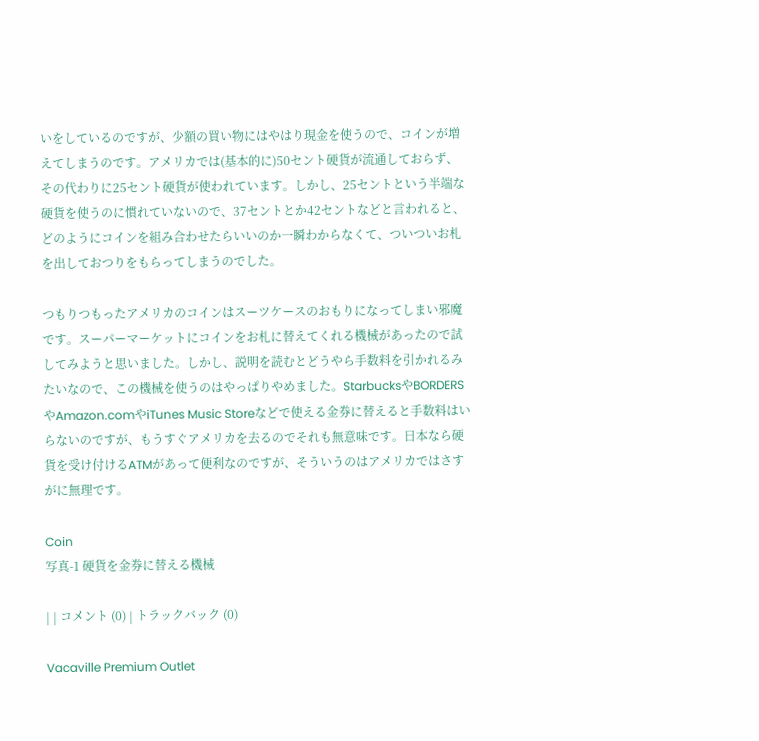いをしているのですが、少額の買い物にはやはり現金を使うので、コインが増えてしまうのです。アメリカでは(基本的に)50セント硬貨が流通しておらず、その代わりに25セント硬貨が使われています。しかし、25セントという半端な硬貨を使うのに慣れていないので、37セントとか42セントなどと言われると、どのようにコインを組み合わせたらいいのか一瞬わからなくて、ついついお札を出しておつりをもらってしまうのでした。

つもりつもったアメリカのコインはスーツケースのおもりになってしまい邪魔です。スーパーマーケットにコインをお札に替えてくれる機械があったので試してみようと思いました。しかし、説明を読むとどうやら手数料を引かれるみたいなので、この機械を使うのはやっぱりやめました。StarbucksやBORDERSやAmazon.comやiTunes Music Storeなどで使える金券に替えると手数料はいらないのですが、もうすぐアメリカを去るのでそれも無意味です。日本なら硬貨を受け付けるATMがあって便利なのですが、そういうのはアメリカではさすがに無理です。

Coin
写真-1 硬貨を金券に替える機械

| | コメント (0) | トラックバック (0)

Vacaville Premium Outlet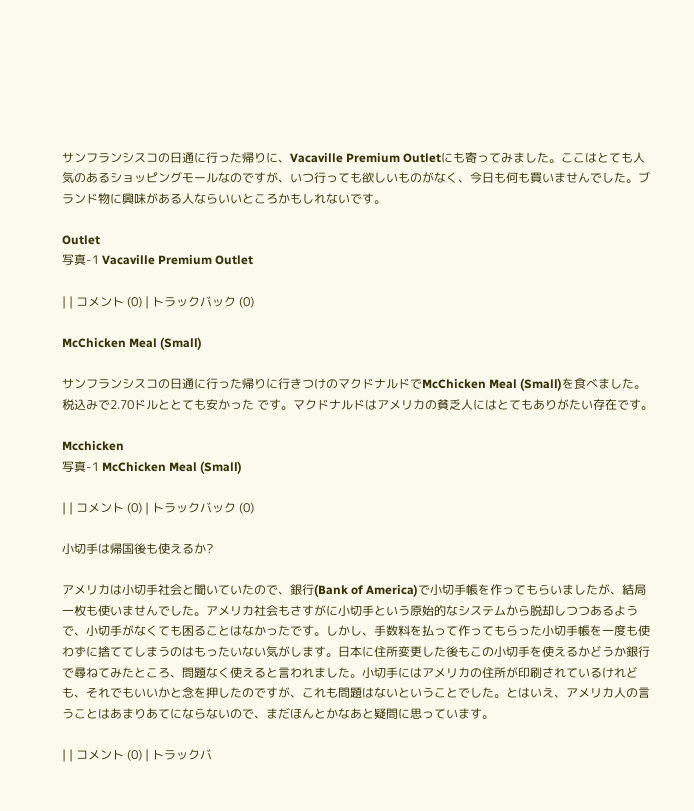サンフランシスコの日通に行った帰りに、Vacaville Premium Outletにも寄ってみました。ここはとても人気のあるショッピングモールなのですが、いつ行っても欲しいものがなく、今日も何も買いませんでした。ブランド物に興味がある人ならいいところかもしれないです。

Outlet
写真-1 Vacaville Premium Outlet

| | コメント (0) | トラックバック (0)

McChicken Meal (Small)

サンフランシスコの日通に行った帰りに行きつけのマクドナルドでMcChicken Meal (Small)を食べました。税込みで2.70ドルととても安かった です。マクドナルドはアメリカの貧乏人にはとてもありがたい存在です。

Mcchicken
写真-1 McChicken Meal (Small)

| | コメント (0) | トラックバック (0)

小切手は帰国後も使えるか?

アメリカは小切手社会と聞いていたので、銀行(Bank of America)で小切手帳を作ってもらいましたが、結局一枚も使いませんでした。アメリカ社会もさすがに小切手という原始的なシステムから脱却しつつあるようで、小切手がなくても困ることはなかったです。しかし、手数料を払って作ってもらった小切手帳を一度も使わずに捨ててしまうのはもったいない気がします。日本に住所変更した後もこの小切手を使えるかどうか銀行で尋ねてみたところ、問題なく使えると言われました。小切手にはアメリカの住所が印刷されているけれども、それでもいいかと念を押したのですが、これも問題はないということでした。とはいえ、アメリカ人の言うことはあまりあてにならないので、まだほんとかなあと疑問に思っています。

| | コメント (0) | トラックバ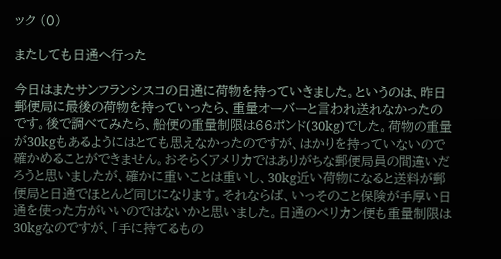ック (0)

またしても日通へ行った

今日はまたサンフランシスコの日通に荷物を持っていきました。というのは、昨日郵便局に最後の荷物を持っていったら、重量オーバーと言われ送れなかったのです。後で調べてみたら、船便の重量制限は66ポンド(30kg)でした。荷物の重量が30kgもあるようにはとても思えなかったのですが、はかりを持っていないので確かめることができません。おそらくアメリカではありがちな郵便局員の間違いだろうと思いましたが、確かに重いことは重いし、30kg近い荷物になると送料が郵便局と日通でほとんど同じになります。それならば、いっそのこと保険が手厚い日通を使った方がいいのではないかと思いました。日通のペリカン便も重量制限は30kgなのですが、「手に持てるもの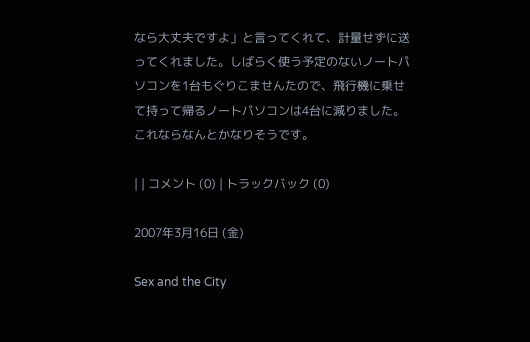なら大丈夫ですよ」と言ってくれて、計量せずに送ってくれました。しばらく使う予定のないノートパソコンを1台もぐりこませんたので、飛行機に乗せて持って帰るノートパソコンは4台に減りました。これならなんとかなりそうです。

| | コメント (0) | トラックバック (0)

2007年3月16日 (金)

Sex and the City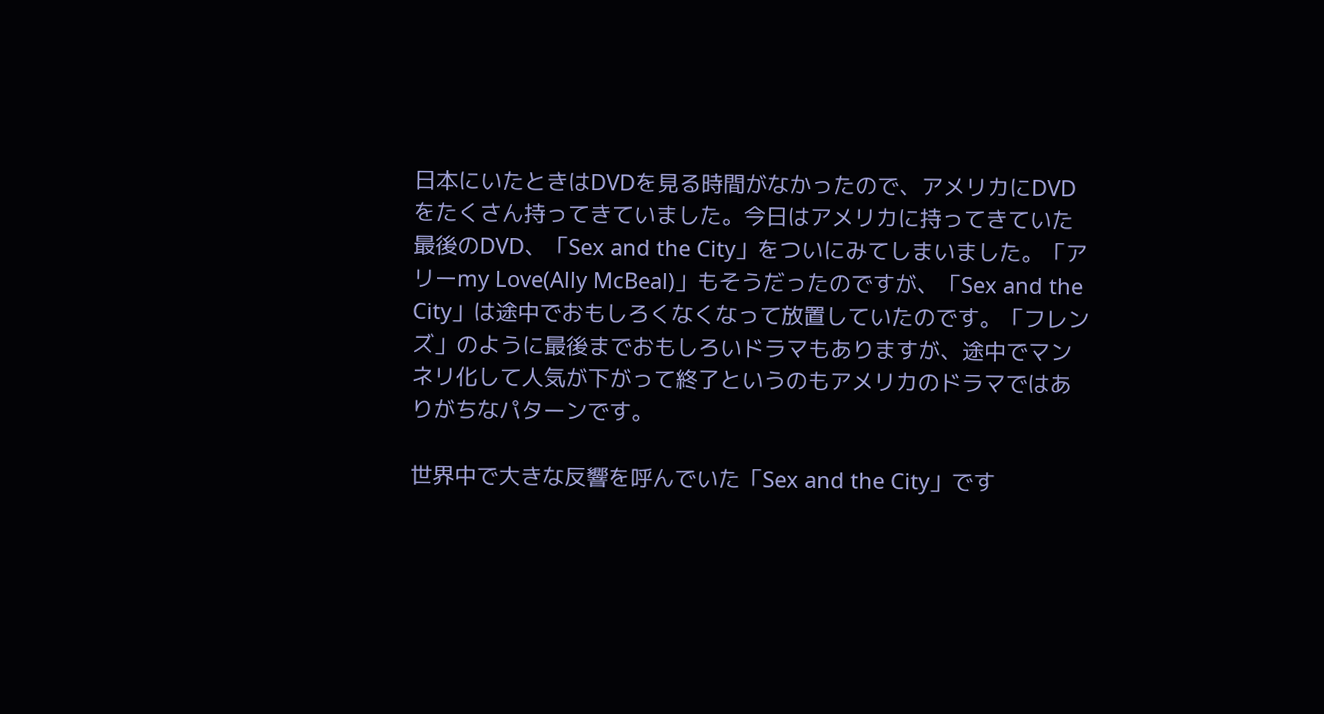日本にいたときはDVDを見る時間がなかったので、アメリカにDVDをたくさん持ってきていました。今日はアメリカに持ってきていた最後のDVD、「Sex and the City」をついにみてしまいました。「アリーmy Love(Ally McBeal)」もそうだったのですが、「Sex and the City」は途中でおもしろくなくなって放置していたのです。「フレンズ」のように最後までおもしろいドラマもありますが、途中でマンネリ化して人気が下がって終了というのもアメリカのドラマではありがちなパターンです。

世界中で大きな反響を呼んでいた「Sex and the City」です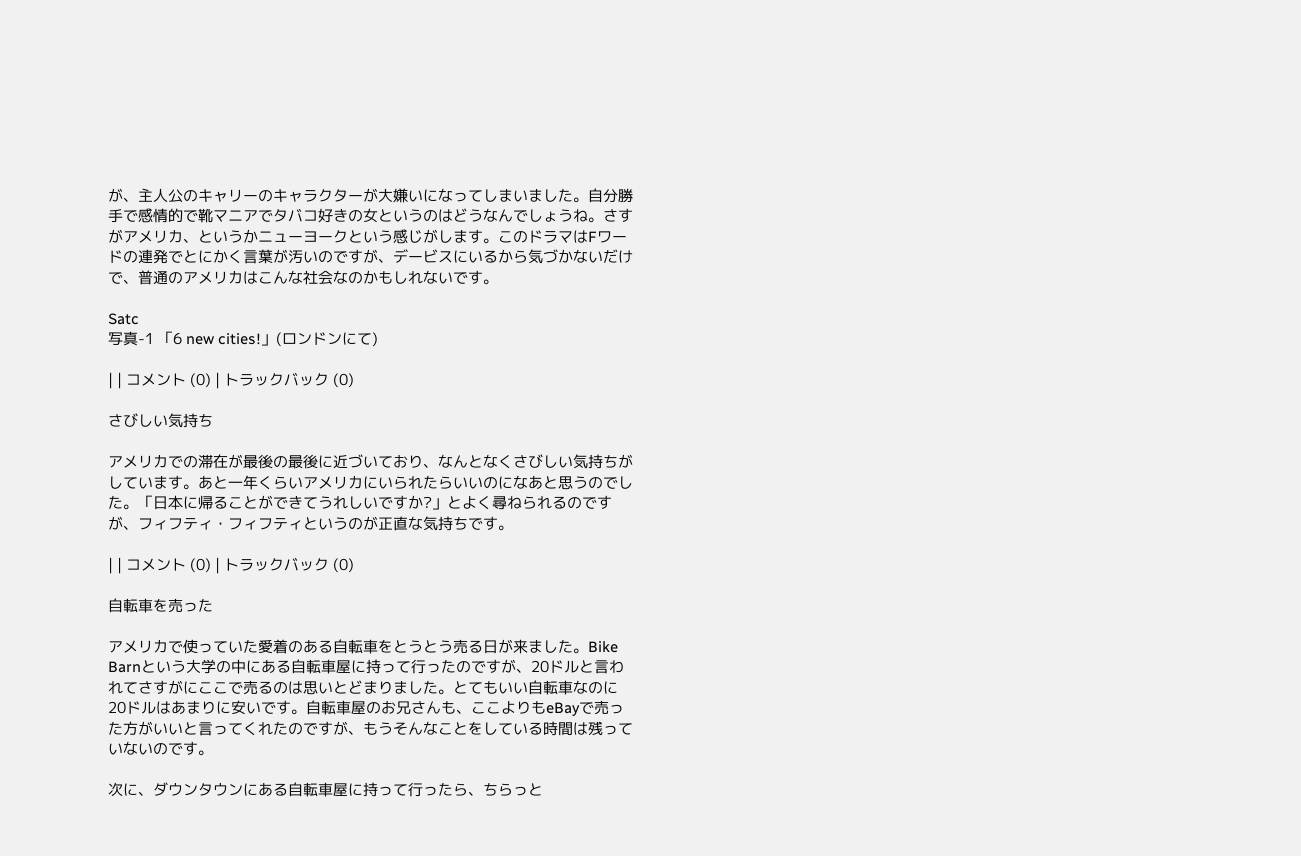が、主人公のキャリーのキャラクターが大嫌いになってしまいました。自分勝手で感情的で靴マニアでタバコ好きの女というのはどうなんでしょうね。さすがアメリカ、というかニューヨークという感じがします。このドラマはFワードの連発でとにかく言葉が汚いのですが、デービスにいるから気づかないだけで、普通のアメリカはこんな社会なのかもしれないです。

Satc
写真-1 「6 new cities!」(ロンドンにて)

| | コメント (0) | トラックバック (0)

さびしい気持ち

アメリカでの滞在が最後の最後に近づいており、なんとなくさびしい気持ちがしています。あと一年くらいアメリカにいられたらいいのになあと思うのでした。「日本に帰ることができてうれしいですか?」とよく尋ねられるのですが、フィフティ・フィフティというのが正直な気持ちです。

| | コメント (0) | トラックバック (0)

自転車を売った

アメリカで使っていた愛着のある自転車をとうとう売る日が来ました。Bike Barnという大学の中にある自転車屋に持って行ったのですが、20ドルと言われてさすがにここで売るのは思いとどまりました。とてもいい自転車なのに20ドルはあまりに安いです。自転車屋のお兄さんも、ここよりもeBayで売った方がいいと言ってくれたのですが、もうそんなことをしている時間は残っていないのです。

次に、ダウンタウンにある自転車屋に持って行ったら、ちらっと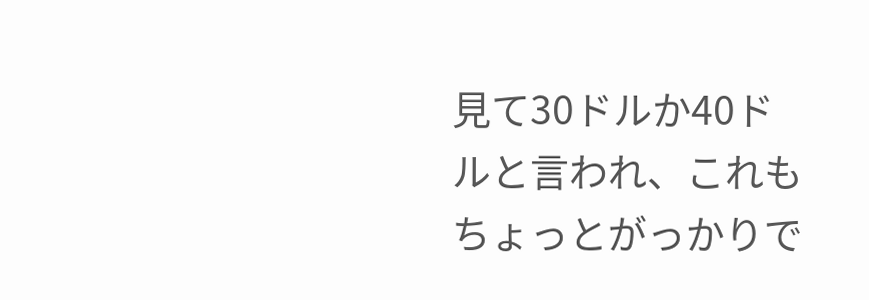見て30ドルか40ドルと言われ、これもちょっとがっかりで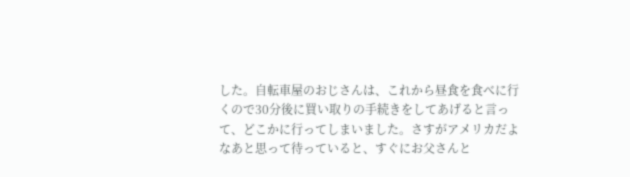した。自転車屋のおじさんは、これから昼食を食べに行くので30分後に買い取りの手続きをしてあげると言って、どこかに行ってしまいました。さすがアメリカだよなあと思って待っていると、すぐにお父さんと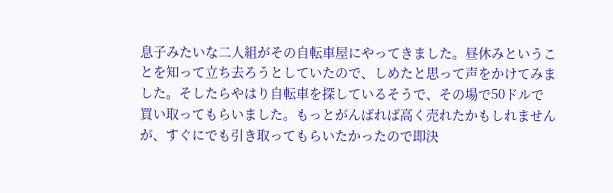息子みたいな二人組がその自転車屋にやってきました。昼休みということを知って立ち去ろうとしていたので、しめたと思って声をかけてみました。そしたらやはり自転車を探しているそうで、その場で50ドルで買い取ってもらいました。もっとがんばれば高く売れたかもしれませんが、すぐにでも引き取ってもらいたかったので即決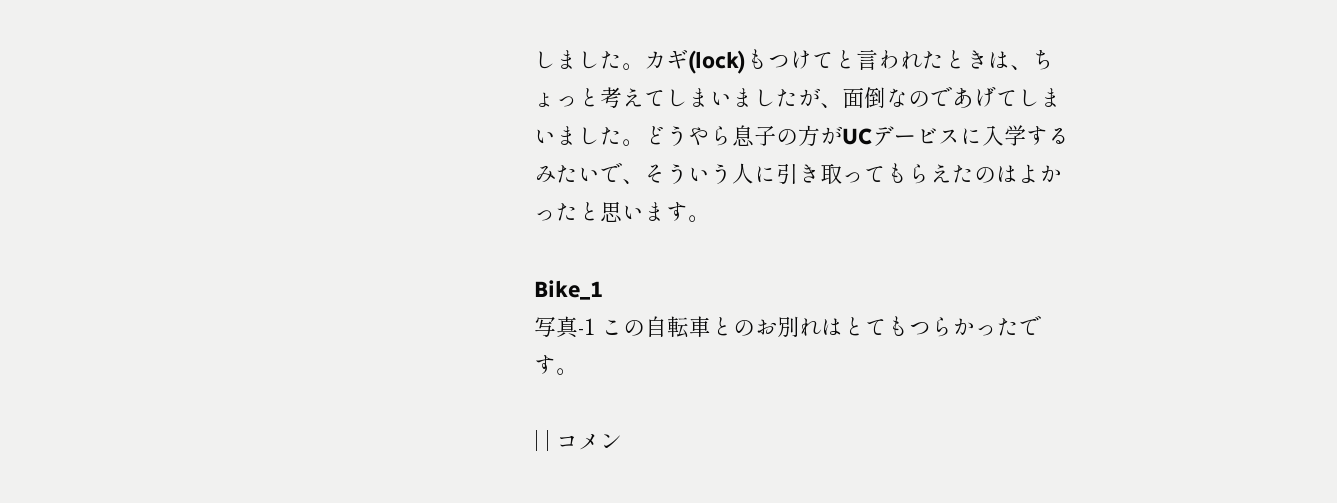しました。カギ(lock)もつけてと言われたときは、ちょっと考えてしまいましたが、面倒なのであげてしまいました。どうやら息子の方がUCデービスに入学するみたいで、そういう人に引き取ってもらえたのはよかったと思います。

Bike_1
写真-1 この自転車とのお別れはとてもつらかったです。

| | コメン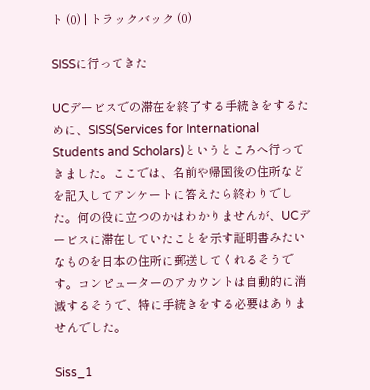ト (0) | トラックバック (0)

SISSに行ってきた

UCデービスでの滞在を終了する手続きをするために、SISS(Services for International Students and Scholars)というところへ行ってきました。ここでは、名前や帰国後の住所などを記入してアンケートに答えたら終わりでした。何の役に立つのかはわかりませんが、UCデービスに滞在していたことを示す証明書みたいなものを日本の住所に郵送してくれるそうです。コンピューターのアカウントは自動的に消滅するそうで、特に手続きをする必要はありませんでした。

Siss_1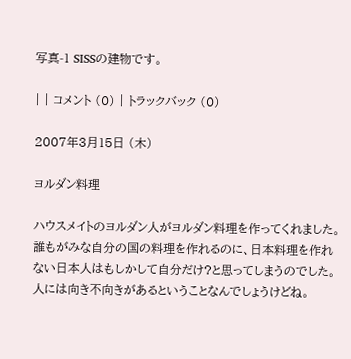写真-1 SISSの建物です。

| | コメント (0) | トラックバック (0)

2007年3月15日 (木)

ヨルダン料理

ハウスメイトのヨルダン人がヨルダン料理を作ってくれました。誰もがみな自分の国の料理を作れるのに、日本料理を作れない日本人はもしかして自分だけ?と思ってしまうのでした。人には向き不向きがあるということなんでしょうけどね。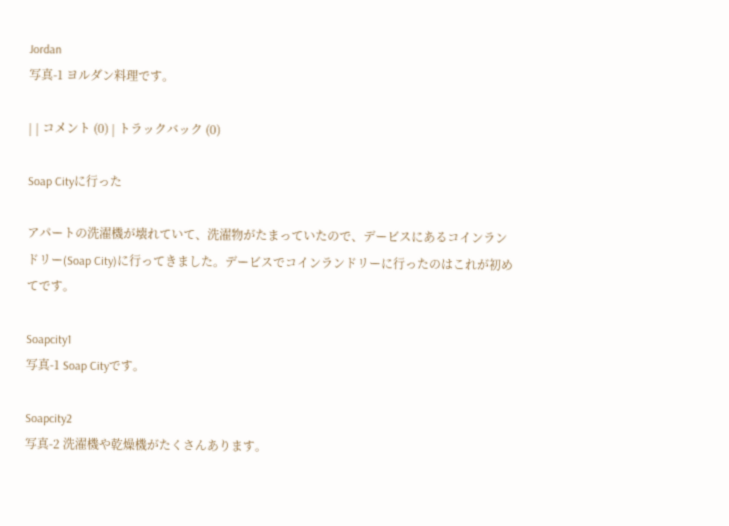Jordan
写真-1 ヨルダン料理です。

| | コメント (0) | トラックバック (0)

Soap Cityに行った

アパートの洗濯機が壊れていて、洗濯物がたまっていたので、デービスにあるコインランドリー(Soap City)に行ってきました。デービスでコインランドリーに行ったのはこれが初めてです。

Soapcity1
写真-1 Soap Cityです。

Soapcity2
写真-2 洗濯機や乾燥機がたくさんあります。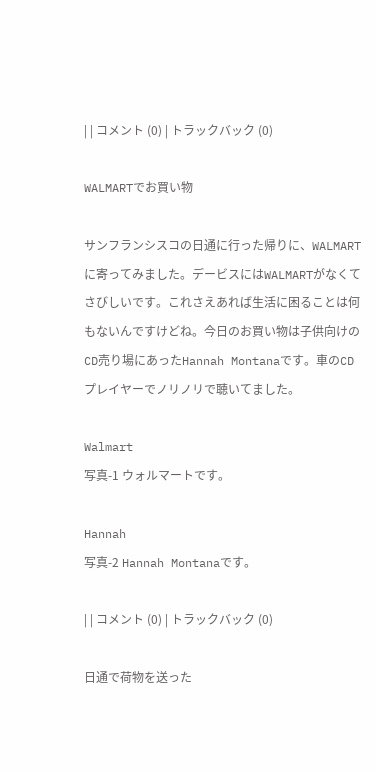| | コメント (0) | トラックバック (0)

WALMARTでお買い物

サンフランシスコの日通に行った帰りに、WALMARTに寄ってみました。デービスにはWALMARTがなくてさびしいです。これさえあれば生活に困ることは何もないんですけどね。今日のお買い物は子供向けのCD売り場にあったHannah Montanaです。車のCDプレイヤーでノリノリで聴いてました。

Walmart
写真-1 ウォルマートです。

Hannah
写真-2 Hannah Montanaです。

| | コメント (0) | トラックバック (0)

日通で荷物を送った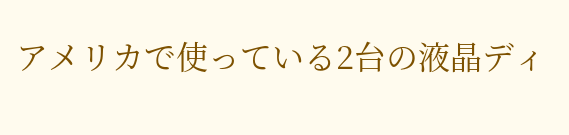アメリカで使っている2台の液晶ディ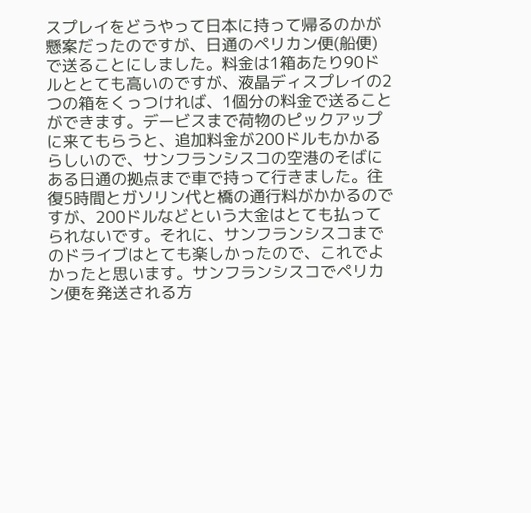スプレイをどうやって日本に持って帰るのかが懸案だったのですが、日通のペリカン便(船便)で送ることにしました。料金は1箱あたり90ドルととても高いのですが、液晶ディスプレイの2つの箱をくっつければ、1個分の料金で送ることができます。デービスまで荷物のピックアップに来てもらうと、追加料金が200ドルもかかるらしいので、サンフランシスコの空港のそばにある日通の拠点まで車で持って行きました。往復5時間とガソリン代と橋の通行料がかかるのですが、200ドルなどという大金はとても払ってられないです。それに、サンフランシスコまでのドライブはとても楽しかったので、これでよかったと思います。サンフランシスコでペリカン便を発送される方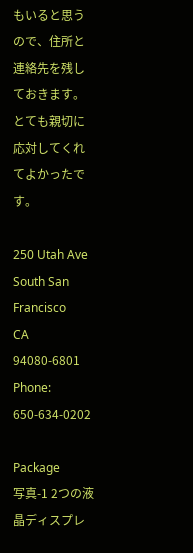もいると思うので、住所と連絡先を残しておきます。とても親切に応対してくれてよかったです。

250 Utah Ave
South San Francisco
CA 94080-6801
Phone: 650-634-0202

Package
写真-1 2つの液晶ディスプレ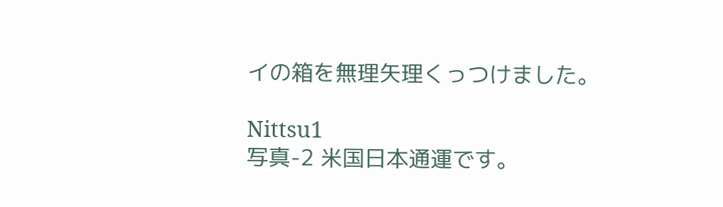イの箱を無理矢理くっつけました。

Nittsu1
写真-2 米国日本通運です。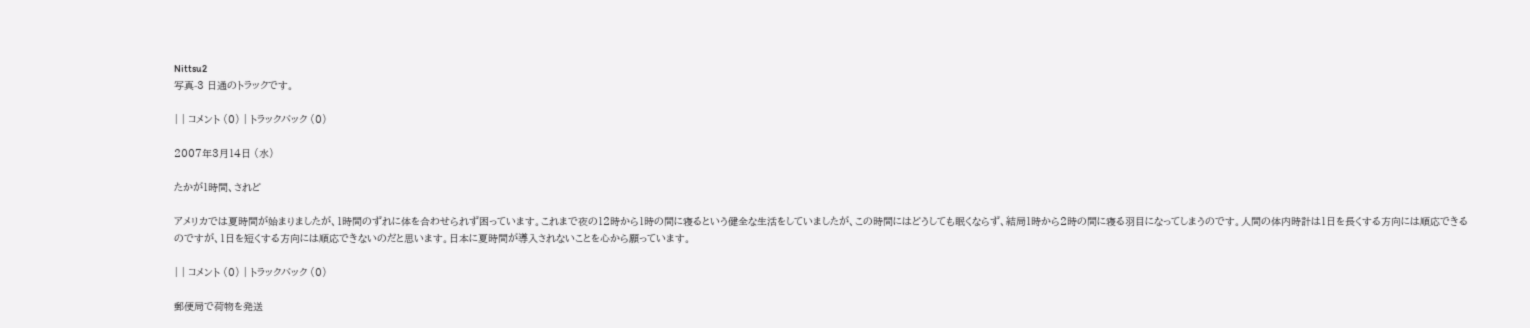Nittsu2
写真-3 日通のトラックです。

| | コメント (0) | トラックバック (0)

2007年3月14日 (水)

たかが1時間、されど

アメリカでは夏時間が始まりましたが、1時間のずれに体を合わせられず困っています。これまで夜の12時から1時の間に寝るという健全な生活をしていましたが、この時間にはどうしても眠くならず、結局1時から2時の間に寝る羽目になってしまうのです。人間の体内時計は1日を長くする方向には順応できるのですが、1日を短くする方向には順応できないのだと思います。日本に夏時間が導入されないことを心から願っています。

| | コメント (0) | トラックバック (0)

郵便局で荷物を発送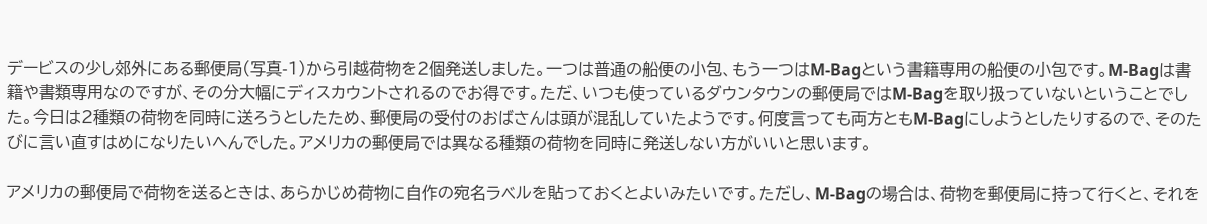デービスの少し郊外にある郵便局(写真-1)から引越荷物を2個発送しました。一つは普通の船便の小包、もう一つはM-Bagという書籍専用の船便の小包です。M-Bagは書籍や書類専用なのですが、その分大幅にディスカウントされるのでお得です。ただ、いつも使っているダウンタウンの郵便局ではM-Bagを取り扱っていないということでした。今日は2種類の荷物を同時に送ろうとしたため、郵便局の受付のおばさんは頭が混乱していたようです。何度言っても両方ともM-Bagにしようとしたりするので、そのたびに言い直すはめになりたいへんでした。アメリカの郵便局では異なる種類の荷物を同時に発送しない方がいいと思います。

アメリカの郵便局で荷物を送るときは、あらかじめ荷物に自作の宛名ラベルを貼っておくとよいみたいです。ただし、M-Bagの場合は、荷物を郵便局に持って行くと、それを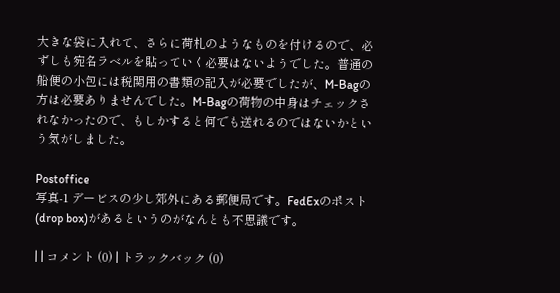大きな袋に入れて、さらに荷札のようなものを付けるので、必ずしも宛名ラベルを貼っていく必要はないようでした。普通の船便の小包には税関用の書類の記入が必要でしたが、M-Bagの方は必要ありませんでした。M-Bagの荷物の中身はチェックされなかったので、もしかすると何でも送れるのではないかという気がしました。

Postoffice
写真-1 デービスの少し郊外にある郵便局です。FedExのポスト(drop box)があるというのがなんとも不思議です。

| | コメント (0) | トラックバック (0)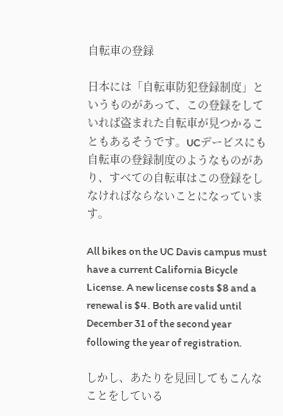自転車の登録

日本には「自転車防犯登録制度」というものがあって、この登録をしていれば盗まれた自転車が見つかることもあるそうです。UCデービスにも自転車の登録制度のようなものがあり、すべての自転車はこの登録をしなければならないことになっています。

All bikes on the UC Davis campus must have a current California Bicycle License. A new license costs $8 and a renewal is $4. Both are valid until December 31 of the second year following the year of registration.

しかし、あたりを見回してもこんなことをしている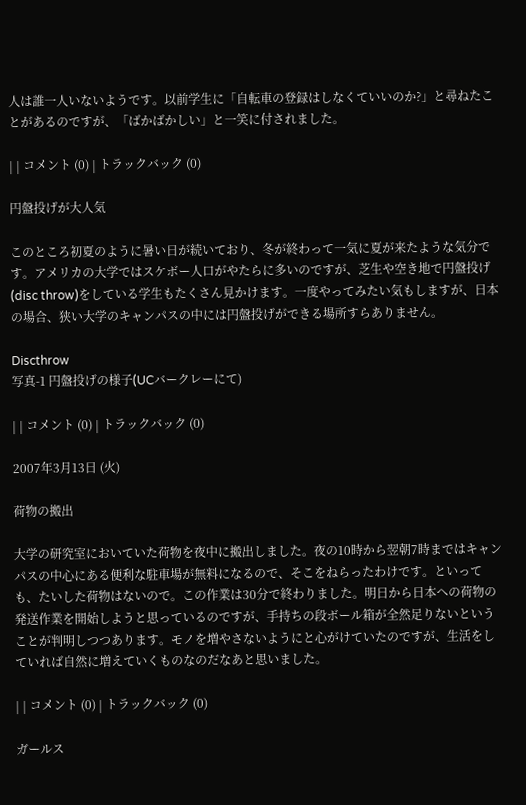人は誰一人いないようです。以前学生に「自転車の登録はしなくていいのか?」と尋ねたことがあるのですが、「ばかばかしい」と一笑に付されました。

| | コメント (0) | トラックバック (0)

円盤投げが大人気

このところ初夏のように暑い日が続いており、冬が終わって一気に夏が来たような気分です。アメリカの大学ではスケボー人口がやたらに多いのですが、芝生や空き地で円盤投げ(disc throw)をしている学生もたくさん見かけます。一度やってみたい気もしますが、日本の場合、狭い大学のキャンパスの中には円盤投げができる場所すらありません。

Discthrow
写真-1 円盤投げの様子(UCバークレーにて)

| | コメント (0) | トラックバック (0)

2007年3月13日 (火)

荷物の搬出

大学の研究室においていた荷物を夜中に搬出しました。夜の10時から翌朝7時まではキャンパスの中心にある便利な駐車場が無料になるので、そこをねらったわけです。といっても、たいした荷物はないので。この作業は30分で終わりました。明日から日本への荷物の発送作業を開始しようと思っているのですが、手持ちの段ボール箱が全然足りないということが判明しつつあります。モノを増やさないようにと心がけていたのですが、生活をしていれば自然に増えていくものなのだなあと思いました。

| | コメント (0) | トラックバック (0)

ガールス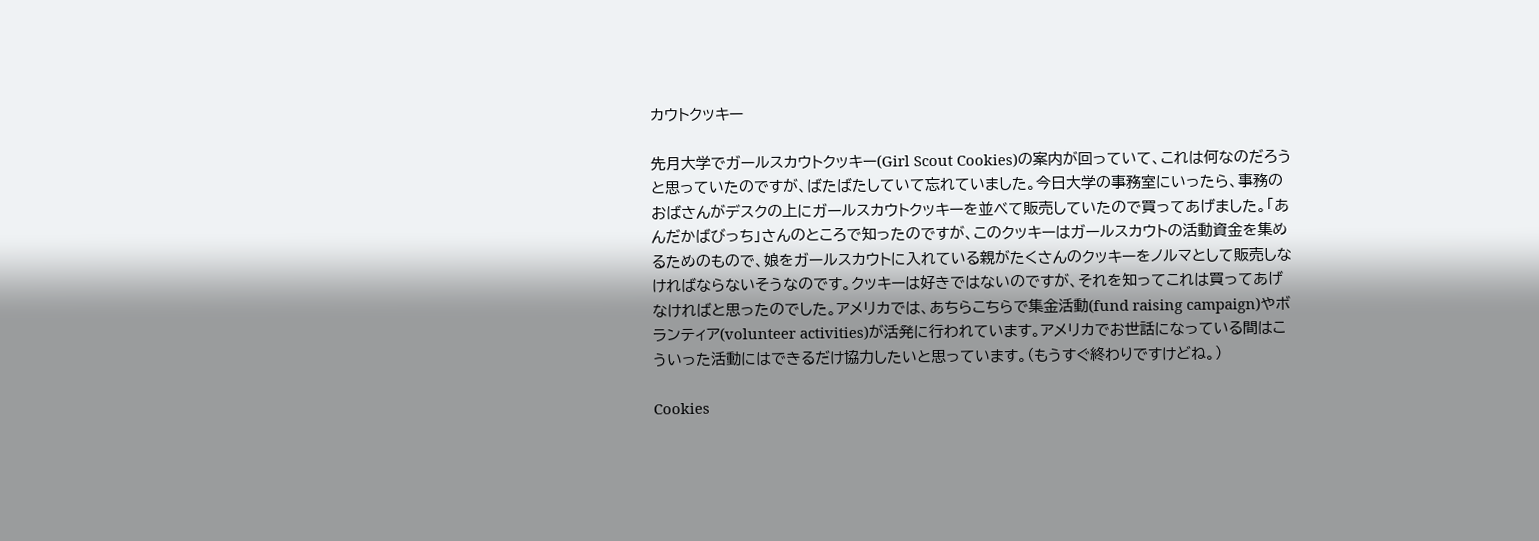カウトクッキー

先月大学でガールスカウトクッキー(Girl Scout Cookies)の案内が回っていて、これは何なのだろうと思っていたのですが、ばたばたしていて忘れていました。今日大学の事務室にいったら、事務のおばさんがデスクの上にガールスカウトクッキーを並べて販売していたので買ってあげました。「あんだかばびっち」さんのところで知ったのですが、このクッキーはガールスカウトの活動資金を集めるためのもので、娘をガールスカウトに入れている親がたくさんのクッキーをノルマとして販売しなければならないそうなのです。クッキーは好きではないのですが、それを知ってこれは買ってあげなければと思ったのでした。アメリカでは、あちらこちらで集金活動(fund raising campaign)やボランティア(volunteer activities)が活発に行われています。アメリカでお世話になっている間はこういった活動にはできるだけ協力したいと思っています。(もうすぐ終わりですけどね。)

Cookies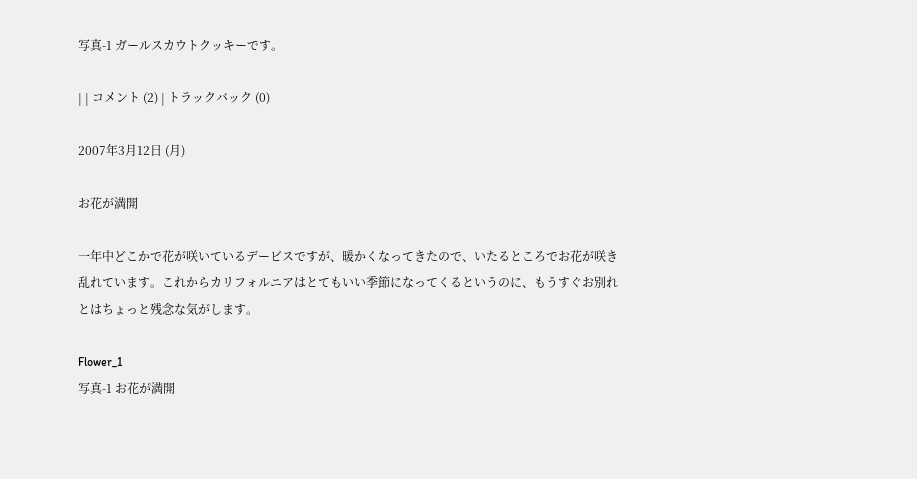写真-1 ガールスカウトクッキーです。

| | コメント (2) | トラックバック (0)

2007年3月12日 (月)

お花が満開

一年中どこかで花が咲いているデービスですが、暖かくなってきたので、いたるところでお花が咲き乱れています。これからカリフォルニアはとてもいい季節になってくるというのに、もうすぐお別れとはちょっと残念な気がします。

Flower_1
写真-1 お花が満開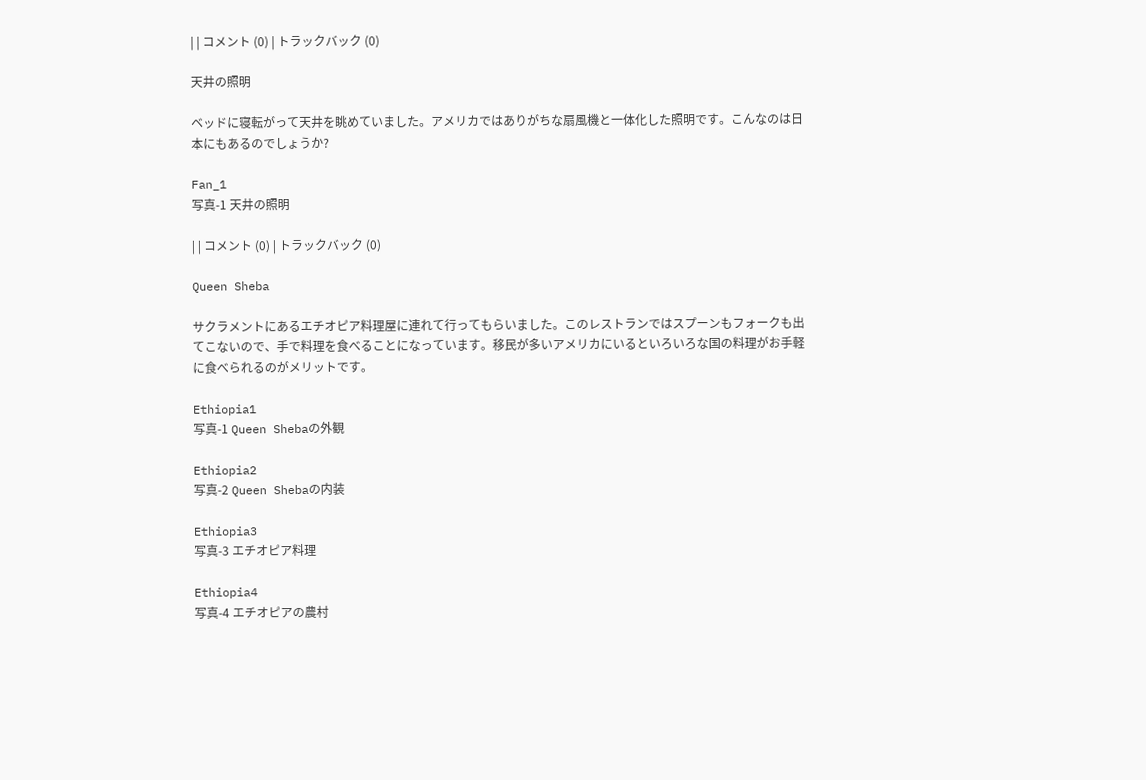| | コメント (0) | トラックバック (0)

天井の照明

ベッドに寝転がって天井を眺めていました。アメリカではありがちな扇風機と一体化した照明です。こんなのは日本にもあるのでしょうか?

Fan_1
写真-1 天井の照明

| | コメント (0) | トラックバック (0)

Queen Sheba

サクラメントにあるエチオピア料理屋に連れて行ってもらいました。このレストランではスプーンもフォークも出てこないので、手で料理を食べることになっています。移民が多いアメリカにいるといろいろな国の料理がお手軽に食べられるのがメリットです。

Ethiopia1
写真-1 Queen Shebaの外観

Ethiopia2
写真-2 Queen Shebaの内装

Ethiopia3
写真-3 エチオピア料理

Ethiopia4
写真-4 エチオピアの農村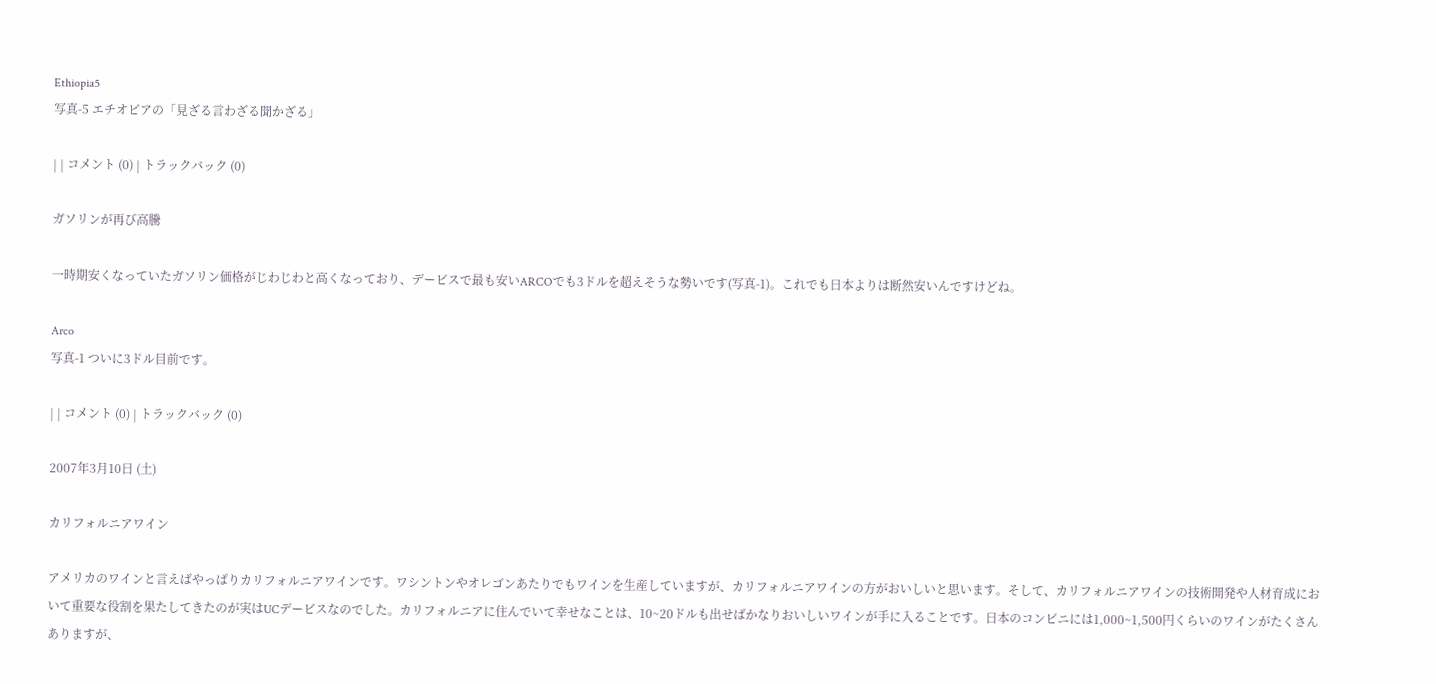Ethiopia5
写真-5 エチオピアの「見ざる言わざる聞かざる」

| | コメント (0) | トラックバック (0)

ガソリンが再び高騰

一時期安くなっていたガソリン価格がじわじわと高くなっており、デービスで最も安いARCOでも3ドルを超えそうな勢いです(写真-1)。これでも日本よりは断然安いんですけどね。

Arco
写真-1 ついに3ドル目前です。

| | コメント (0) | トラックバック (0)

2007年3月10日 (土)

カリフォルニアワイン

アメリカのワインと言えばやっぱりカリフォルニアワインです。ワシントンやオレゴンあたりでもワインを生産していますが、カリフォルニアワインの方がおいしいと思います。そして、カリフォルニアワインの技術開発や人材育成において重要な役割を果たしてきたのが実はUCデービスなのでした。カリフォルニアに住んでいて幸せなことは、10~20ドルも出せばかなりおいしいワインが手に入ることです。日本のコンビニには1,000~1,500円くらいのワインがたくさんありますが、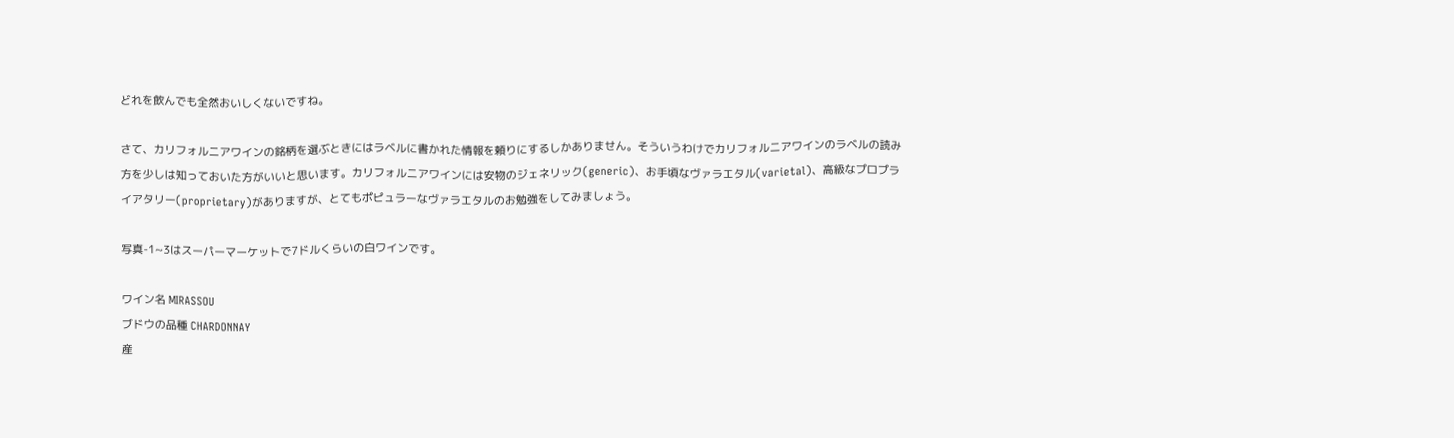どれを飲んでも全然おいしくないですね。

さて、カリフォルニアワインの銘柄を選ぶときにはラベルに書かれた情報を頼りにするしかありません。そういうわけでカリフォルニアワインのラベルの読み方を少しは知っておいた方がいいと思います。カリフォルニアワインには安物のジェネリック(generic)、お手頃なヴァラエタル(varietal)、高級なプロプライアタリー(proprietary)がありますが、とてもポピュラーなヴァラエタルのお勉強をしてみましょう。

写真-1~3はスーパーマーケットで7ドルくらいの白ワインです。

ワイン名 MIRASSOU
ブドウの品種 CHARDONNAY
産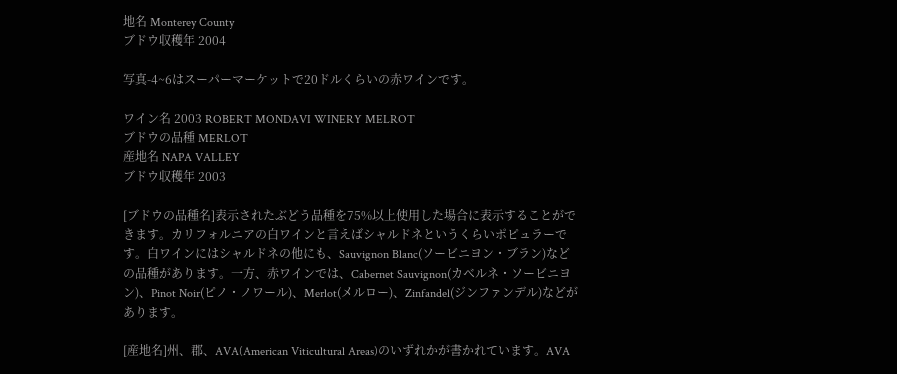地名 Monterey County
ブドウ収穫年 2004

写真-4~6はスーパーマーケットで20ドルくらいの赤ワインです。

ワイン名 2003 ROBERT MONDAVI WINERY MELROT
ブドウの品種 MERLOT
産地名 NAPA VALLEY
ブドウ収穫年 2003

[ブドウの品種名]表示されたぶどう品種を75%以上使用した場合に表示することができます。カリフォルニアの白ワインと言えばシャルドネというくらいポピュラーです。白ワインにはシャルドネの他にも、Sauvignon Blanc(ソービニヨン・ブラン)などの品種があります。一方、赤ワインでは、Cabernet Sauvignon(カベルネ・ソービニヨン)、Pinot Noir(ピノ・ノワール)、Merlot(メルロー)、Zinfandel(ジンファンデル)などがあります。

[産地名]州、郡、AVA(American Viticultural Areas)のいずれかが書かれています。AVA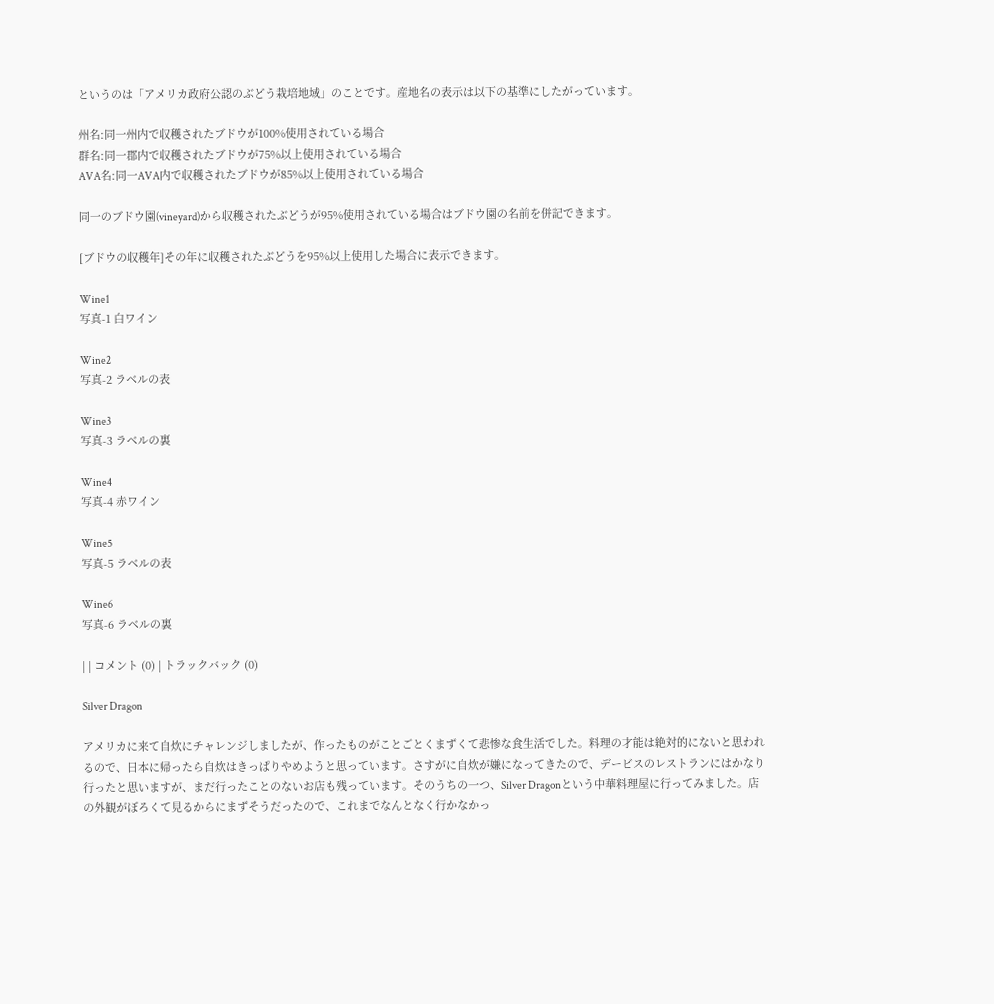というのは「アメリカ政府公認のぶどう栽培地域」のことです。産地名の表示は以下の基準にしたがっています。

州名:同一州内で収穫されたブドウが100%使用されている場合
群名:同一郡内で収穫されたブドウが75%以上使用されている場合
AVA名:同一AVA内で収穫されたブドウが85%以上使用されている場合

同一のブドウ園(vineyard)から収穫されたぶどうが95%使用されている場合はブドウ園の名前を併記できます。

[ブドウの収穫年]その年に収穫されたぶどうを95%以上使用した場合に表示できます。

Wine1
写真-1 白ワイン

Wine2
写真-2 ラベルの表

Wine3
写真-3 ラベルの裏

Wine4
写真-4 赤ワイン

Wine5
写真-5 ラベルの表

Wine6
写真-6 ラベルの裏

| | コメント (0) | トラックバック (0)

Silver Dragon

アメリカに来て自炊にチャレンジしましたが、作ったものがことごとくまずくて悲惨な食生活でした。料理の才能は絶対的にないと思われるので、日本に帰ったら自炊はきっぱりやめようと思っています。さすがに自炊が嫌になってきたので、デービスのレストランにはかなり行ったと思いますが、まだ行ったことのないお店も残っています。そのうちの一つ、Silver Dragonという中華料理屋に行ってみました。店の外観がぼろくて見るからにまずそうだったので、これまでなんとなく行かなかっ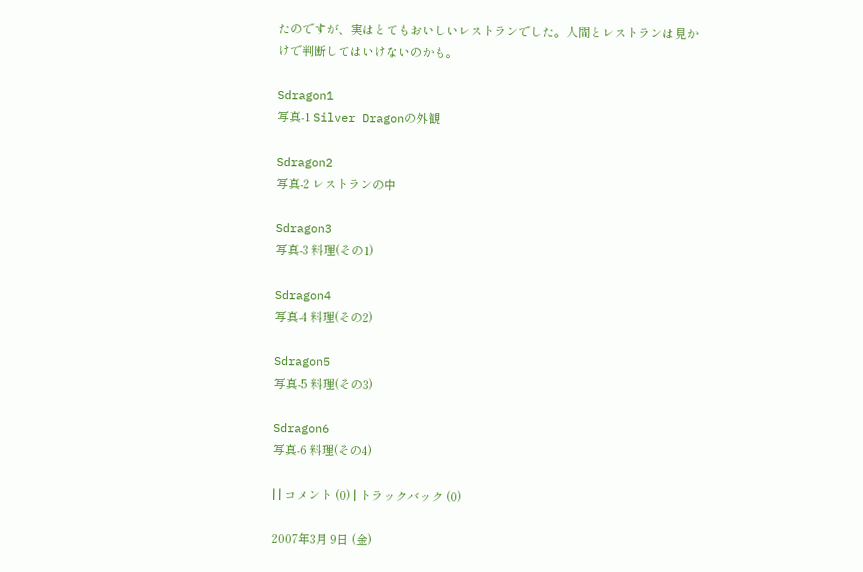たのですが、実はとてもおいしいレストランでした。人間とレストランは見かけで判断してはいけないのかも。

Sdragon1
写真-1 Silver Dragonの外観

Sdragon2
写真-2 レストランの中

Sdragon3
写真-3 料理(その1)

Sdragon4
写真-4 料理(その2)

Sdragon5
写真-5 料理(その3)

Sdragon6
写真-6 料理(その4)

| | コメント (0) | トラックバック (0)

2007年3月 9日 (金)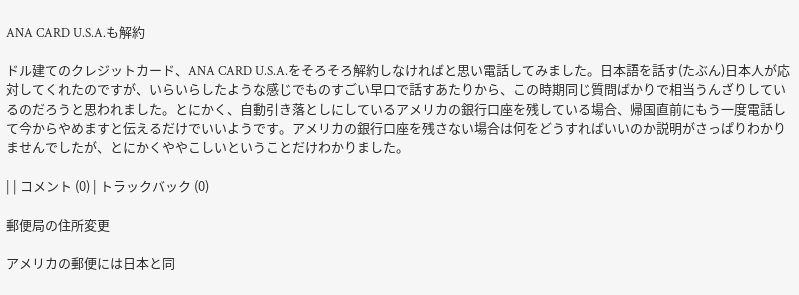ANA CARD U.S.A.も解約

ドル建てのクレジットカード、ANA CARD U.S.A.をそろそろ解約しなければと思い電話してみました。日本語を話す(たぶん)日本人が応対してくれたのですが、いらいらしたような感じでものすごい早口で話すあたりから、この時期同じ質問ばかりで相当うんざりしているのだろうと思われました。とにかく、自動引き落としにしているアメリカの銀行口座を残している場合、帰国直前にもう一度電話して今からやめますと伝えるだけでいいようです。アメリカの銀行口座を残さない場合は何をどうすればいいのか説明がさっぱりわかりませんでしたが、とにかくややこしいということだけわかりました。

| | コメント (0) | トラックバック (0)

郵便局の住所変更

アメリカの郵便には日本と同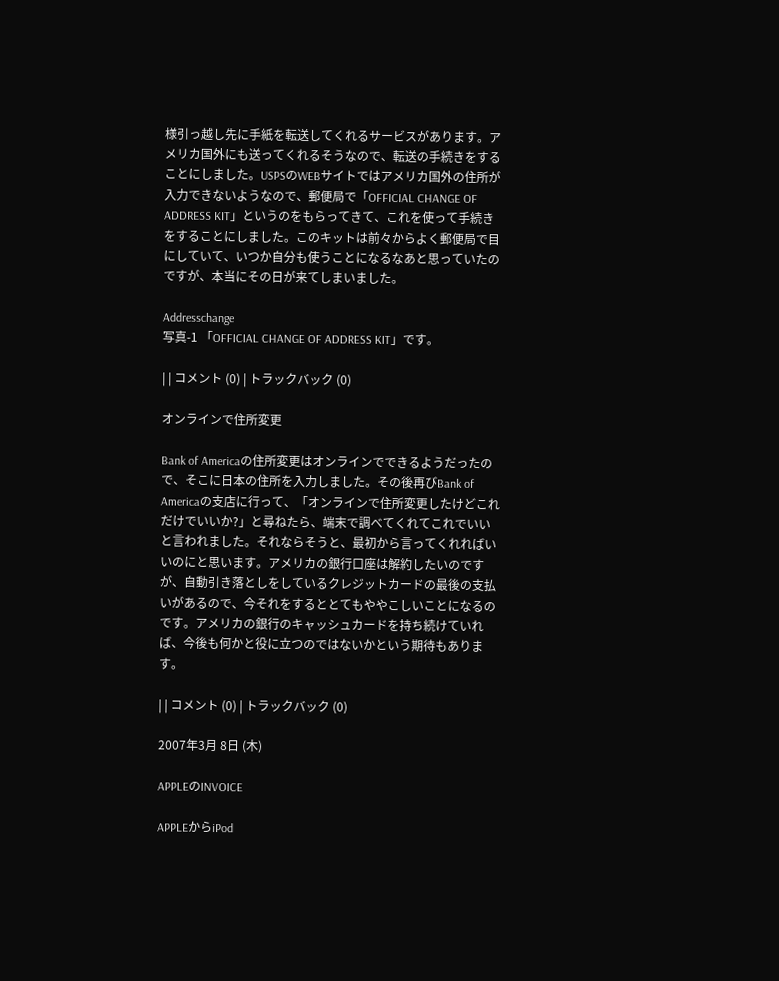様引っ越し先に手紙を転送してくれるサービスがあります。アメリカ国外にも送ってくれるそうなので、転送の手続きをすることにしました。USPSのWEBサイトではアメリカ国外の住所が入力できないようなので、郵便局で「OFFICIAL CHANGE OF ADDRESS KIT」というのをもらってきて、これを使って手続きをすることにしました。このキットは前々からよく郵便局で目にしていて、いつか自分も使うことになるなあと思っていたのですが、本当にその日が来てしまいました。

Addresschange
写真-1 「OFFICIAL CHANGE OF ADDRESS KIT」です。

| | コメント (0) | トラックバック (0)

オンラインで住所変更

Bank of Americaの住所変更はオンラインでできるようだったので、そこに日本の住所を入力しました。その後再びBank of Americaの支店に行って、「オンラインで住所変更したけどこれだけでいいか?」と尋ねたら、端末で調べてくれてこれでいいと言われました。それならそうと、最初から言ってくれればいいのにと思います。アメリカの銀行口座は解約したいのですが、自動引き落としをしているクレジットカードの最後の支払いがあるので、今それをするととてもややこしいことになるのです。アメリカの銀行のキャッシュカードを持ち続けていれば、今後も何かと役に立つのではないかという期待もあります。

| | コメント (0) | トラックバック (0)

2007年3月 8日 (木)

APPLEのINVOICE

APPLEからiPod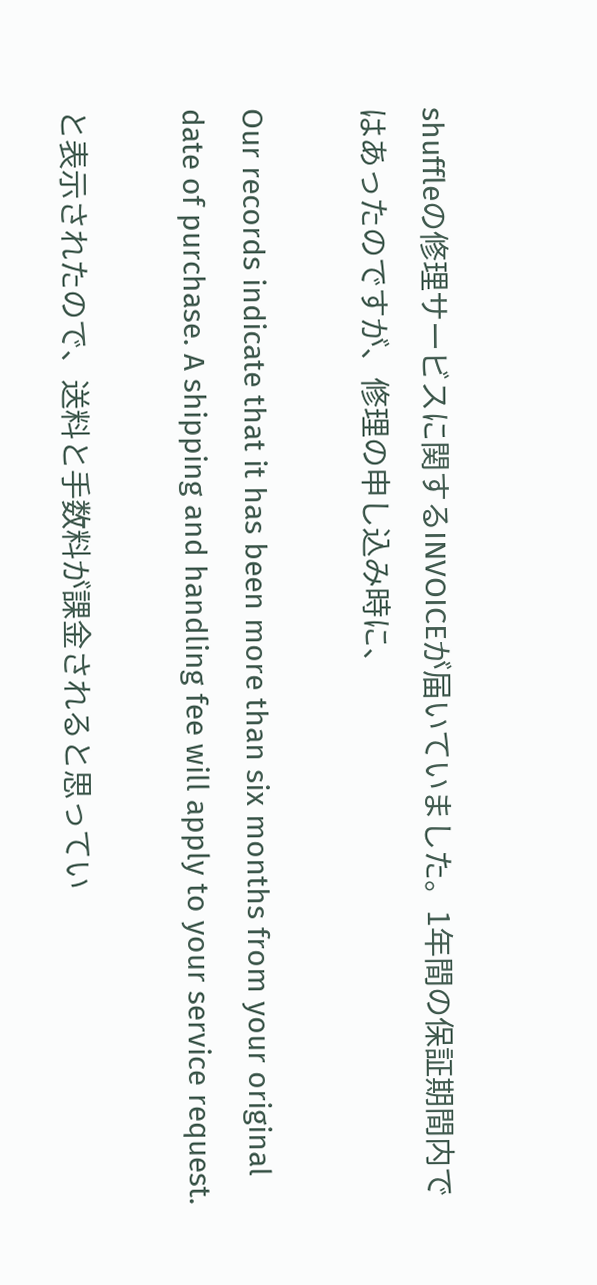shuffleの修理サービスに関するINVOICEが届いていました。1年間の保証期間内ではあったのですが、修理の申し込み時に、

Our records indicate that it has been more than six months from your original date of purchase. A shipping and handling fee will apply to your service request.

と表示されたので、送料と手数料が課金されると思ってい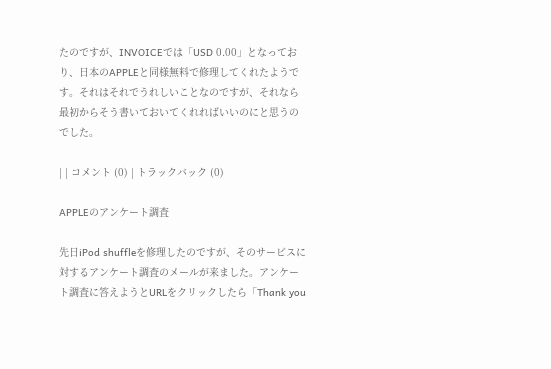たのですが、INVOICEでは「USD 0.00」となっており、日本のAPPLEと同様無料で修理してくれたようです。それはそれでうれしいことなのですが、それなら最初からそう書いておいてくれればいいのにと思うのでした。

| | コメント (0) | トラックバック (0)

APPLEのアンケート調査

先日iPod shuffleを修理したのですが、そのサービスに対するアンケート調査のメールが来ました。アンケート調査に答えようとURLをクリックしたら「Thank you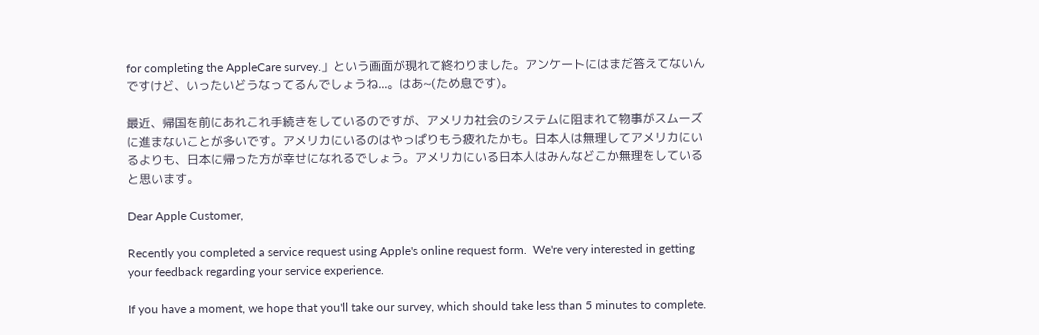for completing the AppleCare survey.」という画面が現れて終わりました。アンケートにはまだ答えてないんですけど、いったいどうなってるんでしょうね...。はあ~(ため息です)。

最近、帰国を前にあれこれ手続きをしているのですが、アメリカ社会のシステムに阻まれて物事がスムーズに進まないことが多いです。アメリカにいるのはやっぱりもう疲れたかも。日本人は無理してアメリカにいるよりも、日本に帰った方が幸せになれるでしょう。アメリカにいる日本人はみんなどこか無理をしていると思います。

Dear Apple Customer,

Recently you completed a service request using Apple's online request form.  We're very interested in getting your feedback regarding your service experience.

If you have a moment, we hope that you'll take our survey, which should take less than 5 minutes to complete.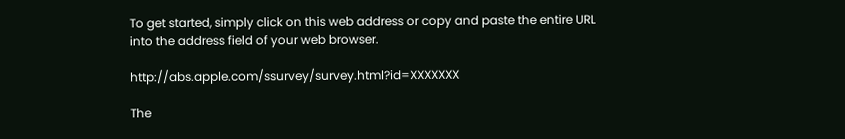To get started, simply click on this web address or copy and paste the entire URL into the address field of your web browser.

http://abs.apple.com/ssurvey/survey.html?id=XXXXXXX

The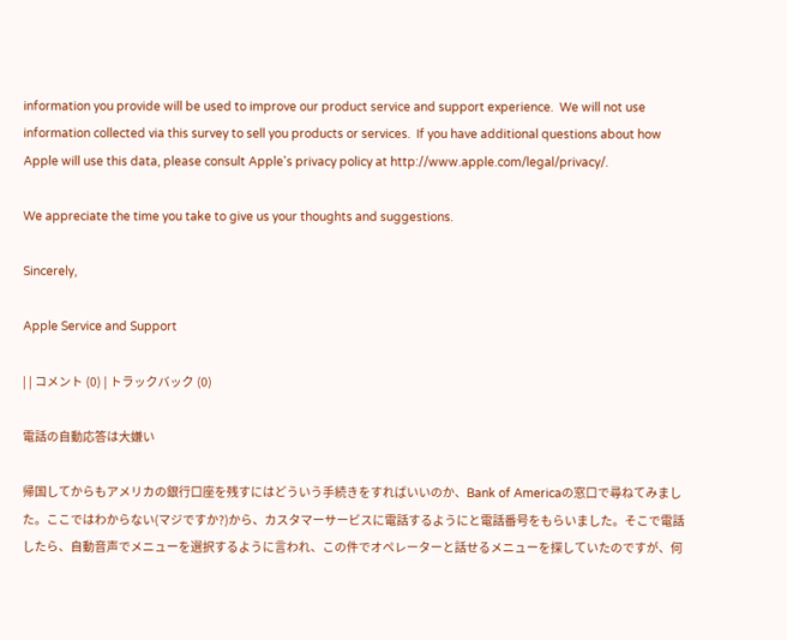information you provide will be used to improve our product service and support experience.  We will not use information collected via this survey to sell you products or services.  If you have additional questions about how Apple will use this data, please consult Apple's privacy policy at http://www.apple.com/legal/privacy/.

We appreciate the time you take to give us your thoughts and suggestions.

Sincerely,

Apple Service and Support

| | コメント (0) | トラックバック (0)

電話の自動応答は大嫌い

帰国してからもアメリカの銀行口座を残すにはどういう手続きをすればいいのか、Bank of Americaの窓口で尋ねてみました。ここではわからない(マジですか?)から、カスタマーサービスに電話するようにと電話番号をもらいました。そこで電話したら、自動音声でメニューを選択するように言われ、この件でオペレーターと話せるメニューを探していたのですが、何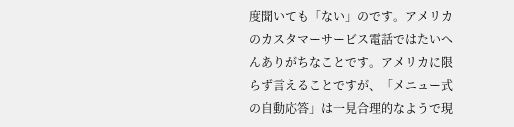度聞いても「ない」のです。アメリカのカスタマーサービス電話ではたいへんありがちなことです。アメリカに限らず言えることですが、「メニュー式の自動応答」は一見合理的なようで現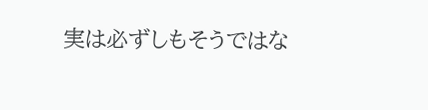実は必ずしもそうではな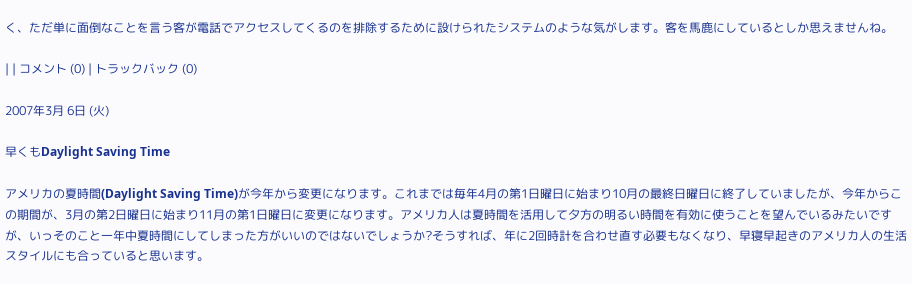く、ただ単に面倒なことを言う客が電話でアクセスしてくるのを排除するために設けられたシステムのような気がします。客を馬鹿にしているとしか思えませんね。

| | コメント (0) | トラックバック (0)

2007年3月 6日 (火)

早くもDaylight Saving Time

アメリカの夏時間(Daylight Saving Time)が今年から変更になります。これまでは毎年4月の第1日曜日に始まり10月の最終日曜日に終了していましたが、今年からこの期間が、3月の第2日曜日に始まり11月の第1日曜日に変更になります。アメリカ人は夏時間を活用して夕方の明るい時間を有効に使うことを望んでいるみたいですが、いっそのこと一年中夏時間にしてしまった方がいいのではないでしょうか?そうすれば、年に2回時計を合わせ直す必要もなくなり、早寝早起きのアメリカ人の生活スタイルにも合っていると思います。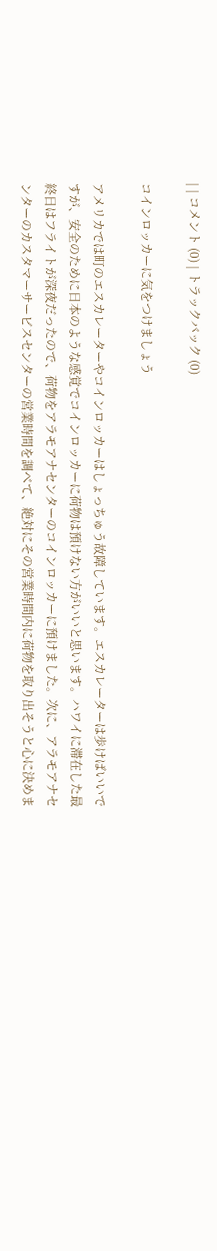| | コメント (0) | トラックバック (0)

コインロッカーに気をつけましょう

アメリカでは町のエスカレーターやコインロッカーはしょっちゅう故障しています。エスカレーターは歩けばいいですが、安全のために日本のような感覚でコインロッカーに荷物は預けない方がいいと思います。ハワイに滞在した最終日はフライトが深夜だったので、荷物をアラモアナセンターのコインロッカーに預けました。次に、アラモアナセンターのカスタマーサービスセンターの営業時間を調べて、絶対にその営業時間内に荷物を取り出そうと心に決めま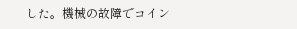した。機械の故障でコイン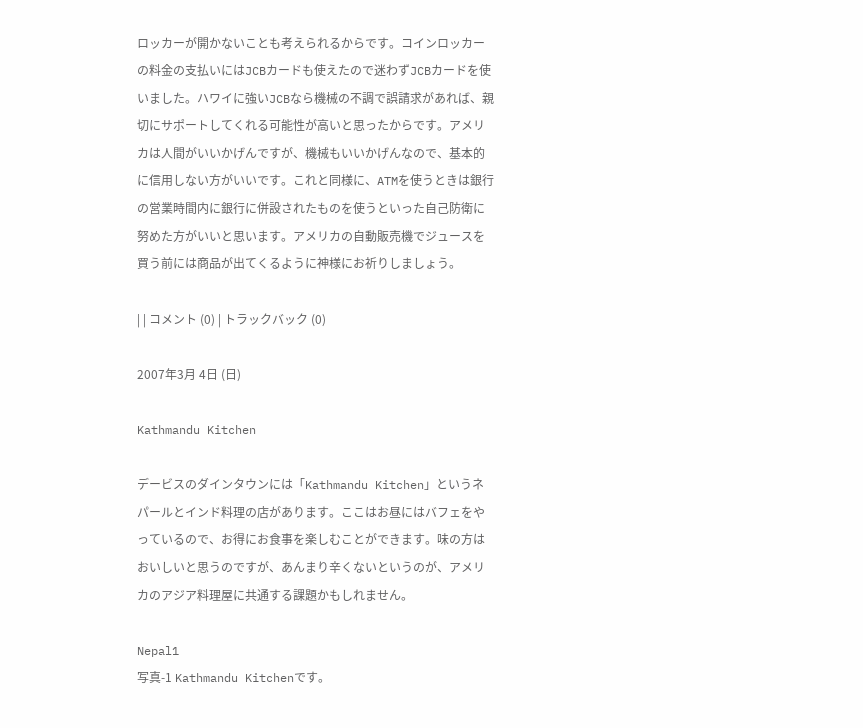ロッカーが開かないことも考えられるからです。コインロッカーの料金の支払いにはJCBカードも使えたので迷わずJCBカードを使いました。ハワイに強いJCBなら機械の不調で誤請求があれば、親切にサポートしてくれる可能性が高いと思ったからです。アメリカは人間がいいかげんですが、機械もいいかげんなので、基本的に信用しない方がいいです。これと同様に、ATMを使うときは銀行の営業時間内に銀行に併設されたものを使うといった自己防衛に努めた方がいいと思います。アメリカの自動販売機でジュースを買う前には商品が出てくるように神様にお祈りしましょう。

| | コメント (0) | トラックバック (0)

2007年3月 4日 (日)

Kathmandu Kitchen

デービスのダインタウンには「Kathmandu Kitchen」というネパールとインド料理の店があります。ここはお昼にはバフェをやっているので、お得にお食事を楽しむことができます。味の方はおいしいと思うのですが、あんまり辛くないというのが、アメリカのアジア料理屋に共通する課題かもしれません。

Nepal1
写真-1 Kathmandu Kitchenです。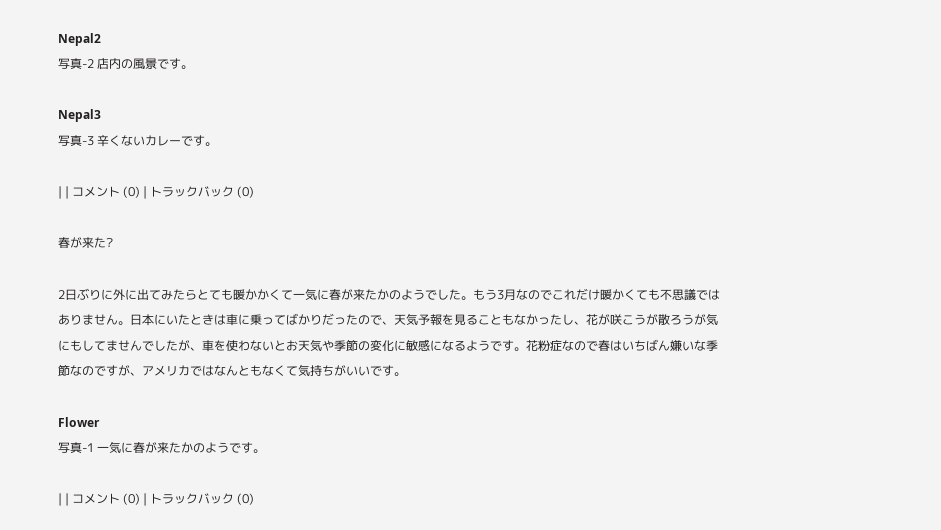Nepal2
写真-2 店内の風景です。

Nepal3
写真-3 辛くないカレーです。

| | コメント (0) | トラックバック (0)

春が来た?

2日ぶりに外に出てみたらとても暖かかくて一気に春が来たかのようでした。もう3月なのでこれだけ暖かくても不思議ではありません。日本にいたときは車に乗ってばかりだったので、天気予報を見ることもなかったし、花が咲こうが散ろうが気にもしてませんでしたが、車を使わないとお天気や季節の変化に敏感になるようです。花粉症なので春はいちばん嫌いな季節なのですが、アメリカではなんともなくて気持ちがいいです。

Flower
写真-1 一気に春が来たかのようです。

| | コメント (0) | トラックバック (0)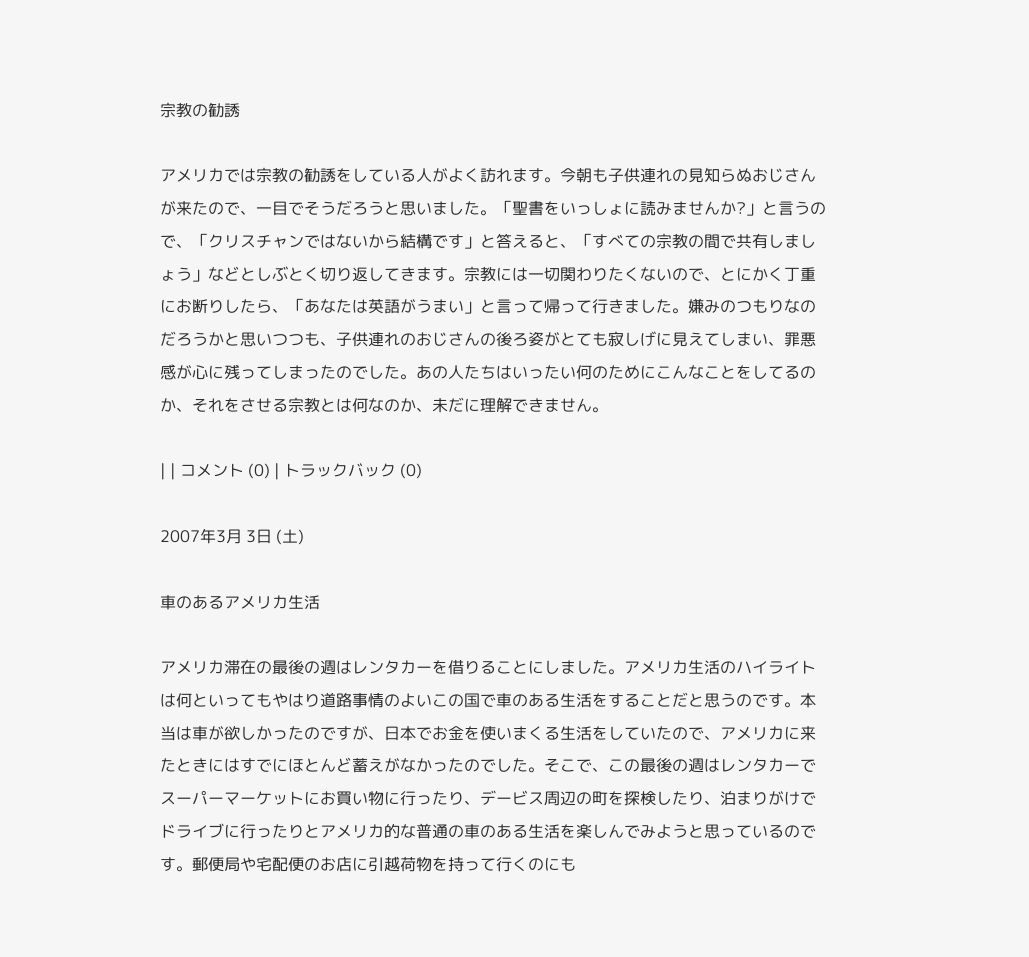宗教の勧誘

アメリカでは宗教の勧誘をしている人がよく訪れます。今朝も子供連れの見知らぬおじさんが来たので、一目でそうだろうと思いました。「聖書をいっしょに読みませんか?」と言うので、「クリスチャンではないから結構です」と答えると、「すべての宗教の間で共有しましょう」などとしぶとく切り返してきます。宗教には一切関わりたくないので、とにかく丁重にお断りしたら、「あなたは英語がうまい」と言って帰って行きました。嫌みのつもりなのだろうかと思いつつも、子供連れのおじさんの後ろ姿がとても寂しげに見えてしまい、罪悪感が心に残ってしまったのでした。あの人たちはいったい何のためにこんなことをしてるのか、それをさせる宗教とは何なのか、未だに理解できません。

| | コメント (0) | トラックバック (0)

2007年3月 3日 (土)

車のあるアメリカ生活

アメリカ滞在の最後の週はレンタカーを借りることにしました。アメリカ生活のハイライトは何といってもやはり道路事情のよいこの国で車のある生活をすることだと思うのです。本当は車が欲しかったのですが、日本でお金を使いまくる生活をしていたので、アメリカに来たときにはすでにほとんど蓄えがなかったのでした。そこで、この最後の週はレンタカーでスーパーマーケットにお買い物に行ったり、デービス周辺の町を探検したり、泊まりがけでドライブに行ったりとアメリカ的な普通の車のある生活を楽しんでみようと思っているのです。郵便局や宅配便のお店に引越荷物を持って行くのにも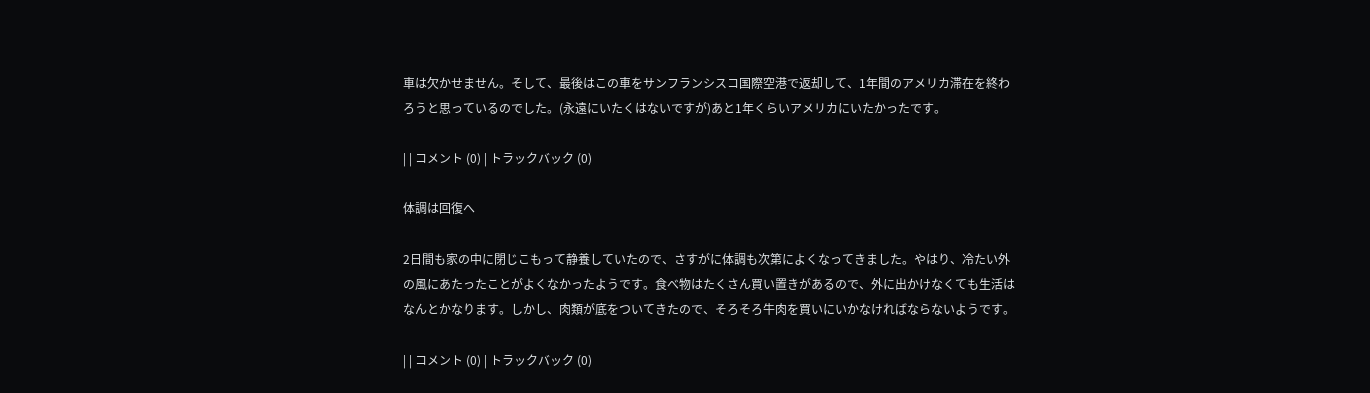車は欠かせません。そして、最後はこの車をサンフランシスコ国際空港で返却して、1年間のアメリカ滞在を終わろうと思っているのでした。(永遠にいたくはないですが)あと1年くらいアメリカにいたかったです。

| | コメント (0) | トラックバック (0)

体調は回復へ

2日間も家の中に閉じこもって静養していたので、さすがに体調も次第によくなってきました。やはり、冷たい外の風にあたったことがよくなかったようです。食べ物はたくさん買い置きがあるので、外に出かけなくても生活はなんとかなります。しかし、肉類が底をついてきたので、そろそろ牛肉を買いにいかなければならないようです。

| | コメント (0) | トラックバック (0)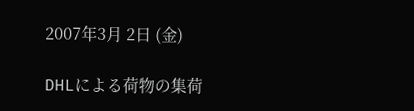2007年3月 2日 (金)

DHLによる荷物の集荷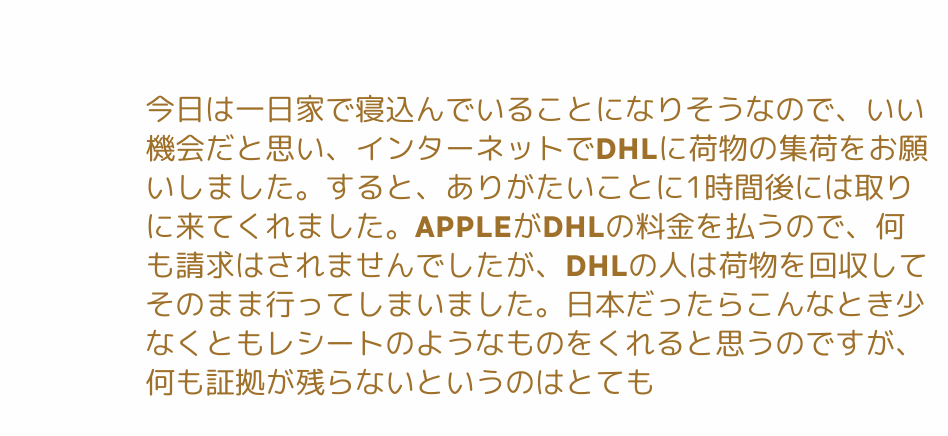今日は一日家で寝込んでいることになりそうなので、いい機会だと思い、インターネットでDHLに荷物の集荷をお願いしました。すると、ありがたいことに1時間後には取りに来てくれました。APPLEがDHLの料金を払うので、何も請求はされませんでしたが、DHLの人は荷物を回収してそのまま行ってしまいました。日本だったらこんなとき少なくともレシートのようなものをくれると思うのですが、何も証拠が残らないというのはとても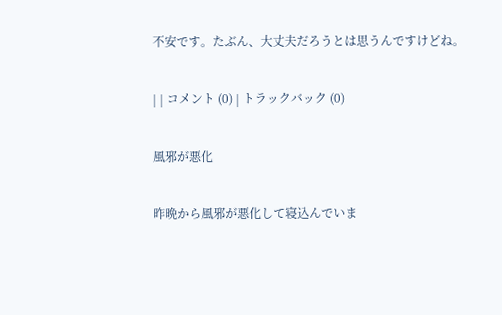不安です。たぶん、大丈夫だろうとは思うんですけどね。

| | コメント (0) | トラックバック (0)

風邪が悪化

昨晩から風邪が悪化して寝込んでいま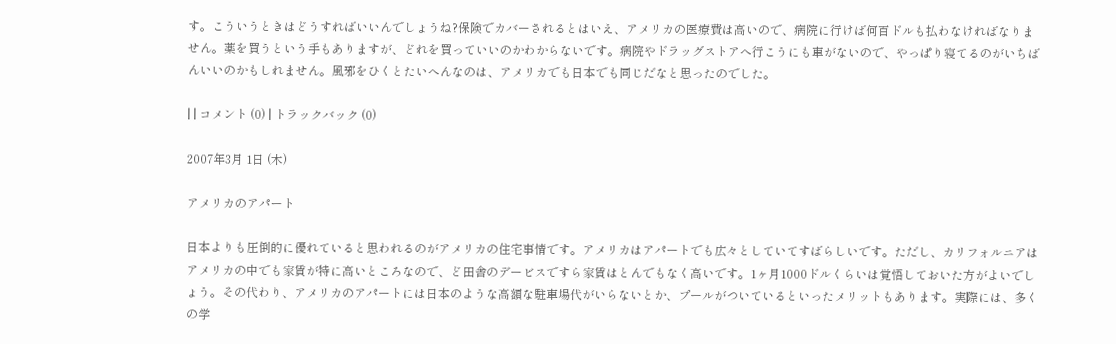す。こういうときはどうすればいいんでしょうね?保険でカバーされるとはいえ、アメリカの医療費は高いので、病院に行けば何百ドルも払わなければなりません。薬を買うという手もありますが、どれを買っていいのかわからないです。病院やドラッグストアへ行こうにも車がないので、やっぱり寝てるのがいちばんいいのかもしれません。風邪をひくとたいへんなのは、アメリカでも日本でも同じだなと思ったのでした。

| | コメント (0) | トラックバック (0)

2007年3月 1日 (木)

アメリカのアパート

日本よりも圧倒的に優れていると思われるのがアメリカの住宅事情です。アメリカはアパートでも広々としていてすばらしいです。ただし、カリフォルニアはアメリカの中でも家賃が特に高いところなので、ど田舎のデービスですら家賃はとんでもなく高いです。1ヶ月1000ドルくらいは覚悟しておいた方がよいでしょう。その代わり、アメリカのアパートには日本のような高額な駐車場代がいらないとか、プールがついているといったメリットもあります。実際には、多くの学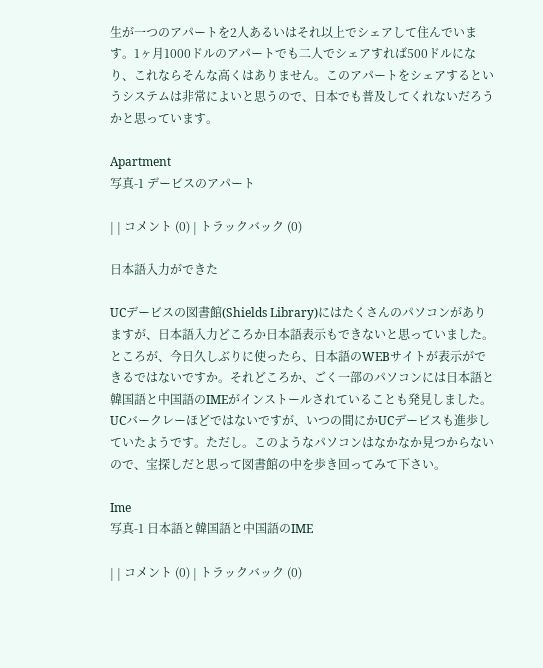生が一つのアパートを2人あるいはそれ以上でシェアして住んでいます。1ヶ月1000ドルのアパートでも二人でシェアすれば500ドルになり、これならそんな高くはありません。このアパートをシェアするというシステムは非常によいと思うので、日本でも普及してくれないだろうかと思っています。

Apartment
写真-1 デービスのアパート

| | コメント (0) | トラックバック (0)

日本語入力ができた

UCデービスの図書館(Shields Library)にはたくさんのパソコンがありますが、日本語入力どころか日本語表示もできないと思っていました。ところが、今日久しぶりに使ったら、日本語のWEBサイトが表示ができるではないですか。それどころか、ごく一部のパソコンには日本語と韓国語と中国語のIMEがインストールされていることも発見しました。UCバークレーほどではないですが、いつの間にかUCデービスも進歩していたようです。ただし。このようなパソコンはなかなか見つからないので、宝探しだと思って図書館の中を歩き回ってみて下さい。

Ime
写真-1 日本語と韓国語と中国語のIME

| | コメント (0) | トラックバック (0)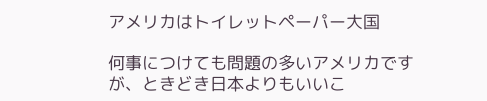アメリカはトイレットペーパー大国

何事につけても問題の多いアメリカですが、ときどき日本よりもいいこ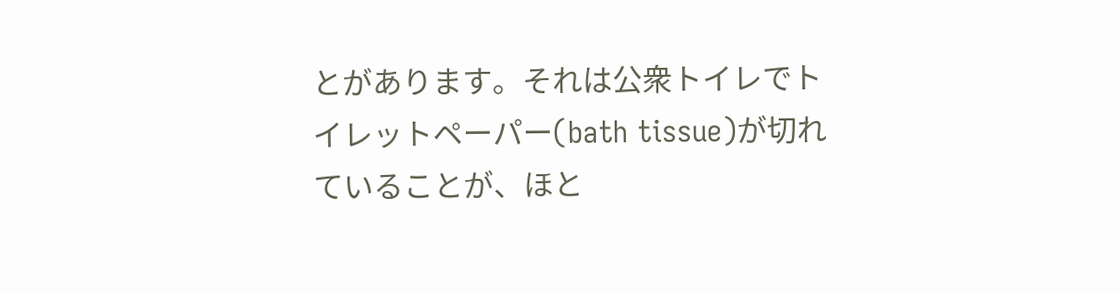とがあります。それは公衆トイレでトイレットペーパー(bath tissue)が切れていることが、ほと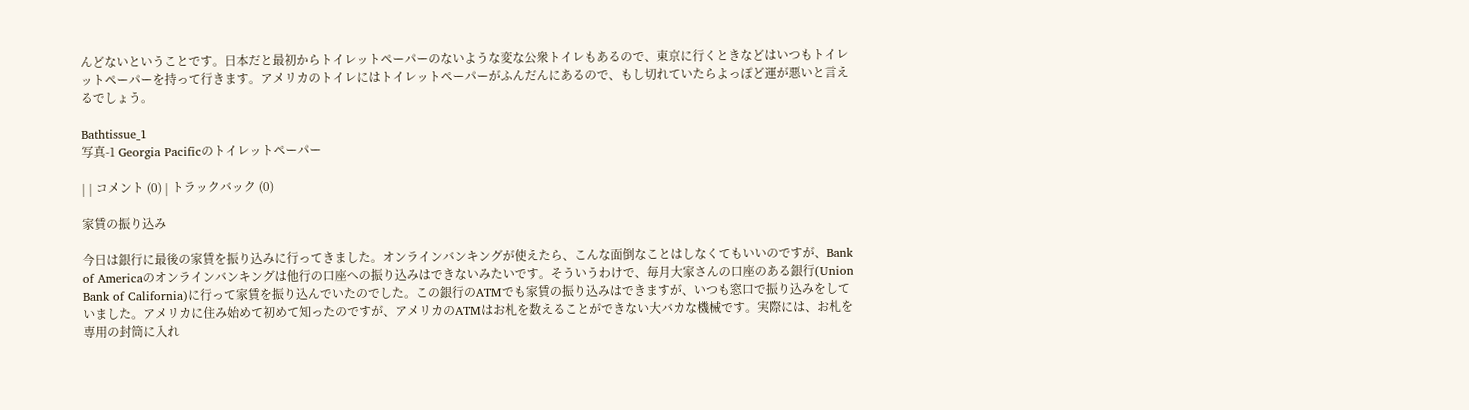んどないということです。日本だと最初からトイレットペーパーのないような変な公衆トイレもあるので、東京に行くときなどはいつもトイレットペーパーを持って行きます。アメリカのトイレにはトイレットペーパーがふんだんにあるので、もし切れていたらよっぽど運が悪いと言えるでしょう。

Bathtissue_1
写真-1 Georgia Pacificのトイレットペーパー

| | コメント (0) | トラックバック (0)

家賃の振り込み

今日は銀行に最後の家賃を振り込みに行ってきました。オンラインバンキングが使えたら、こんな面倒なことはしなくてもいいのですが、Bank of Americaのオンラインバンキングは他行の口座への振り込みはできないみたいです。そういうわけで、毎月大家さんの口座のある銀行(Union Bank of California)に行って家賃を振り込んでいたのでした。この銀行のATMでも家賃の振り込みはできますが、いつも窓口で振り込みをしていました。アメリカに住み始めて初めて知ったのですが、アメリカのATMはお札を数えることができない大バカな機械です。実際には、お札を専用の封筒に入れ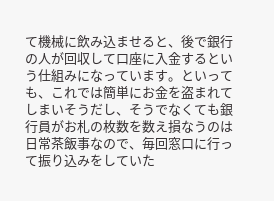て機械に飲み込ませると、後で銀行の人が回収して口座に入金するという仕組みになっています。といっても、これでは簡単にお金を盗まれてしまいそうだし、そうでなくても銀行員がお札の枚数を数え損なうのは日常茶飯事なので、毎回窓口に行って振り込みをしていた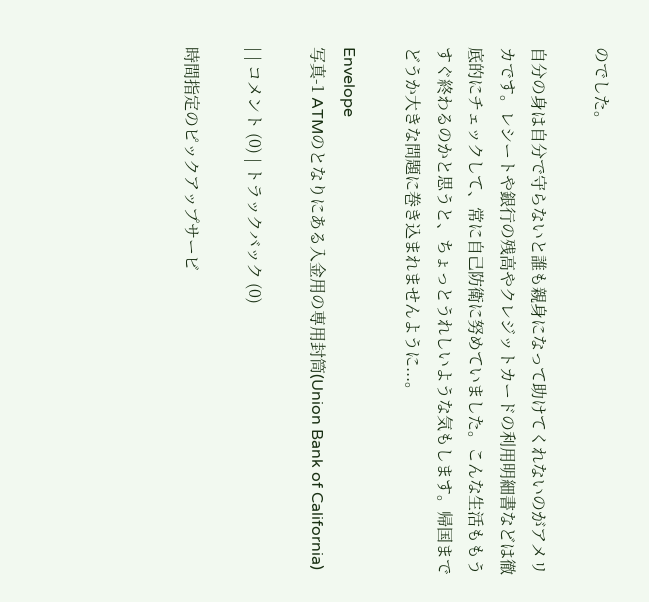のでした。

自分の身は自分で守らないと誰も親身になって助けてくれないのがアメリカです。レシートや銀行の残高やクレジットカードの利用明細書などは徹底的にチェックして、常に自己防衛に努めていました。こんな生活ももうすぐ終わるのかと思うと、ちょっとうれしいような気もします。帰国までどうか大きな問題に巻き込まれませんように...。

Envelope
写真-1 ATMのとなりにある入金用の専用封筒(Union Bank of California)

| | コメント (0) | トラックバック (0)

時間指定のピックアップサービ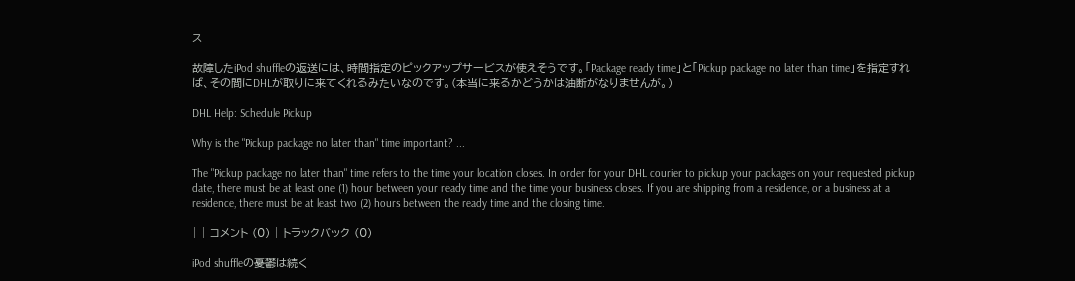ス

故障したiPod shuffleの返送には、時間指定のピックアップサービスが使えそうです。「Package ready time」と「Pickup package no later than time」を指定すれば、その間にDHLが取りに来てくれるみたいなのです。(本当に来るかどうかは油断がなりませんが。)

DHL Help: Schedule Pickup

Why is the "Pickup package no later than" time important? ...

The "Pickup package no later than" time refers to the time your location closes. In order for your DHL courier to pickup your packages on your requested pickup date, there must be at least one (1) hour between your ready time and the time your business closes. If you are shipping from a residence, or a business at a residence, there must be at least two (2) hours between the ready time and the closing time.

| | コメント (0) | トラックバック (0)

iPod shuffleの憂鬱は続く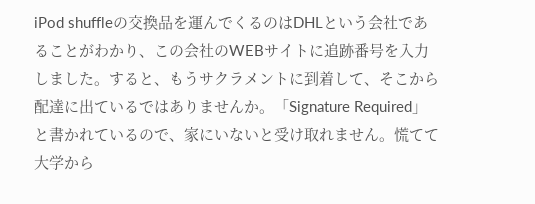iPod shuffleの交換品を運んでくるのはDHLという会社であることがわかり、この会社のWEBサイトに追跡番号を入力しました。すると、もうサクラメントに到着して、そこから配達に出ているではありませんか。「Signature Required」と書かれているので、家にいないと受け取れません。慌てて大学から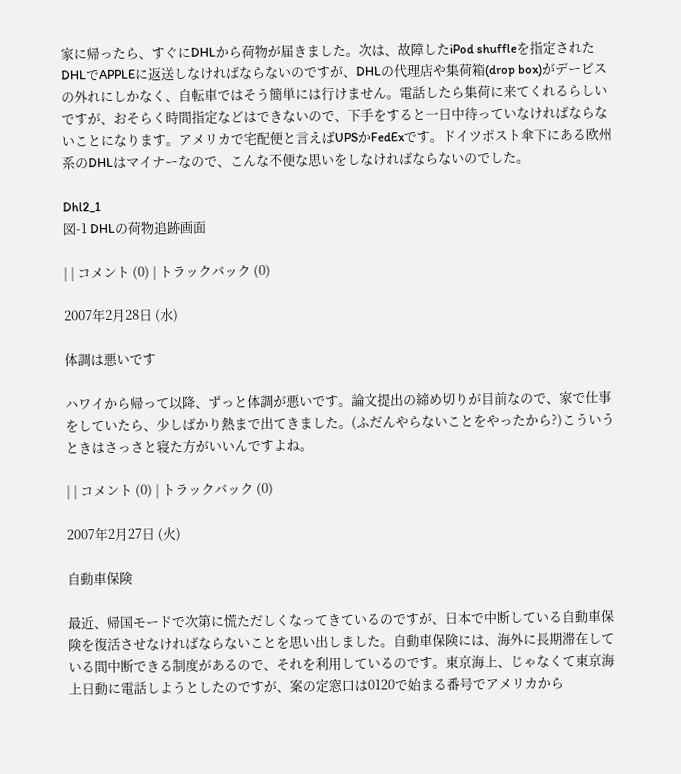家に帰ったら、すぐにDHLから荷物が届きました。次は、故障したiPod shuffleを指定されたDHLでAPPLEに返送しなければならないのですが、DHLの代理店や集荷箱(drop box)がデービスの外れにしかなく、自転車ではそう簡単には行けません。電話したら集荷に来てくれるらしいですが、おそらく時間指定などはできないので、下手をすると一日中待っていなければならないことになります。アメリカで宅配便と言えばUPSかFedExです。ドイツポスト傘下にある欧州系のDHLはマイナーなので、こんな不便な思いをしなければならないのでした。

Dhl2_1
図-1 DHLの荷物追跡画面

| | コメント (0) | トラックバック (0)

2007年2月28日 (水)

体調は悪いです

ハワイから帰って以降、ずっと体調が悪いです。論文提出の締め切りが目前なので、家で仕事をしていたら、少しばかり熱まで出てきました。(ふだんやらないことをやったから?)こういうときはさっさと寝た方がいいんですよね。

| | コメント (0) | トラックバック (0)

2007年2月27日 (火)

自動車保険

最近、帰国モードで次第に慌ただしくなってきているのですが、日本で中断している自動車保険を復活させなければならないことを思い出しました。自動車保険には、海外に長期滞在している間中断できる制度があるので、それを利用しているのです。東京海上、じゃなくて東京海上日動に電話しようとしたのですが、案の定窓口は0120で始まる番号でアメリカから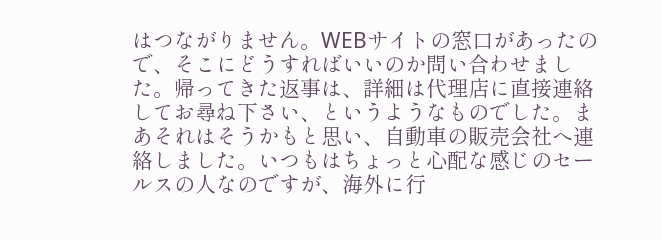はつながりません。WEBサイトの窓口があったので、そこにどうすればいいのか問い合わせました。帰ってきた返事は、詳細は代理店に直接連絡してお尋ね下さい、というようなものでした。まあそれはそうかもと思い、自動車の販売会社へ連絡しました。いつもはちょっと心配な感じのセールスの人なのですが、海外に行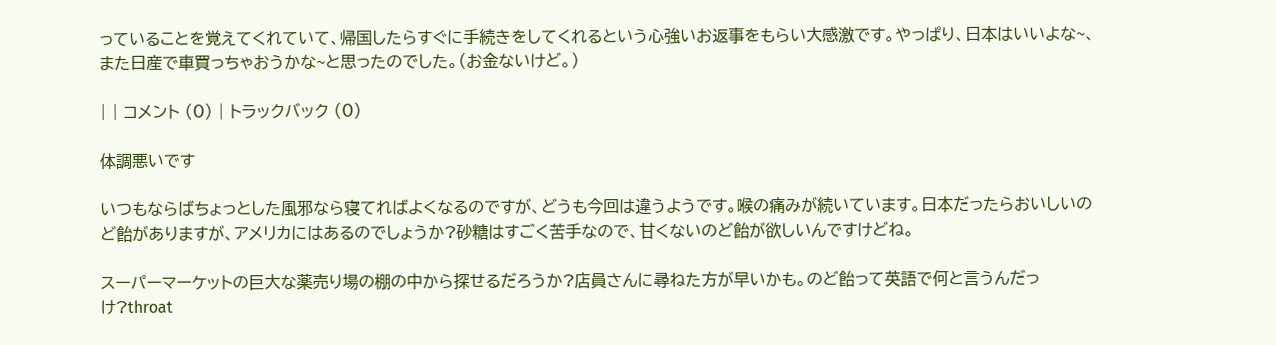っていることを覚えてくれていて、帰国したらすぐに手続きをしてくれるという心強いお返事をもらい大感激です。やっぱり、日本はいいよな~、また日産で車買っちゃおうかな~と思ったのでした。(お金ないけど。)

| | コメント (0) | トラックバック (0)

体調悪いです

いつもならばちょっとした風邪なら寝てればよくなるのですが、どうも今回は違うようです。喉の痛みが続いています。日本だったらおいしいのど飴がありますが、アメリカにはあるのでしょうか?砂糖はすごく苦手なので、甘くないのど飴が欲しいんですけどね。

スーパーマーケットの巨大な薬売り場の棚の中から探せるだろうか?店員さんに尋ねた方が早いかも。のど飴って英語で何と言うんだっけ?throat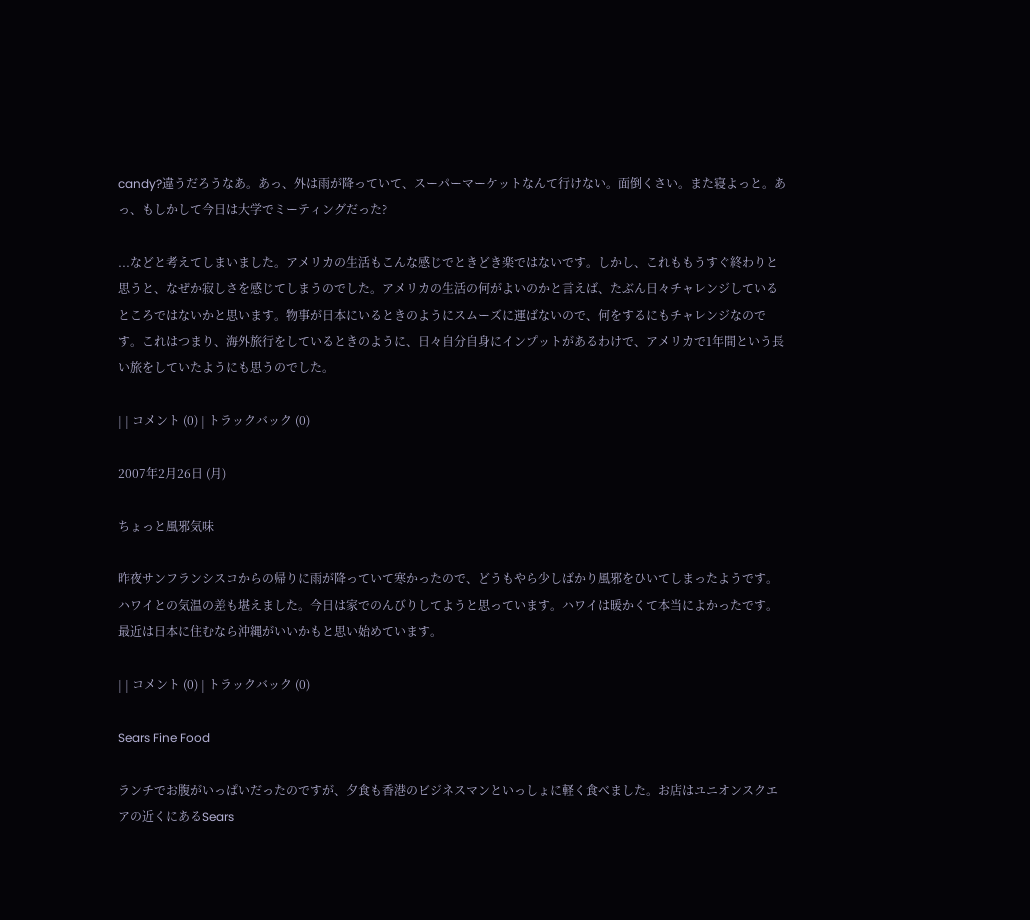candy?違うだろうなあ。あっ、外は雨が降っていて、スーパーマーケットなんて行けない。面倒くさい。また寝よっと。あっ、もしかして今日は大学でミーティングだった?

...などと考えてしまいました。アメリカの生活もこんな感じでときどき楽ではないです。しかし、これももうすぐ終わりと思うと、なぜか寂しさを感じてしまうのでした。アメリカの生活の何がよいのかと言えば、たぶん日々チャレンジしているところではないかと思います。物事が日本にいるときのようにスムーズに運ばないので、何をするにもチャレンジなのです。これはつまり、海外旅行をしているときのように、日々自分自身にインプットがあるわけで、アメリカで1年間という長い旅をしていたようにも思うのでした。

| | コメント (0) | トラックバック (0)

2007年2月26日 (月)

ちょっと風邪気味

昨夜サンフランシスコからの帰りに雨が降っていて寒かったので、どうもやら少しばかり風邪をひいてしまったようです。ハワイとの気温の差も堪えました。今日は家でのんびりしてようと思っています。ハワイは暖かくて本当によかったです。最近は日本に住むなら沖縄がいいかもと思い始めています。

| | コメント (0) | トラックバック (0)

Sears Fine Food

ランチでお腹がいっぱいだったのですが、夕食も香港のビジネスマンといっしょに軽く食べました。お店はユニオンスクエアの近くにあるSears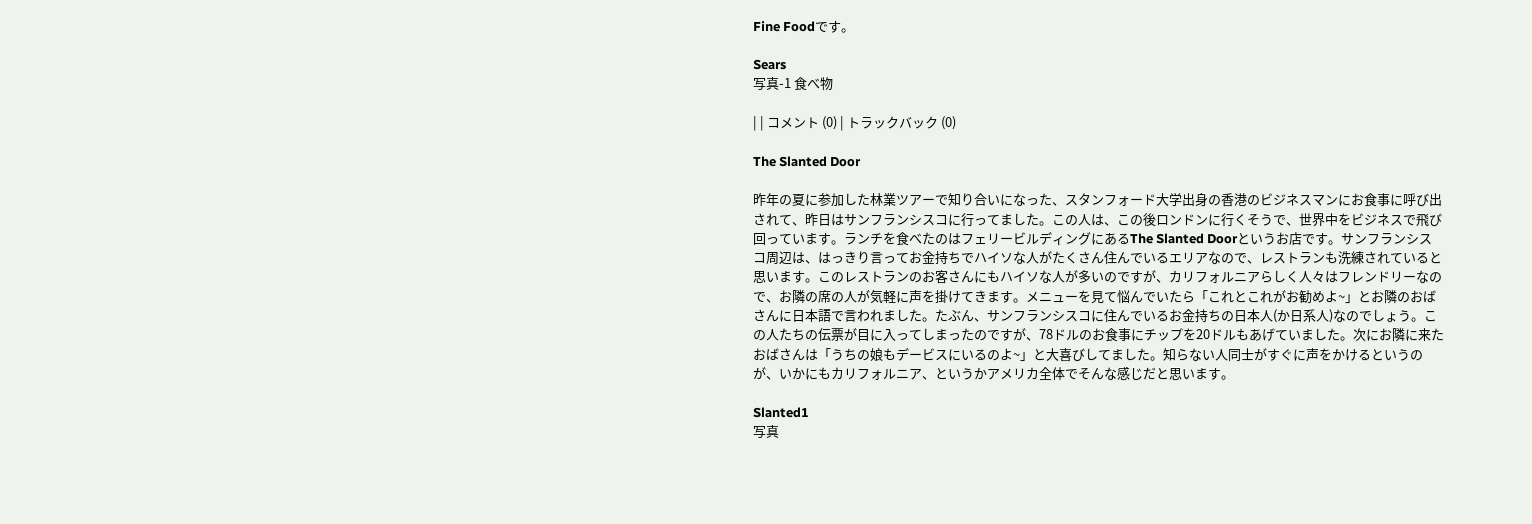Fine Foodです。

Sears
写真-1 食べ物

| | コメント (0) | トラックバック (0)

The Slanted Door

昨年の夏に参加した林業ツアーで知り合いになった、スタンフォード大学出身の香港のビジネスマンにお食事に呼び出されて、昨日はサンフランシスコに行ってました。この人は、この後ロンドンに行くそうで、世界中をビジネスで飛び回っています。ランチを食べたのはフェリービルディングにあるThe Slanted Doorというお店です。サンフランシスコ周辺は、はっきり言ってお金持ちでハイソな人がたくさん住んでいるエリアなので、レストランも洗練されていると思います。このレストランのお客さんにもハイソな人が多いのですが、カリフォルニアらしく人々はフレンドリーなので、お隣の席の人が気軽に声を掛けてきます。メニューを見て悩んでいたら「これとこれがお勧めよ~」とお隣のおばさんに日本語で言われました。たぶん、サンフランシスコに住んでいるお金持ちの日本人(か日系人)なのでしょう。この人たちの伝票が目に入ってしまったのですが、78ドルのお食事にチップを20ドルもあげていました。次にお隣に来たおばさんは「うちの娘もデービスにいるのよ~」と大喜びしてました。知らない人同士がすぐに声をかけるというのが、いかにもカリフォルニア、というかアメリカ全体でそんな感じだと思います。

Slanted1
写真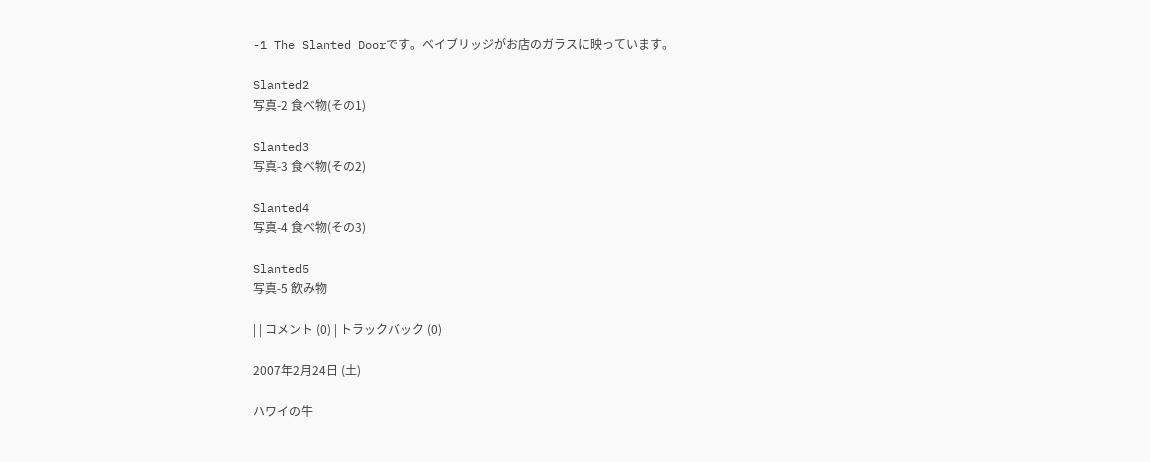-1 The Slanted Doorです。ベイブリッジがお店のガラスに映っています。

Slanted2
写真-2 食べ物(その1)

Slanted3
写真-3 食べ物(その2)

Slanted4
写真-4 食べ物(その3)

Slanted5
写真-5 飲み物

| | コメント (0) | トラックバック (0)

2007年2月24日 (土)

ハワイの牛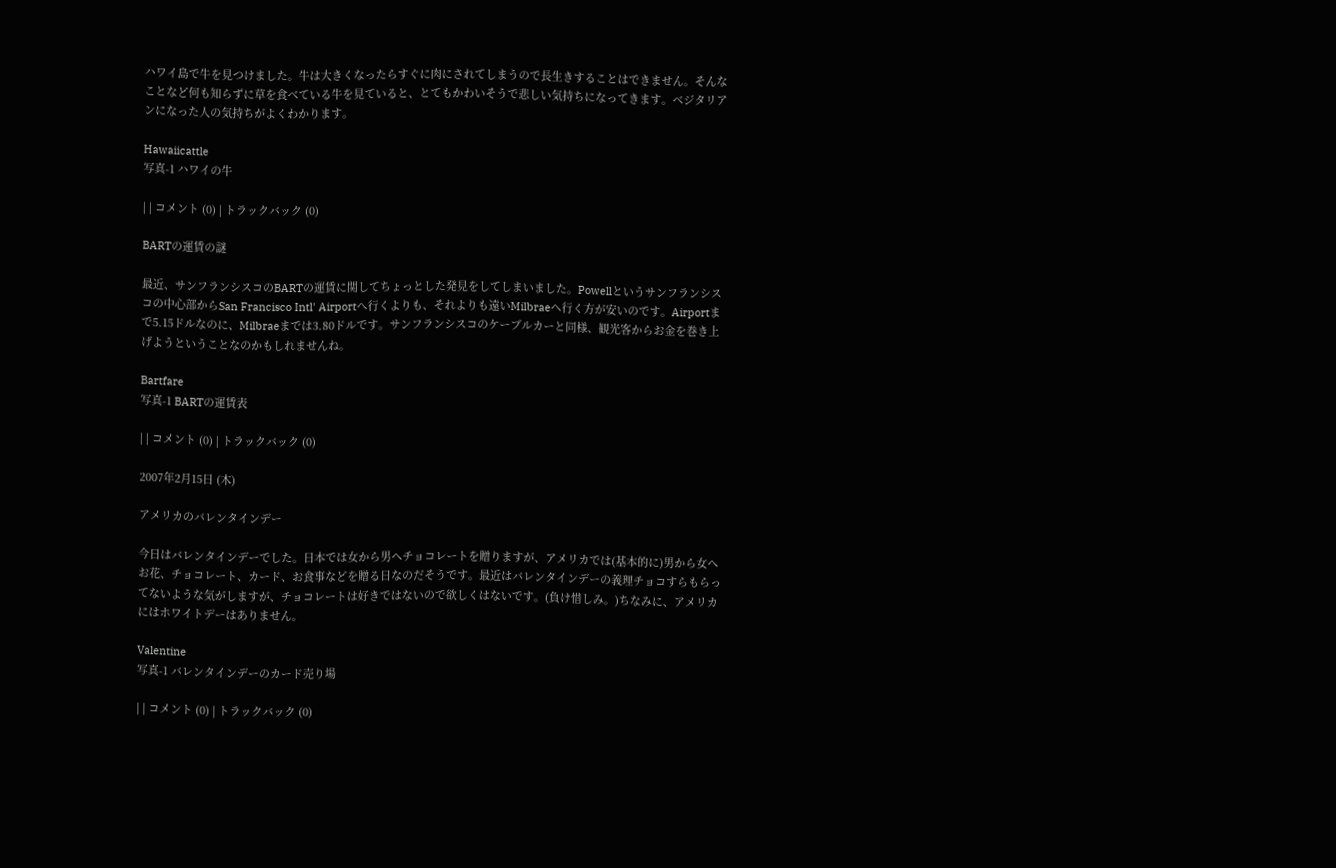ハワイ島で牛を見つけました。牛は大きくなったらすぐに肉にされてしまうので長生きすることはできません。そんなことなど何も知らずに草を食べている牛を見ていると、とてもかわいそうで悲しい気持ちになってきます。ベジタリアンになった人の気持ちがよくわかります。

Hawaiicattle
写真-1 ハワイの牛

| | コメント (0) | トラックバック (0)

BARTの運賃の謎

最近、サンフランシスコのBARTの運賃に関してちょっとした発見をしてしまいました。Powellというサンフランシスコの中心部からSan Francisco Intl' Airportへ行くよりも、それよりも遠いMilbraeへ行く方が安いのです。Airportまで5.15ドルなのに、Milbraeまでは3.80ドルです。サンフランシスコのケーブルカーと同様、観光客からお金を巻き上げようということなのかもしれませんね。

Bartfare
写真-1 BARTの運賃表

| | コメント (0) | トラックバック (0)

2007年2月15日 (木)

アメリカのバレンタインデー

今日はバレンタインデーでした。日本では女から男へチョコレートを贈りますが、アメリカでは(基本的に)男から女へお花、チョコレート、カード、お食事などを贈る日なのだそうです。最近はバレンタインデーの義理チョコすらもらってないような気がしますが、チョコレートは好きではないので欲しくはないです。(負け惜しみ。)ちなみに、アメリカにはホワイトデーはありません。

Valentine
写真-1 バレンタインデーのカード売り場

| | コメント (0) | トラックバック (0)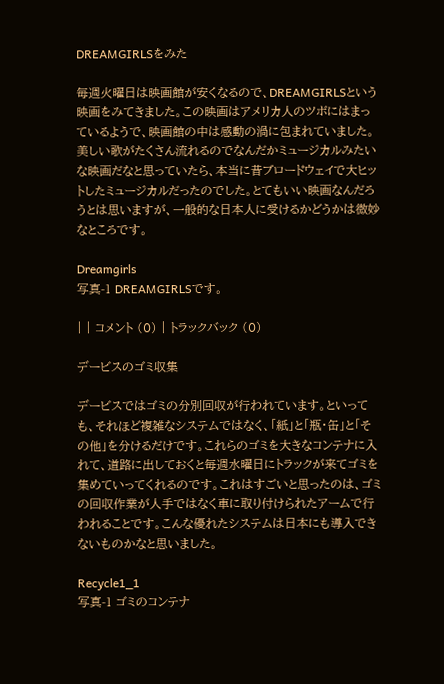DREAMGIRLSをみた

毎週火曜日は映画館が安くなるので、DREAMGIRLSという映画をみてきました。この映画はアメリカ人のツボにはまっているようで、映画館の中は感動の渦に包まれていました。美しい歌がたくさん流れるのでなんだかミュージカルみたいな映画だなと思っていたら、本当に昔ブロードウェイで大ヒットしたミュージカルだったのでした。とてもいい映画なんだろうとは思いますが、一般的な日本人に受けるかどうかは微妙なところです。

Dreamgirls
写真-1 DREAMGIRLSです。

| | コメント (0) | トラックバック (0)

デービスのゴミ収集

デービスではゴミの分別回収が行われています。といっても、それほど複雑なシステムではなく、「紙」と「瓶・缶」と「その他」を分けるだけです。これらのゴミを大きなコンテナに入れて、道路に出しておくと毎週水曜日にトラックが来てゴミを集めていってくれるのです。これはすごいと思ったのは、ゴミの回収作業が人手ではなく車に取り付けられたアームで行われることです。こんな優れたシステムは日本にも導入できないものかなと思いました。

Recycle1_1
写真-1 ゴミのコンテナ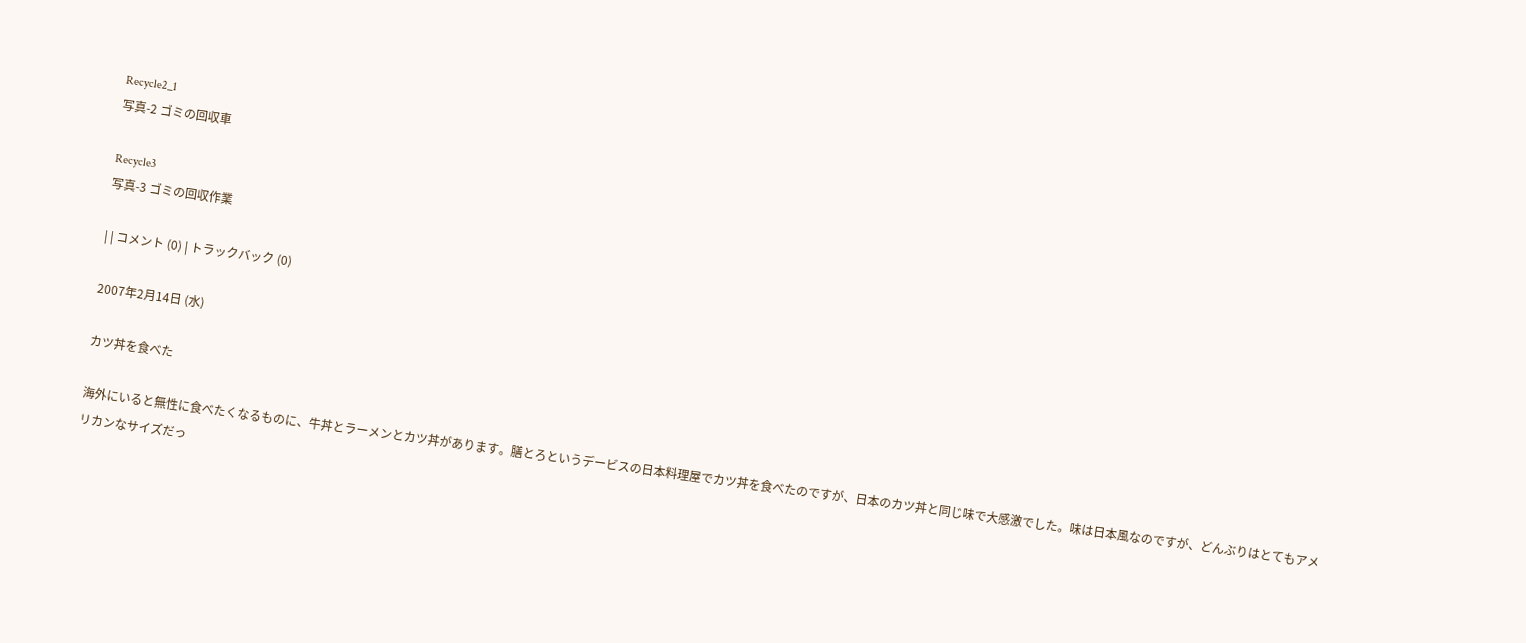Recycle2_1
写真-2 ゴミの回収車

Recycle3
写真-3 ゴミの回収作業

| | コメント (0) | トラックバック (0)

2007年2月14日 (水)

カツ丼を食べた

海外にいると無性に食べたくなるものに、牛丼とラーメンとカツ丼があります。膳とろというデービスの日本料理屋でカツ丼を食べたのですが、日本のカツ丼と同じ味で大感激でした。味は日本風なのですが、どんぶりはとてもアメリカンなサイズだっ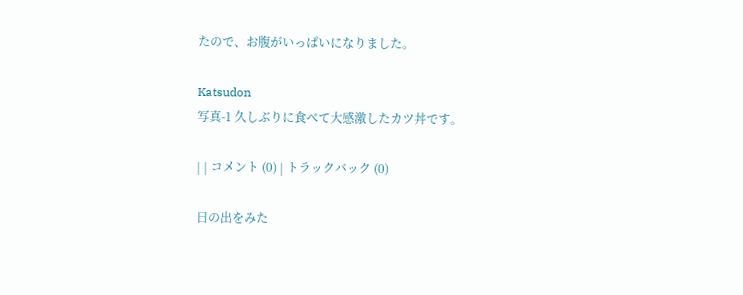たので、お腹がいっぱいになりました。

Katsudon
写真-1 久しぶりに食べて大感激したカツ丼です。

| | コメント (0) | トラックバック (0)

日の出をみた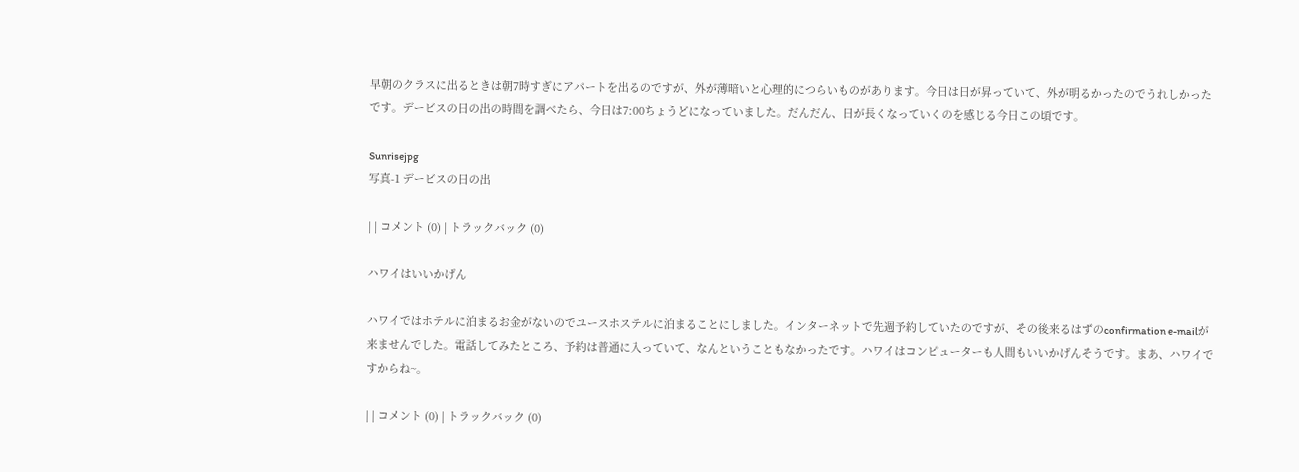早朝のクラスに出るときは朝7時すぎにアパートを出るのですが、外が薄暗いと心理的につらいものがあります。今日は日が昇っていて、外が明るかったのでうれしかったです。デービスの日の出の時間を調べたら、今日は7:00ちょうどになっていました。だんだん、日が長くなっていくのを感じる今日この頃です。

Sunrisejpg
写真-1 デービスの日の出

| | コメント (0) | トラックバック (0)

ハワイはいいかげん

ハワイではホテルに泊まるお金がないのでユースホステルに泊まることにしました。インターネットで先週予約していたのですが、その後来るはずのconfirmation e-mailが来ませんでした。電話してみたところ、予約は普通に入っていて、なんということもなかったです。ハワイはコンピューターも人間もいいかげんそうです。まあ、ハワイですからね~。

| | コメント (0) | トラックバック (0)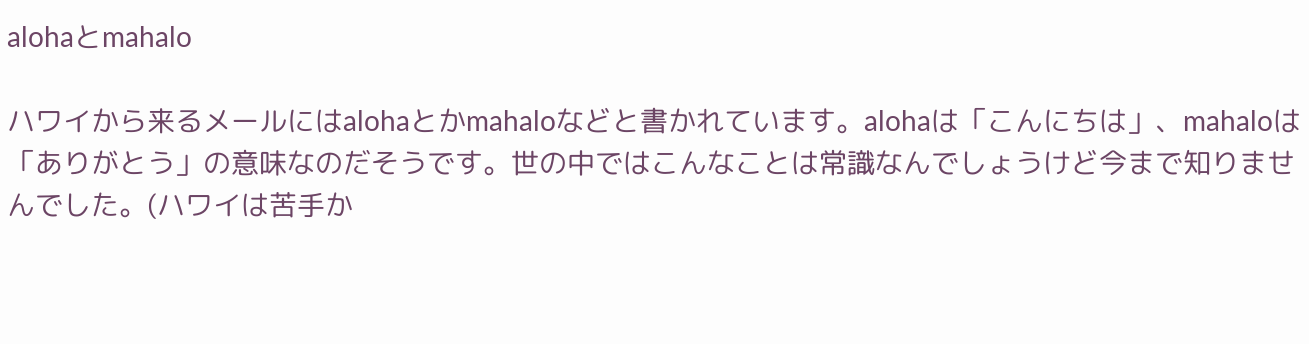alohaとmahalo

ハワイから来るメールにはalohaとかmahaloなどと書かれています。alohaは「こんにちは」、mahaloは「ありがとう」の意味なのだそうです。世の中ではこんなことは常識なんでしょうけど今まで知りませんでした。(ハワイは苦手か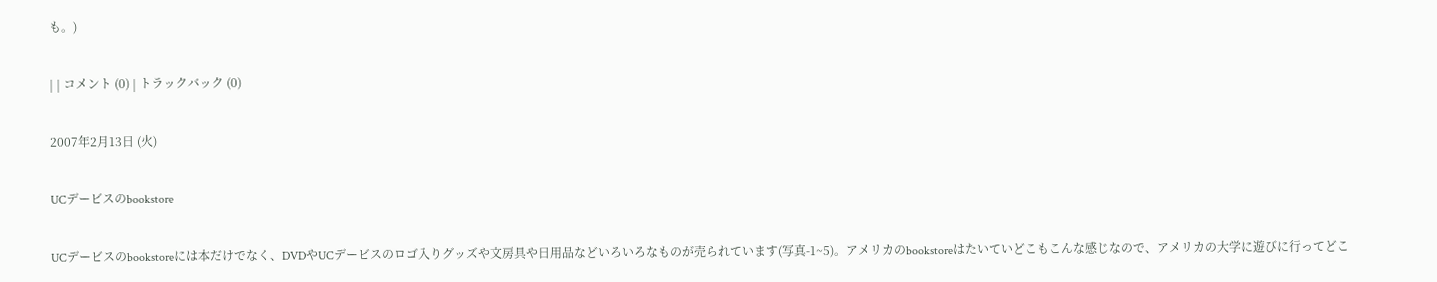も。)

| | コメント (0) | トラックバック (0)

2007年2月13日 (火)

UCデービスのbookstore

UCデービスのbookstoreには本だけでなく、DVDやUCデービスのロゴ入りグッズや文房具や日用品などいろいろなものが売られています(写真-1~5)。アメリカのbookstoreはたいていどこもこんな感じなので、アメリカの大学に遊びに行ってどこ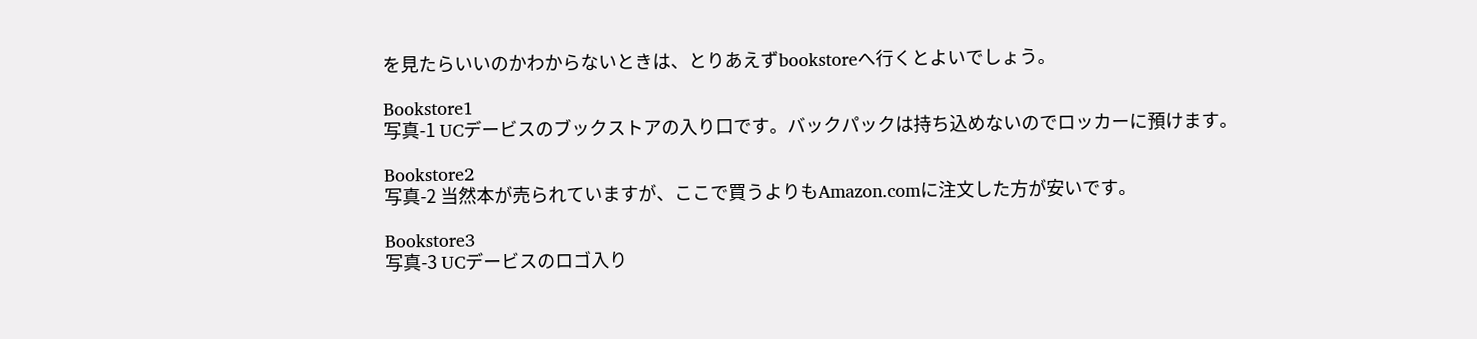を見たらいいのかわからないときは、とりあえずbookstoreへ行くとよいでしょう。

Bookstore1
写真-1 UCデービスのブックストアの入り口です。バックパックは持ち込めないのでロッカーに預けます。

Bookstore2
写真-2 当然本が売られていますが、ここで買うよりもAmazon.comに注文した方が安いです。

Bookstore3
写真-3 UCデービスのロゴ入り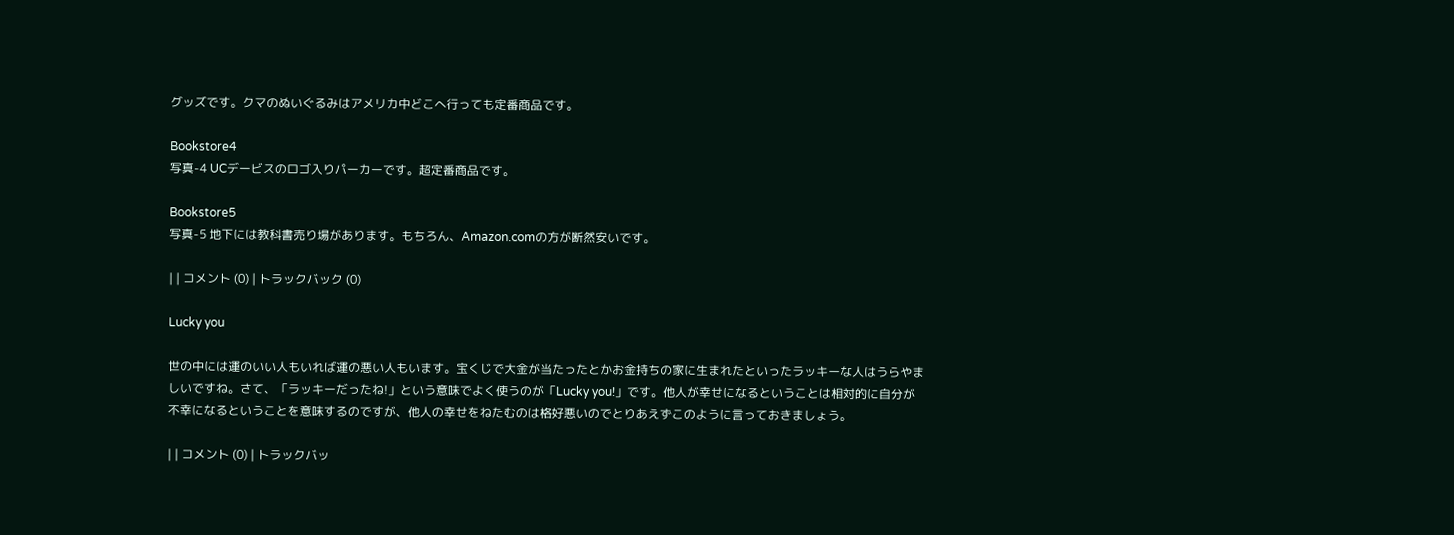グッズです。クマのぬいぐるみはアメリカ中どこへ行っても定番商品です。

Bookstore4
写真-4 UCデービスのロゴ入りパーカーです。超定番商品です。

Bookstore5
写真-5 地下には教科書売り場があります。もちろん、Amazon.comの方が断然安いです。

| | コメント (0) | トラックバック (0)

Lucky you

世の中には運のいい人もいれば運の悪い人もいます。宝くじで大金が当たったとかお金持ちの家に生まれたといったラッキーな人はうらやましいですね。さて、「ラッキーだったね!」という意味でよく使うのが「Lucky you!」です。他人が幸せになるということは相対的に自分が不幸になるということを意味するのですが、他人の幸せをねたむのは格好悪いのでとりあえずこのように言っておきましょう。

| | コメント (0) | トラックバッ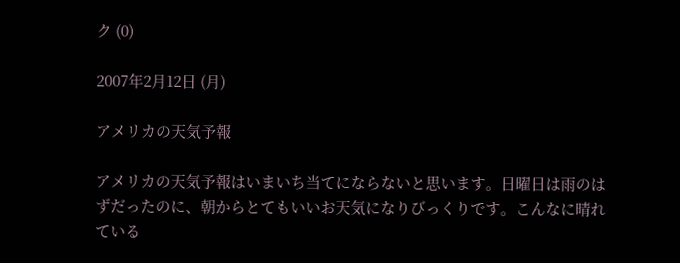ク (0)

2007年2月12日 (月)

アメリカの天気予報

アメリカの天気予報はいまいち当てにならないと思います。日曜日は雨のはずだったのに、朝からとてもいいお天気になりびっくりです。こんなに晴れている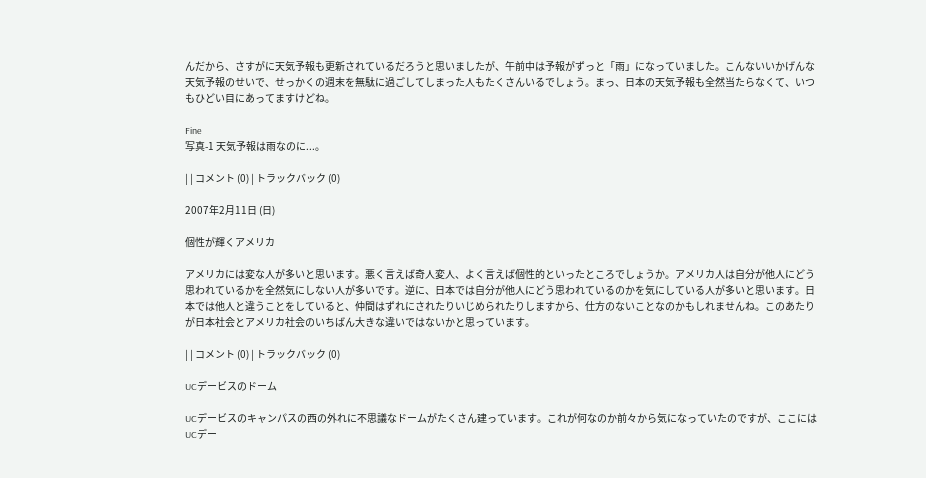んだから、さすがに天気予報も更新されているだろうと思いましたが、午前中は予報がずっと「雨」になっていました。こんないいかげんな天気予報のせいで、せっかくの週末を無駄に過ごしてしまった人もたくさんいるでしょう。まっ、日本の天気予報も全然当たらなくて、いつもひどい目にあってますけどね。

Fine
写真-1 天気予報は雨なのに...。

| | コメント (0) | トラックバック (0)

2007年2月11日 (日)

個性が輝くアメリカ

アメリカには変な人が多いと思います。悪く言えば奇人変人、よく言えば個性的といったところでしょうか。アメリカ人は自分が他人にどう思われているかを全然気にしない人が多いです。逆に、日本では自分が他人にどう思われているのかを気にしている人が多いと思います。日本では他人と違うことをしていると、仲間はずれにされたりいじめられたりしますから、仕方のないことなのかもしれませんね。このあたりが日本社会とアメリカ社会のいちばん大きな違いではないかと思っています。

| | コメント (0) | トラックバック (0)

UCデービスのドーム

UCデービスのキャンパスの西の外れに不思議なドームがたくさん建っています。これが何なのか前々から気になっていたのですが、ここにはUCデー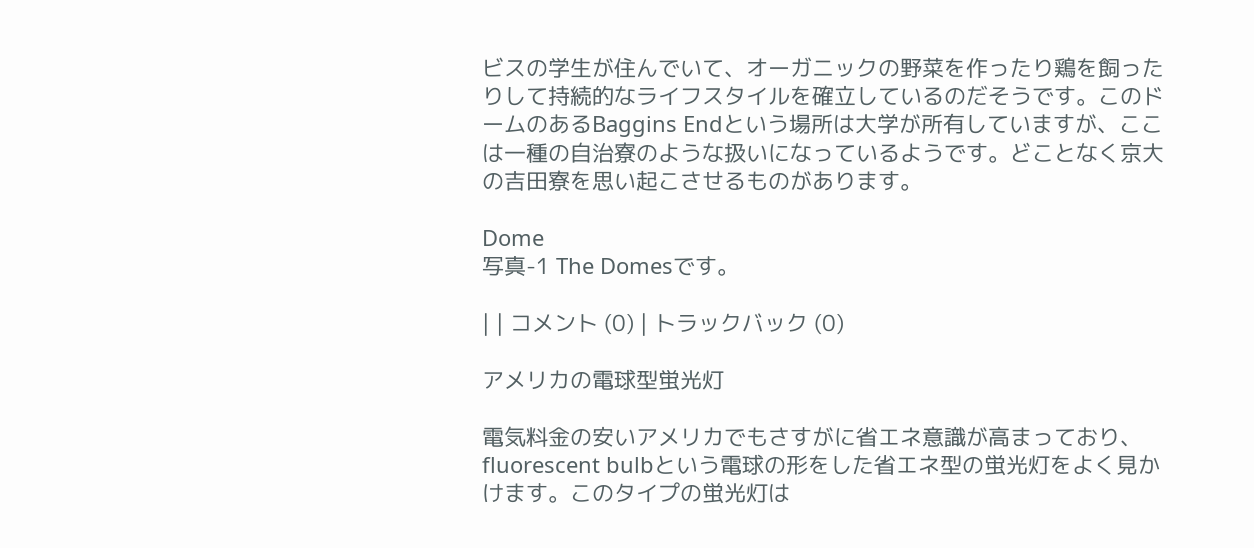ビスの学生が住んでいて、オーガニックの野菜を作ったり鶏を飼ったりして持続的なライフスタイルを確立しているのだそうです。このドームのあるBaggins Endという場所は大学が所有していますが、ここは一種の自治寮のような扱いになっているようです。どことなく京大の吉田寮を思い起こさせるものがあります。

Dome
写真-1 The Domesです。

| | コメント (0) | トラックバック (0)

アメリカの電球型蛍光灯

電気料金の安いアメリカでもさすがに省エネ意識が高まっており、fluorescent bulbという電球の形をした省エネ型の蛍光灯をよく見かけます。このタイプの蛍光灯は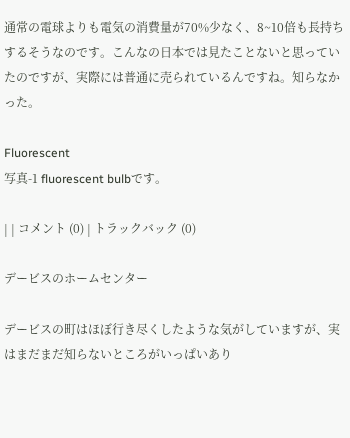通常の電球よりも電気の消費量が70%少なく、8~10倍も長持ちするそうなのです。こんなの日本では見たことないと思っていたのですが、実際には普通に売られているんですね。知らなかった。

Fluorescent
写真-1 fluorescent bulbです。

| | コメント (0) | トラックバック (0)

デービスのホームセンター

デービスの町はほぼ行き尽くしたような気がしていますが、実はまだまだ知らないところがいっぱいあり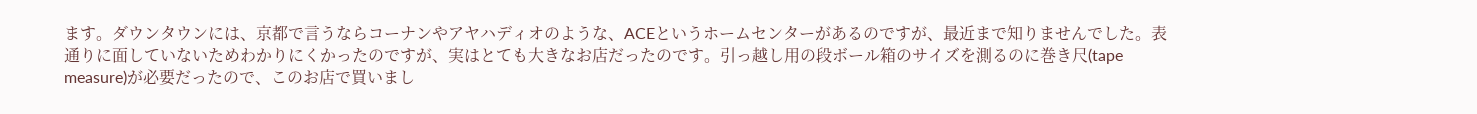ます。ダウンタウンには、京都で言うならコーナンやアヤハディオのような、ACEというホームセンターがあるのですが、最近まで知りませんでした。表通りに面していないためわかりにくかったのですが、実はとても大きなお店だったのです。引っ越し用の段ボール箱のサイズを測るのに巻き尺(tape measure)が必要だったので、このお店で買いまし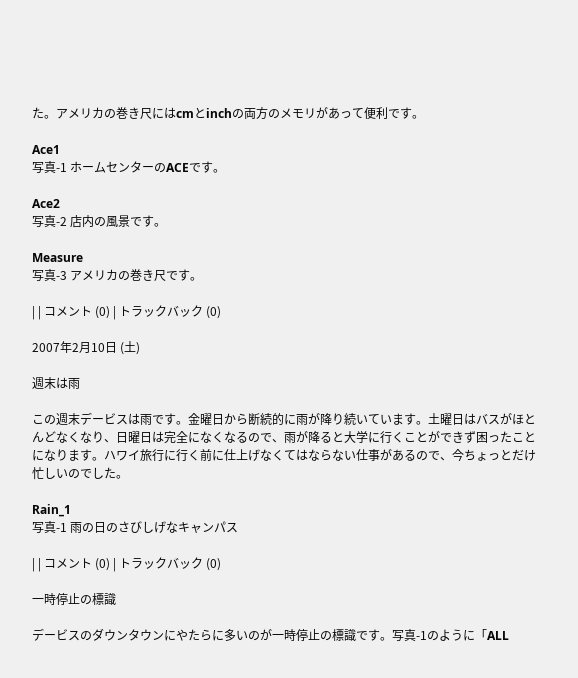た。アメリカの巻き尺にはcmとinchの両方のメモリがあって便利です。

Ace1
写真-1 ホームセンターのACEです。

Ace2
写真-2 店内の風景です。

Measure
写真-3 アメリカの巻き尺です。

| | コメント (0) | トラックバック (0)

2007年2月10日 (土)

週末は雨

この週末デービスは雨です。金曜日から断続的に雨が降り続いています。土曜日はバスがほとんどなくなり、日曜日は完全になくなるので、雨が降ると大学に行くことができず困ったことになります。ハワイ旅行に行く前に仕上げなくてはならない仕事があるので、今ちょっとだけ忙しいのでした。

Rain_1
写真-1 雨の日のさびしげなキャンパス

| | コメント (0) | トラックバック (0)

一時停止の標識

デービスのダウンタウンにやたらに多いのが一時停止の標識です。写真-1のように「ALL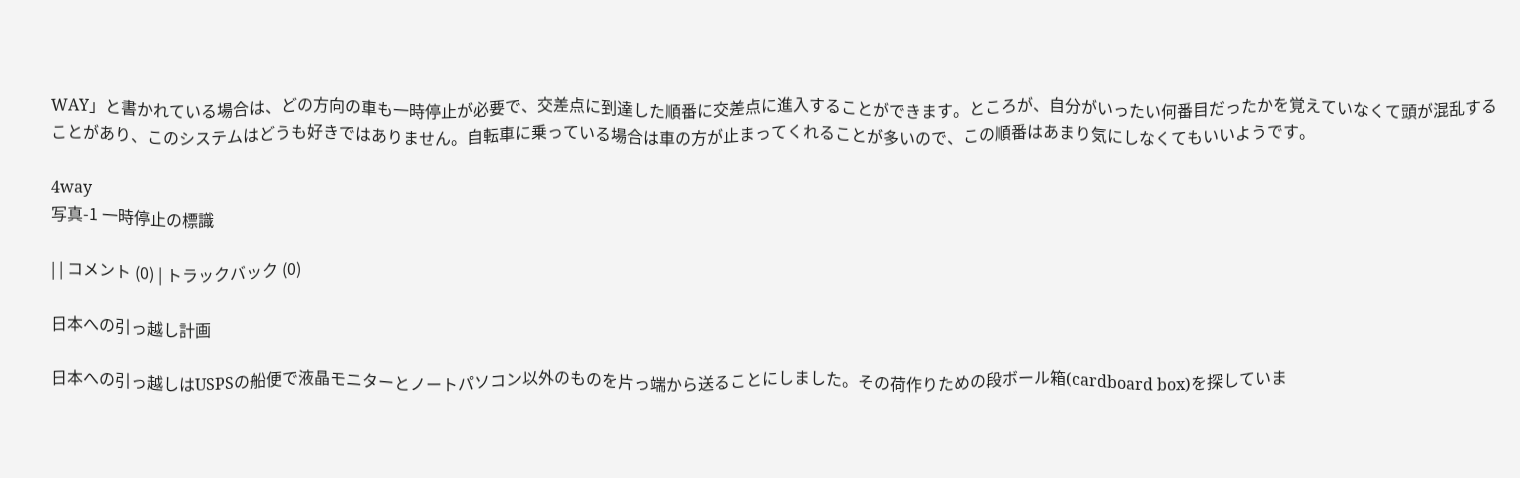WAY」と書かれている場合は、どの方向の車も一時停止が必要で、交差点に到達した順番に交差点に進入することができます。ところが、自分がいったい何番目だったかを覚えていなくて頭が混乱することがあり、このシステムはどうも好きではありません。自転車に乗っている場合は車の方が止まってくれることが多いので、この順番はあまり気にしなくてもいいようです。

4way
写真-1 一時停止の標識

| | コメント (0) | トラックバック (0)

日本への引っ越し計画

日本への引っ越しはUSPSの船便で液晶モニターとノートパソコン以外のものを片っ端から送ることにしました。その荷作りための段ボール箱(cardboard box)を探していま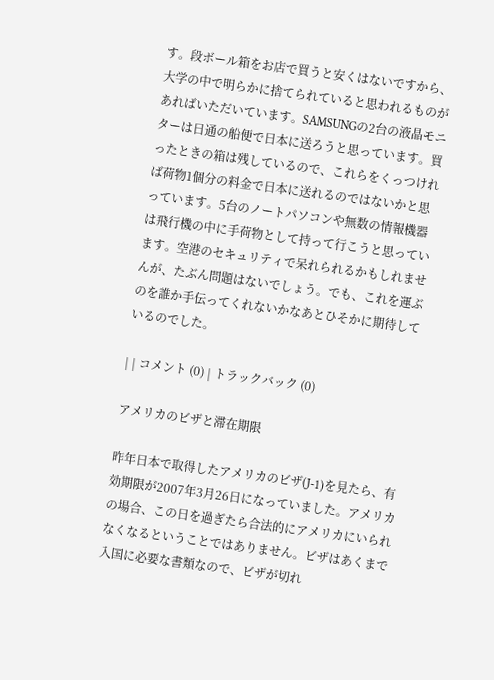す。段ボール箱をお店で買うと安くはないですから、大学の中で明らかに捨てられていると思われるものがあればいただいています。SAMSUNGの2台の液晶モニターは日通の船便で日本に送ろうと思っています。買ったときの箱は残しているので、これらをくっつければ荷物1個分の料金で日本に送れるのではないかと思っています。5台のノートパソコンや無数の情報機器は飛行機の中に手荷物として持って行こうと思っています。空港のセキュリティで呆れられるかもしれませんが、たぶん問題はないでしょう。でも、これを運ぶのを誰か手伝ってくれないかなあとひそかに期待しているのでした。

| | コメント (0) | トラックバック (0)

アメリカのビザと滞在期限

昨年日本で取得したアメリカのビザ(J-1)を見たら、有効期限が2007年3月26日になっていました。アメリカの場合、この日を過ぎたら合法的にアメリカにいられなくなるということではありません。ビザはあくまで入国に必要な書類なので、ビザが切れ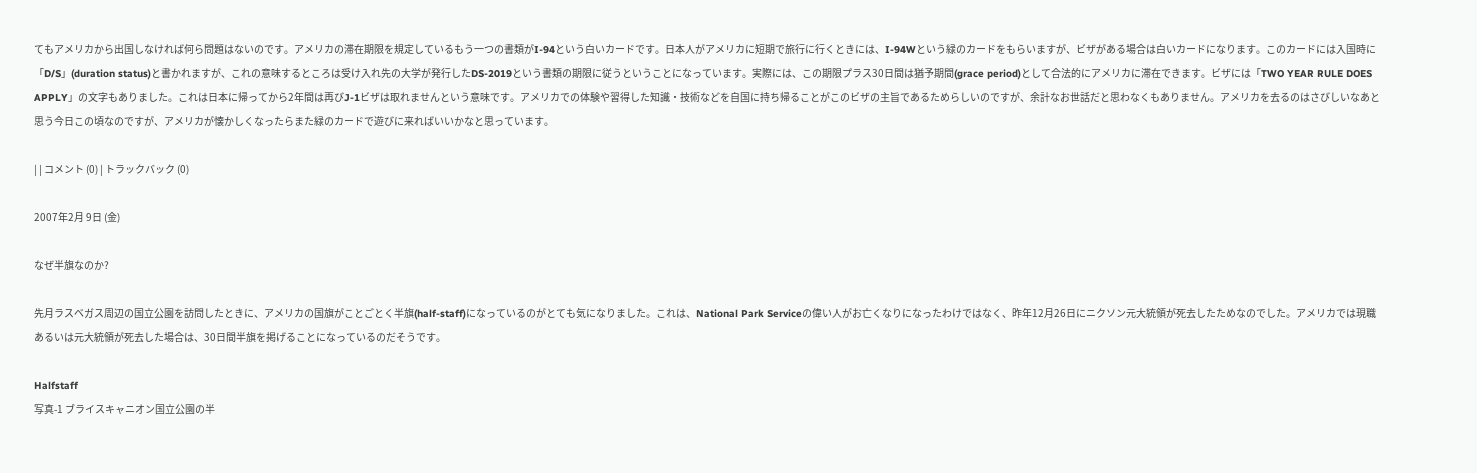てもアメリカから出国しなければ何ら問題はないのです。アメリカの滞在期限を規定しているもう一つの書類がI-94という白いカードです。日本人がアメリカに短期で旅行に行くときには、I-94Wという緑のカードをもらいますが、ビザがある場合は白いカードになります。このカードには入国時に「D/S」(duration status)と書かれますが、これの意味するところは受け入れ先の大学が発行したDS-2019という書類の期限に従うということになっています。実際には、この期限プラス30日間は猶予期間(grace period)として合法的にアメリカに滞在できます。ビザには「TWO YEAR RULE DOES APPLY」の文字もありました。これは日本に帰ってから2年間は再びJ-1ビザは取れませんという意味です。アメリカでの体験や習得した知識・技術などを自国に持ち帰ることがこのビザの主旨であるためらしいのですが、余計なお世話だと思わなくもありません。アメリカを去るのはさびしいなあと思う今日この頃なのですが、アメリカが懐かしくなったらまた緑のカードで遊びに来ればいいかなと思っています。

| | コメント (0) | トラックバック (0)

2007年2月 9日 (金)

なぜ半旗なのか?

先月ラスベガス周辺の国立公園を訪問したときに、アメリカの国旗がことごとく半旗(half-staff)になっているのがとても気になりました。これは、National Park Serviceの偉い人がお亡くなりになったわけではなく、昨年12月26日にニクソン元大統領が死去したためなのでした。アメリカでは現職あるいは元大統領が死去した場合は、30日間半旗を掲げることになっているのだそうです。

Halfstaff
写真-1 ブライスキャニオン国立公園の半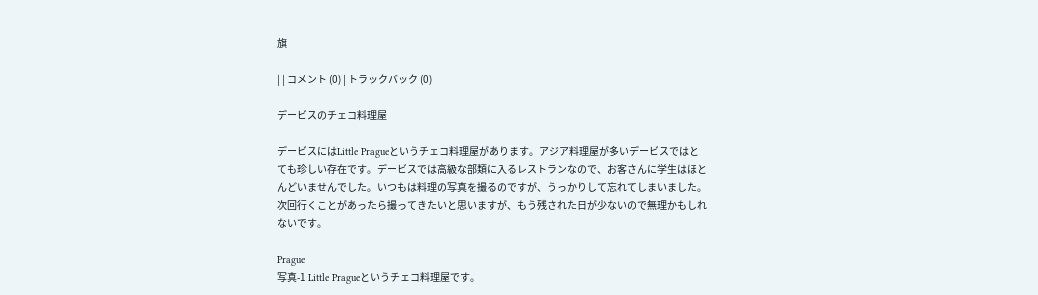旗

| | コメント (0) | トラックバック (0)

デービスのチェコ料理屋

デービスにはLittle Pragueというチェコ料理屋があります。アジア料理屋が多いデービスではとても珍しい存在です。デービスでは高級な部類に入るレストランなので、お客さんに学生はほとんどいませんでした。いつもは料理の写真を撮るのですが、うっかりして忘れてしまいました。次回行くことがあったら撮ってきたいと思いますが、もう残された日が少ないので無理かもしれないです。

Prague
写真-1 Little Pragueというチェコ料理屋です。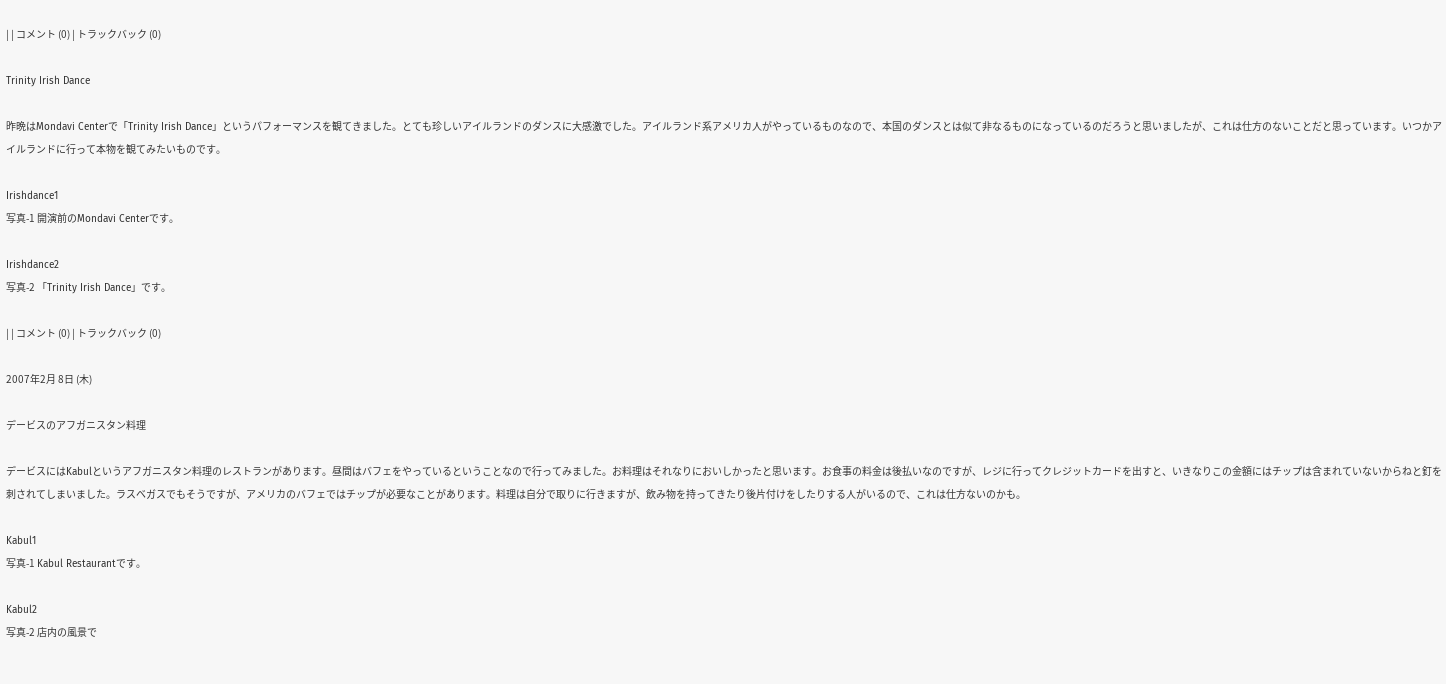| | コメント (0) | トラックバック (0)

Trinity Irish Dance

昨晩はMondavi Centerで「Trinity Irish Dance」というパフォーマンスを観てきました。とても珍しいアイルランドのダンスに大感激でした。アイルランド系アメリカ人がやっているものなので、本国のダンスとは似て非なるものになっているのだろうと思いましたが、これは仕方のないことだと思っています。いつかアイルランドに行って本物を観てみたいものです。

Irishdance1
写真-1 開演前のMondavi Centerです。

Irishdance2
写真-2 「Trinity Irish Dance」です。

| | コメント (0) | トラックバック (0)

2007年2月 8日 (木)

デービスのアフガニスタン料理

デービスにはKabulというアフガニスタン料理のレストランがあります。昼間はバフェをやっているということなので行ってみました。お料理はそれなりにおいしかったと思います。お食事の料金は後払いなのですが、レジに行ってクレジットカードを出すと、いきなりこの金額にはチップは含まれていないからねと釘を刺されてしまいました。ラスベガスでもそうですが、アメリカのバフェではチップが必要なことがあります。料理は自分で取りに行きますが、飲み物を持ってきたり後片付けをしたりする人がいるので、これは仕方ないのかも。

Kabul1
写真-1 Kabul Restaurantです。

Kabul2
写真-2 店内の風景で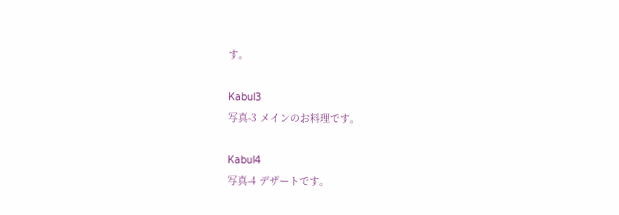す。

Kabul3
写真-3 メインのお料理です。

Kabul4
写真-4 デザートです。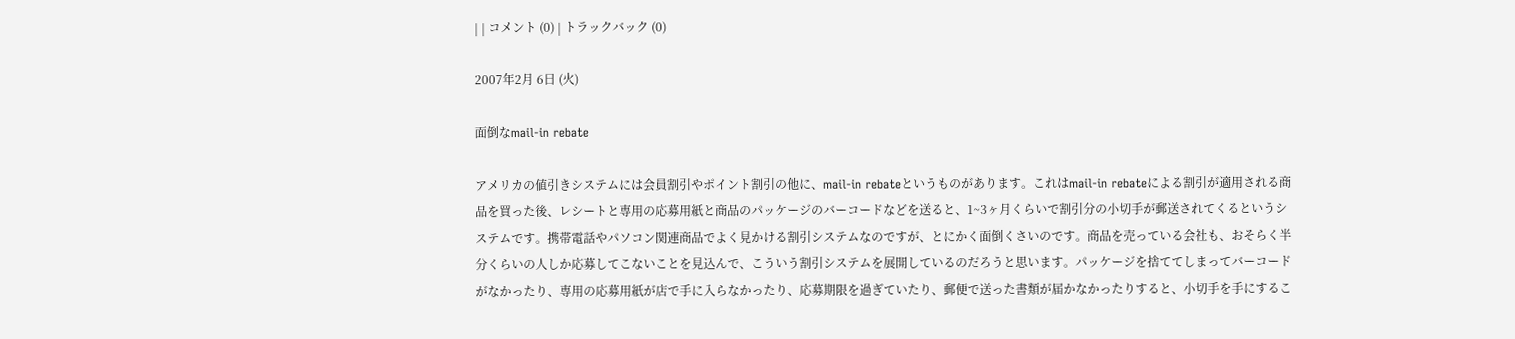| | コメント (0) | トラックバック (0)

2007年2月 6日 (火)

面倒なmail-in rebate

アメリカの値引きシステムには会員割引やポイント割引の他に、mail-in rebateというものがあります。これはmail-in rebateによる割引が適用される商品を買った後、レシートと専用の応募用紙と商品のパッケージのバーコードなどを送ると、1~3ヶ月くらいで割引分の小切手が郵送されてくるというシステムです。携帯電話やパソコン関連商品でよく見かける割引システムなのですが、とにかく面倒くさいのです。商品を売っている会社も、おそらく半分くらいの人しか応募してこないことを見込んで、こういう割引システムを展開しているのだろうと思います。パッケージを捨ててしまってバーコードがなかったり、専用の応募用紙が店で手に入らなかったり、応募期限を過ぎていたり、郵便で送った書類が届かなかったりすると、小切手を手にするこ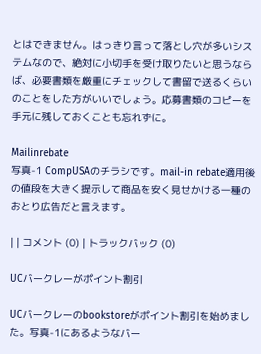とはできません。はっきり言って落とし穴が多いシステムなので、絶対に小切手を受け取りたいと思うならば、必要書類を厳重にチェックして書留で送るくらいのことをした方がいいでしょう。応募書類のコピーを手元に残しておくことも忘れずに。

Mailinrebate
写真-1 CompUSAのチラシです。mail-in rebate適用後の値段を大きく提示して商品を安く見せかける一種のおとり広告だと言えます。

| | コメント (0) | トラックバック (0)

UCバークレーがポイント割引

UCバークレーのbookstoreがポイント割引を始めました。写真-1にあるようなバー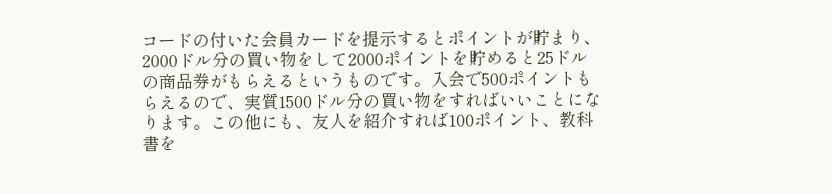コードの付いた会員カードを提示するとポイントが貯まり、2000ドル分の買い物をして2000ポイントを貯めると25ドルの商品券がもらえるというものです。入会で500ポイントもらえるので、実質1500ドル分の買い物をすればいいことになります。この他にも、友人を紹介すれば100ポイント、教科書を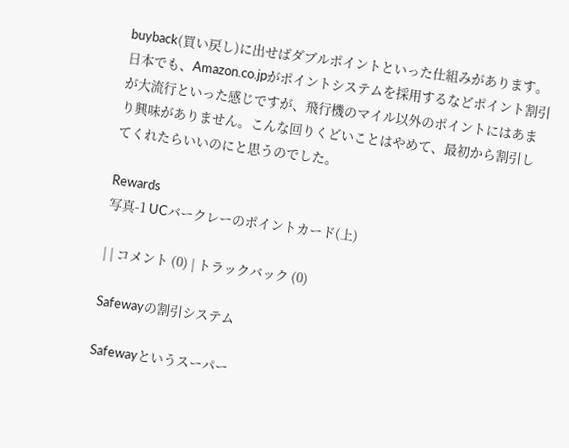buyback(買い戻し)に出せばダブルポイントといった仕組みがあります。日本でも、Amazon.co.jpがポイントシステムを採用するなどポイント割引が大流行といった感じですが、飛行機のマイル以外のポイントにはあまり興味がありません。こんな回りくどいことはやめて、最初から割引してくれたらいいのにと思うのでした。

Rewards
写真-1 UCバークレーのポイントカード(上)

| | コメント (0) | トラックバック (0)

Safewayの割引システム

Safewayというスーパー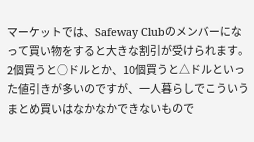マーケットでは、Safeway Clubのメンバーになって買い物をすると大きな割引が受けられます。2個買うと○ドルとか、10個買うと△ドルといった値引きが多いのですが、一人暮らしでこういうまとめ買いはなかなかできないもので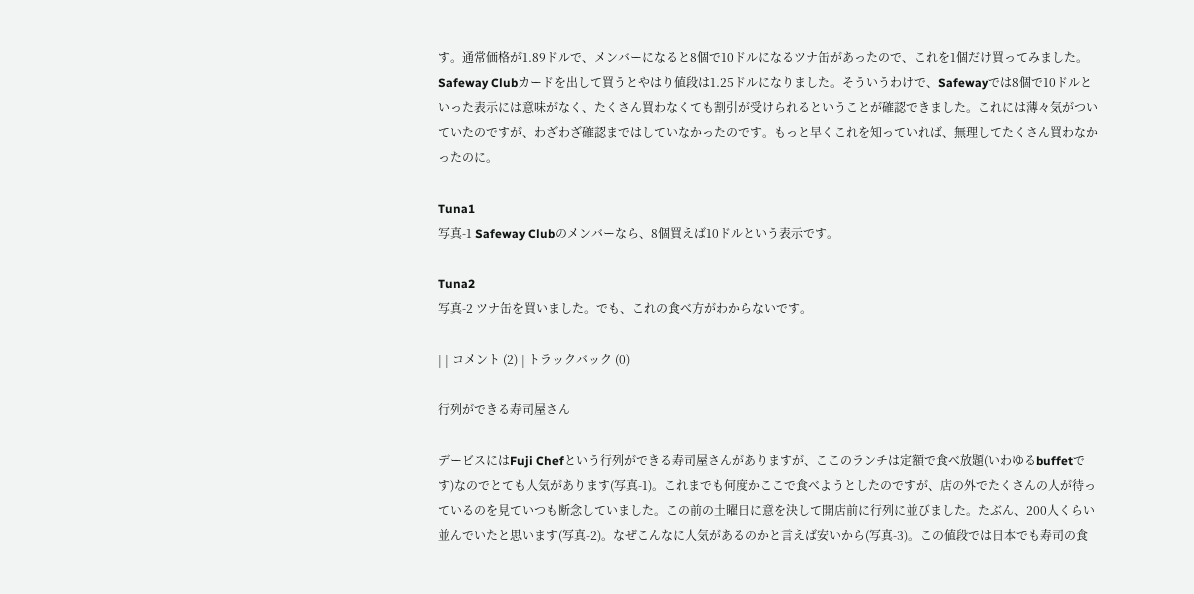す。通常価格が1.89ドルで、メンバーになると8個で10ドルになるツナ缶があったので、これを1個だけ買ってみました。Safeway Clubカードを出して買うとやはり値段は1.25ドルになりました。そういうわけで、Safewayでは8個で10ドルといった表示には意味がなく、たくさん買わなくても割引が受けられるということが確認できました。これには薄々気がついていたのですが、わざわざ確認まではしていなかったのです。もっと早くこれを知っていれば、無理してたくさん買わなかったのに。

Tuna1
写真-1 Safeway Clubのメンバーなら、8個買えば10ドルという表示です。

Tuna2
写真-2 ツナ缶を買いました。でも、これの食べ方がわからないです。

| | コメント (2) | トラックバック (0)

行列ができる寿司屋さん

デービスにはFuji Chefという行列ができる寿司屋さんがありますが、ここのランチは定額で食べ放題(いわゆるbuffetです)なのでとても人気があります(写真-1)。これまでも何度かここで食べようとしたのですが、店の外でたくさんの人が待っているのを見ていつも断念していました。この前の土曜日に意を決して開店前に行列に並びました。たぶん、200人くらい並んでいたと思います(写真-2)。なぜこんなに人気があるのかと言えば安いから(写真-3)。この値段では日本でも寿司の食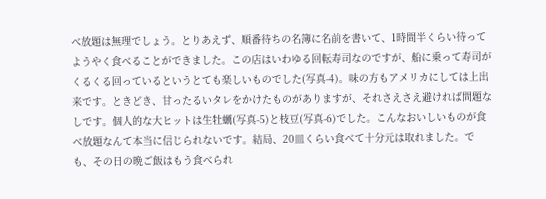べ放題は無理でしょう。とりあえず、順番待ちの名簿に名前を書いて、1時間半くらい待ってようやく食べることができました。この店はいわゆる回転寿司なのですが、船に乗って寿司がくるくる回っているというとても楽しいものでした(写真-4)。味の方もアメリカにしては上出来です。ときどき、甘ったるいタレをかけたものがありますが、それさえさえ避ければ問題なしです。個人的な大ヒットは生牡蠣(写真-5)と枝豆(写真-6)でした。こんなおいしいものが食べ放題なんて本当に信じられないです。結局、20皿くらい食べて十分元は取れました。でも、その日の晩ご飯はもう食べられ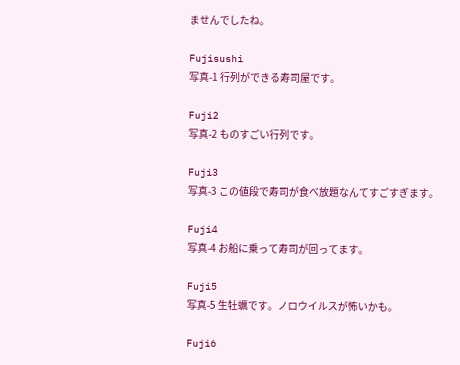ませんでしたね。

Fujisushi
写真-1 行列ができる寿司屋です。

Fuji2
写真-2 ものすごい行列です。

Fuji3
写真-3 この値段で寿司が食べ放題なんてすごすぎます。

Fuji4
写真-4 お船に乗って寿司が回ってます。

Fuji5
写真-5 生牡蠣です。ノロウイルスが怖いかも。

Fuji6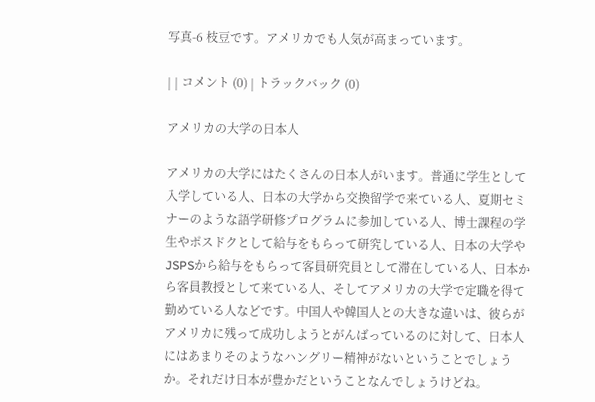写真-6 枝豆です。アメリカでも人気が高まっています。

| | コメント (0) | トラックバック (0)

アメリカの大学の日本人

アメリカの大学にはたくさんの日本人がいます。普通に学生として入学している人、日本の大学から交換留学で来ている人、夏期セミナーのような語学研修プログラムに参加している人、博士課程の学生やポスドクとして給与をもらって研究している人、日本の大学やJSPSから給与をもらって客員研究員として滞在している人、日本から客員教授として来ている人、そしてアメリカの大学で定職を得て勤めている人などです。中国人や韓国人との大きな違いは、彼らがアメリカに残って成功しようとがんばっているのに対して、日本人にはあまりそのようなハングリー精神がないということでしょうか。それだけ日本が豊かだということなんでしょうけどね。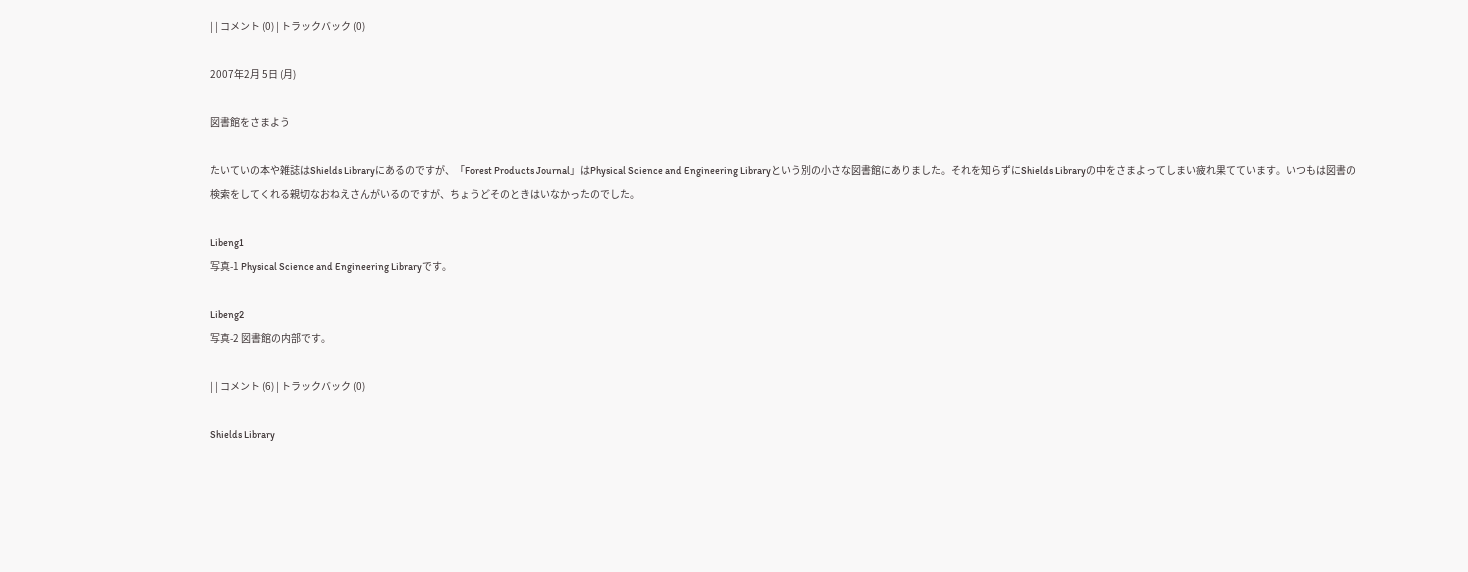| | コメント (0) | トラックバック (0)

2007年2月 5日 (月)

図書館をさまよう

たいていの本や雑誌はShields Libraryにあるのですが、「Forest Products Journal」はPhysical Science and Engineering Libraryという別の小さな図書館にありました。それを知らずにShields Libraryの中をさまよってしまい疲れ果てています。いつもは図書の検索をしてくれる親切なおねえさんがいるのですが、ちょうどそのときはいなかったのでした。

Libeng1
写真-1 Physical Science and Engineering Libraryです。

Libeng2
写真-2 図書館の内部です。

| | コメント (6) | トラックバック (0)

Shields Library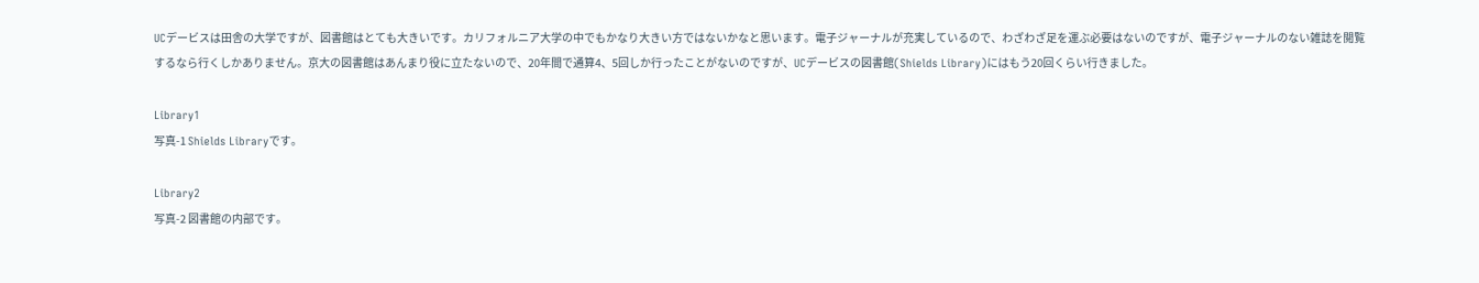UCデービスは田舎の大学ですが、図書館はとても大きいです。カリフォルニア大学の中でもかなり大きい方ではないかなと思います。電子ジャーナルが充実しているので、わざわざ足を運ぶ必要はないのですが、電子ジャーナルのない雑誌を閲覧するなら行くしかありません。京大の図書館はあんまり役に立たないので、20年間で通算4、5回しか行ったことがないのですが、UCデービスの図書館(Shields Library)にはもう20回くらい行きました。

Library1
写真-1 Shields Libraryです。

Library2
写真-2 図書館の内部です。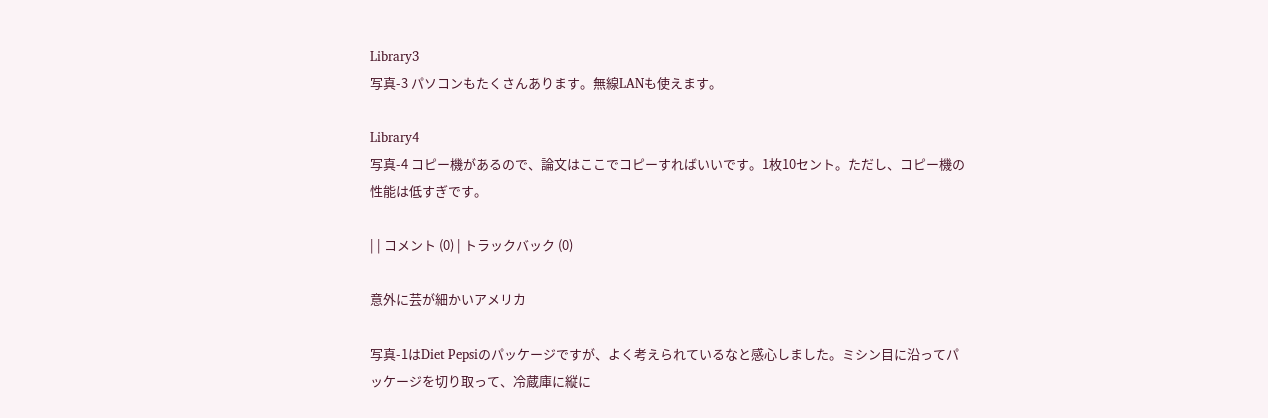Library3
写真-3 パソコンもたくさんあります。無線LANも使えます。

Library4
写真-4 コピー機があるので、論文はここでコピーすればいいです。1枚10セント。ただし、コピー機の性能は低すぎです。

| | コメント (0) | トラックバック (0)

意外に芸が細かいアメリカ

写真-1はDiet Pepsiのパッケージですが、よく考えられているなと感心しました。ミシン目に沿ってパッケージを切り取って、冷蔵庫に縦に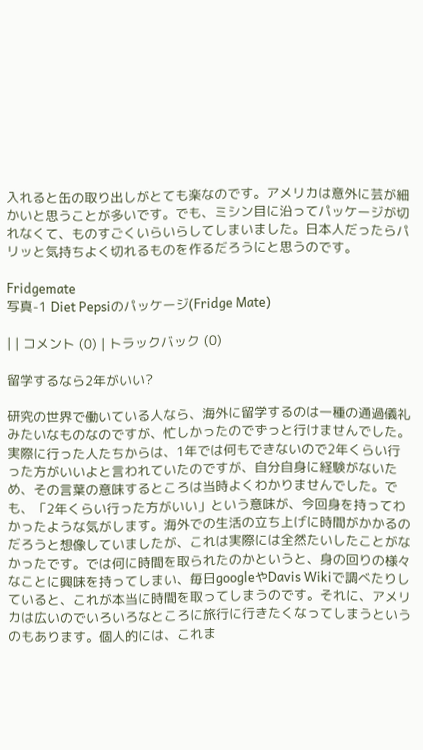入れると缶の取り出しがとても楽なのです。アメリカは意外に芸が細かいと思うことが多いです。でも、ミシン目に沿ってパッケージが切れなくて、ものすごくいらいらしてしまいました。日本人だったらパリッと気持ちよく切れるものを作るだろうにと思うのです。

Fridgemate
写真-1 Diet Pepsiのパッケージ(Fridge Mate)

| | コメント (0) | トラックバック (0)

留学するなら2年がいい?

研究の世界で働いている人なら、海外に留学するのは一種の通過儀礼みたいなものなのですが、忙しかったのでずっと行けませんでした。実際に行った人たちからは、1年では何もできないので2年くらい行った方がいいよと言われていたのですが、自分自身に経験がないため、その言葉の意味するところは当時よくわかりませんでした。でも、「2年くらい行った方がいい」という意味が、今回身を持ってわかったような気がします。海外での生活の立ち上げに時間がかかるのだろうと想像していましたが、これは実際には全然たいしたことがなかったです。では何に時間を取られたのかというと、身の回りの様々なことに興味を持ってしまい、毎日googleやDavis Wikiで調べたりしていると、これが本当に時間を取ってしまうのです。それに、アメリカは広いのでいろいろなところに旅行に行きたくなってしまうというのもあります。個人的には、これま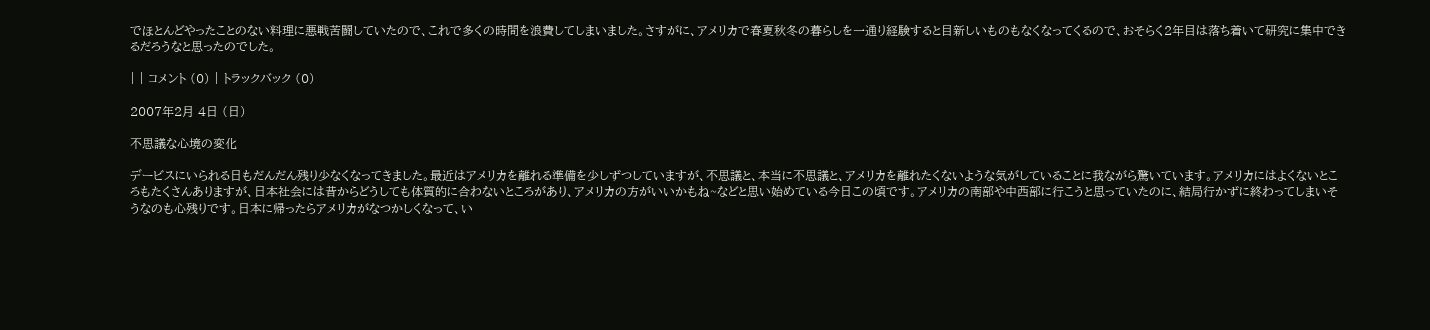でほとんどやったことのない料理に悪戦苦闘していたので、これで多くの時間を浪費してしまいました。さすがに、アメリカで春夏秋冬の暮らしを一通り経験すると目新しいものもなくなってくるので、おそらく2年目は落ち着いて研究に集中できるだろうなと思ったのでした。

| | コメント (0) | トラックバック (0)

2007年2月 4日 (日)

不思議な心境の変化

デービスにいられる日もだんだん残り少なくなってきました。最近はアメリカを離れる準備を少しずつしていますが、不思議と、本当に不思議と、アメリカを離れたくないような気がしていることに我ながら驚いています。アメリカにはよくないところもたくさんありますが、日本社会には昔からどうしても体質的に合わないところがあり、アメリカの方がいいかもね~などと思い始めている今日この頃です。アメリカの南部や中西部に行こうと思っていたのに、結局行かずに終わってしまいそうなのも心残りです。日本に帰ったらアメリカがなつかしくなって、い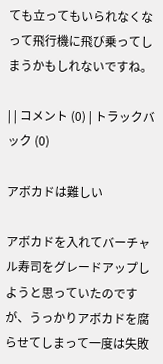ても立ってもいられなくなって飛行機に飛び乗ってしまうかもしれないですね。

| | コメント (0) | トラックバック (0)

アボカドは難しい

アボカドを入れてバーチャル寿司をグレードアップしようと思っていたのですが、うっかりアボカドを腐らせてしまって一度は失敗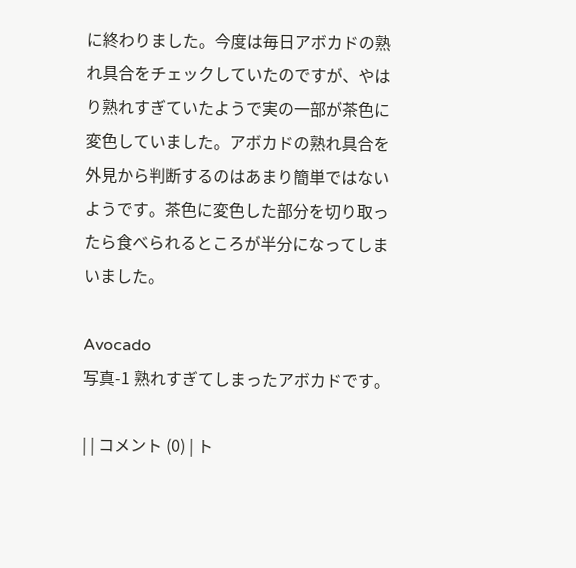に終わりました。今度は毎日アボカドの熟れ具合をチェックしていたのですが、やはり熟れすぎていたようで実の一部が茶色に変色していました。アボカドの熟れ具合を外見から判断するのはあまり簡単ではないようです。茶色に変色した部分を切り取ったら食べられるところが半分になってしまいました。

Avocado
写真-1 熟れすぎてしまったアボカドです。

| | コメント (0) | ト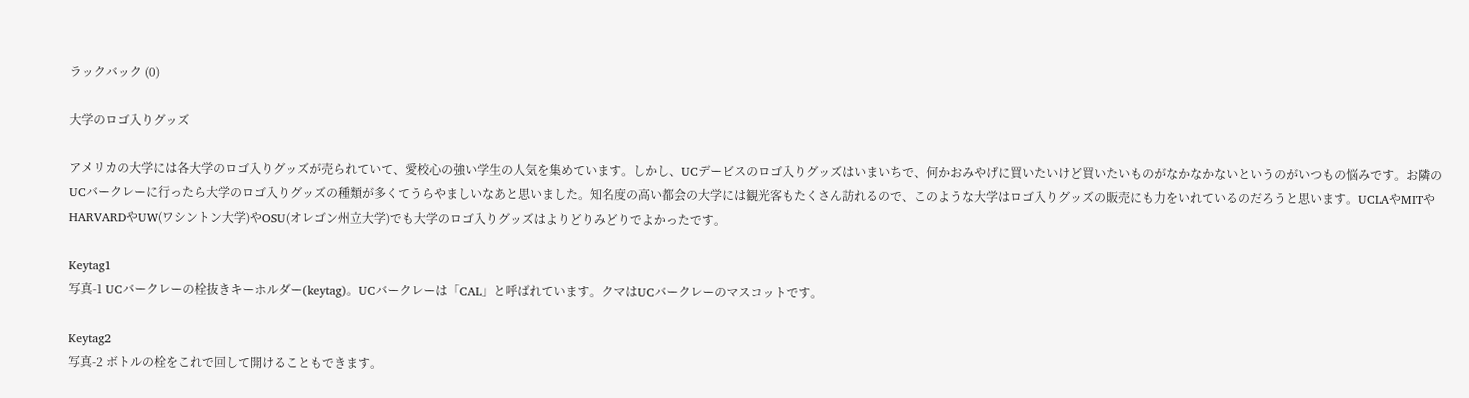ラックバック (0)

大学のロゴ入りグッズ

アメリカの大学には各大学のロゴ入りグッズが売られていて、愛校心の強い学生の人気を集めています。しかし、UCデービスのロゴ入りグッズはいまいちで、何かおみやげに買いたいけど買いたいものがなかなかないというのがいつもの悩みです。お隣のUCバークレーに行ったら大学のロゴ入りグッズの種類が多くてうらやましいなあと思いました。知名度の高い都会の大学には観光客もたくさん訪れるので、このような大学はロゴ入りグッズの販売にも力をいれているのだろうと思います。UCLAやMITやHARVARDやUW(ワシントン大学)やOSU(オレゴン州立大学)でも大学のロゴ入りグッズはよりどりみどりでよかったです。

Keytag1
写真-1 UCバークレーの栓抜きキーホルダー(keytag)。UCバークレーは「CAL」と呼ばれています。クマはUCバークレーのマスコットです。

Keytag2
写真-2 ボトルの栓をこれで回して開けることもできます。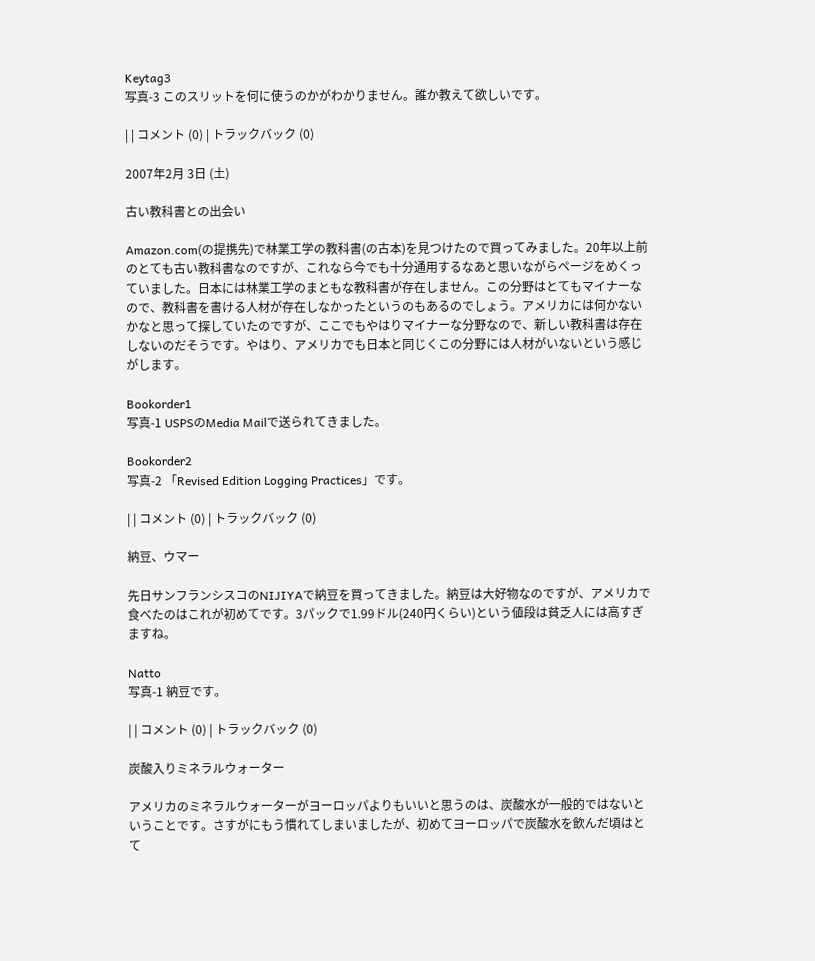Keytag3
写真-3 このスリットを何に使うのかがわかりません。誰か教えて欲しいです。

| | コメント (0) | トラックバック (0)

2007年2月 3日 (土)

古い教科書との出会い

Amazon.com(の提携先)で林業工学の教科書(の古本)を見つけたので買ってみました。20年以上前のとても古い教科書なのですが、これなら今でも十分通用するなあと思いながらページをめくっていました。日本には林業工学のまともな教科書が存在しません。この分野はとてもマイナーなので、教科書を書ける人材が存在しなかったというのもあるのでしょう。アメリカには何かないかなと思って探していたのですが、ここでもやはりマイナーな分野なので、新しい教科書は存在しないのだそうです。やはり、アメリカでも日本と同じくこの分野には人材がいないという感じがします。

Bookorder1
写真-1 USPSのMedia Mailで送られてきました。

Bookorder2
写真-2 「Revised Edition Logging Practices」です。

| | コメント (0) | トラックバック (0)

納豆、ウマー

先日サンフランシスコのNIJIYAで納豆を買ってきました。納豆は大好物なのですが、アメリカで食べたのはこれが初めてです。3パックで1.99ドル(240円くらい)という値段は貧乏人には高すぎますね。

Natto
写真-1 納豆です。

| | コメント (0) | トラックバック (0)

炭酸入りミネラルウォーター

アメリカのミネラルウォーターがヨーロッパよりもいいと思うのは、炭酸水が一般的ではないということです。さすがにもう慣れてしまいましたが、初めてヨーロッパで炭酸水を飲んだ頃はとて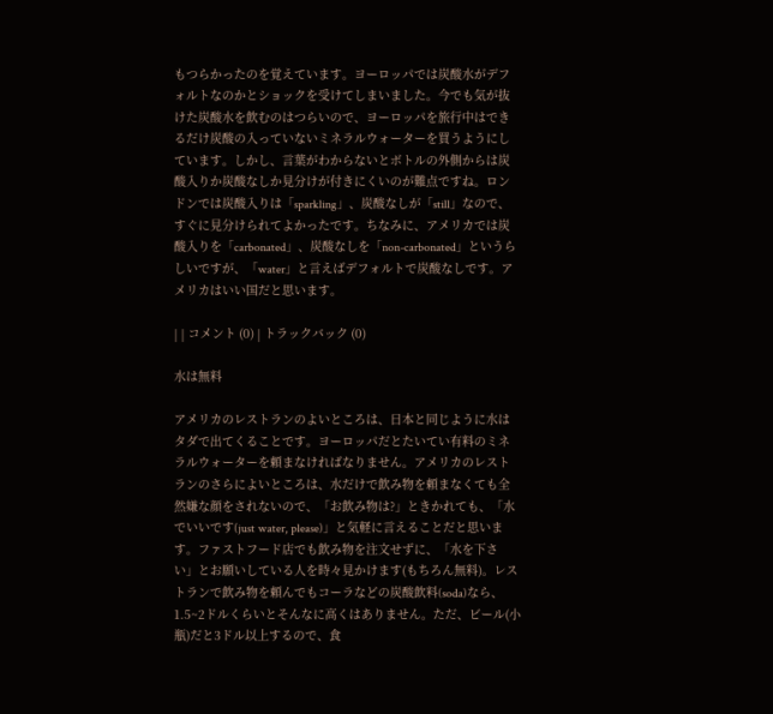もつらかったのを覚えています。ヨーロッパでは炭酸水がデフォルトなのかとショックを受けてしまいました。今でも気が抜けた炭酸水を飲むのはつらいので、ヨーロッパを旅行中はできるだけ炭酸の入っていないミネラルウォーターを買うようにしています。しかし、言葉がわからないとボトルの外側からは炭酸入りか炭酸なしか見分けが付きにくいのが難点ですね。ロンドンでは炭酸入りは「sparkling」、炭酸なしが「still」なので、すぐに見分けられてよかったです。ちなみに、アメリカでは炭酸入りを「carbonated」、炭酸なしを「non-carbonated」というらしいですが、「water」と言えばデフォルトで炭酸なしです。アメリカはいい国だと思います。

| | コメント (0) | トラックバック (0)

水は無料

アメリカのレストランのよいところは、日本と同じように水はタダで出てくることです。ヨーロッパだとたいてい有料のミネラルウォーターを頼まなければなりません。アメリカのレストランのさらによいところは、水だけで飲み物を頼まなくても全然嫌な顔をされないので、「お飲み物は?」ときかれても、「水でいいです(just water, please)」と気軽に言えることだと思います。ファストフード店でも飲み物を注文せずに、「水を下さい」とお願いしている人を時々見かけます(もちろん無料)。レストランで飲み物を頼んでもコーラなどの炭酸飲料(soda)なら、1.5~2ドルくらいとそんなに高くはありません。ただ、ビール(小瓶)だと3ドル以上するので、食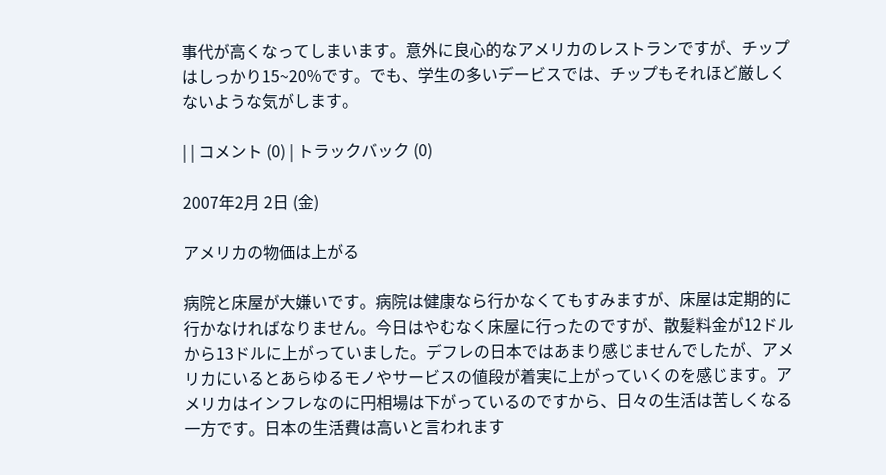事代が高くなってしまいます。意外に良心的なアメリカのレストランですが、チップはしっかり15~20%です。でも、学生の多いデービスでは、チップもそれほど厳しくないような気がします。

| | コメント (0) | トラックバック (0)

2007年2月 2日 (金)

アメリカの物価は上がる

病院と床屋が大嫌いです。病院は健康なら行かなくてもすみますが、床屋は定期的に行かなければなりません。今日はやむなく床屋に行ったのですが、散髪料金が12ドルから13ドルに上がっていました。デフレの日本ではあまり感じませんでしたが、アメリカにいるとあらゆるモノやサービスの値段が着実に上がっていくのを感じます。アメリカはインフレなのに円相場は下がっているのですから、日々の生活は苦しくなる一方です。日本の生活費は高いと言われます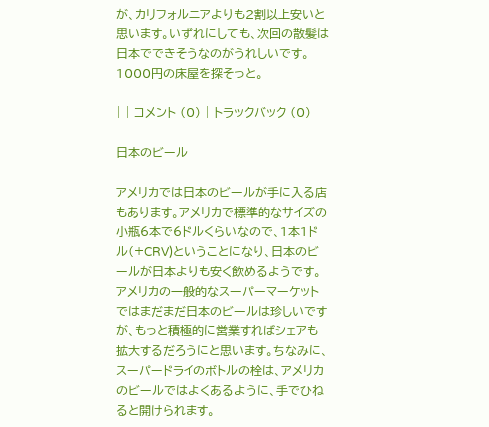が、カリフォルニアよりも2割以上安いと思います。いずれにしても、次回の散髪は日本でできそうなのがうれしいです。1000円の床屋を探そっと。

| | コメント (0) | トラックバック (0)

日本のビール

アメリカでは日本のビールが手に入る店もあります。アメリカで標準的なサイズの小瓶6本で6ドルくらいなので、1本1ドル(+CRV)ということになり、日本のビールが日本よりも安く飲めるようです。アメリカの一般的なスーパーマーケットではまだまだ日本のビールは珍しいですが、もっと積極的に営業すればシェアも拡大するだろうにと思います。ちなみに、スーパードライのボトルの栓は、アメリカのビールではよくあるように、手でひねると開けられます。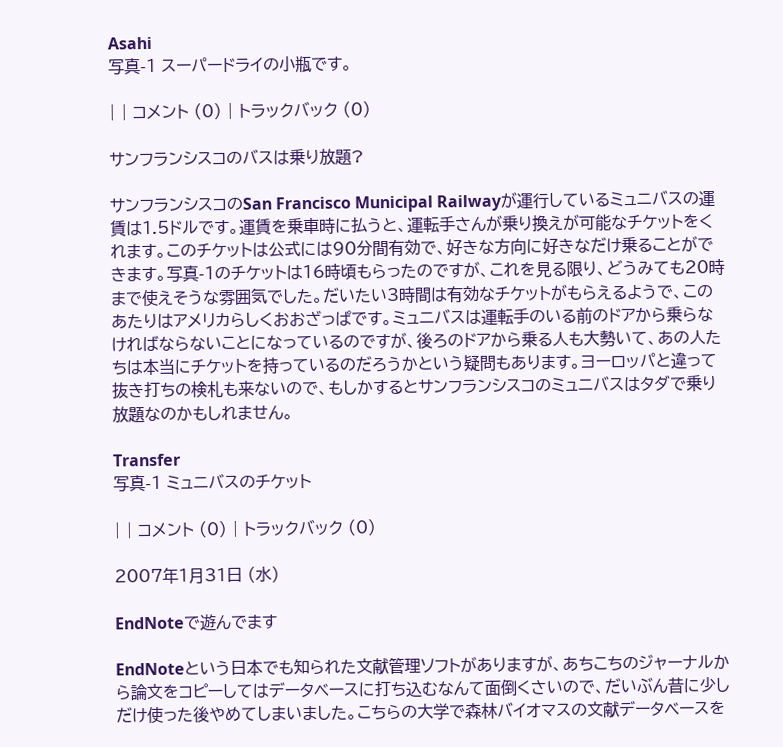Asahi
写真-1 スーパードライの小瓶です。

| | コメント (0) | トラックバック (0)

サンフランシスコのバスは乗り放題?

サンフランシスコのSan Francisco Municipal Railwayが運行しているミュニバスの運賃は1.5ドルです。運賃を乗車時に払うと、運転手さんが乗り換えが可能なチケットをくれます。このチケットは公式には90分間有効で、好きな方向に好きなだけ乗ることができます。写真-1のチケットは16時頃もらったのですが、これを見る限り、どうみても20時まで使えそうな雰囲気でした。だいたい3時間は有効なチケットがもらえるようで、このあたりはアメリカらしくおおざっぱです。ミュニバスは運転手のいる前のドアから乗らなければならないことになっているのですが、後ろのドアから乗る人も大勢いて、あの人たちは本当にチケットを持っているのだろうかという疑問もあります。ヨーロッパと違って抜き打ちの検札も来ないので、もしかするとサンフランシスコのミュニバスはタダで乗り放題なのかもしれません。

Transfer
写真-1 ミュニバスのチケット

| | コメント (0) | トラックバック (0)

2007年1月31日 (水)

EndNoteで遊んでます

EndNoteという日本でも知られた文献管理ソフトがありますが、あちこちのジャーナルから論文をコピーしてはデータベースに打ち込むなんて面倒くさいので、だいぶん昔に少しだけ使った後やめてしまいました。こちらの大学で森林バイオマスの文献データベースを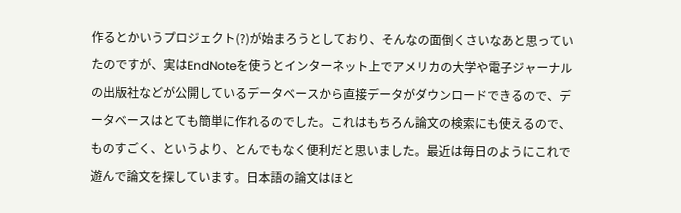作るとかいうプロジェクト(?)が始まろうとしており、そんなの面倒くさいなあと思っていたのですが、実はEndNoteを使うとインターネット上でアメリカの大学や電子ジャーナルの出版社などが公開しているデータベースから直接データがダウンロードできるので、データベースはとても簡単に作れるのでした。これはもちろん論文の検索にも使えるので、ものすごく、というより、とんでもなく便利だと思いました。最近は毎日のようにこれで遊んで論文を探しています。日本語の論文はほと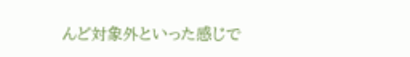んど対象外といった感じで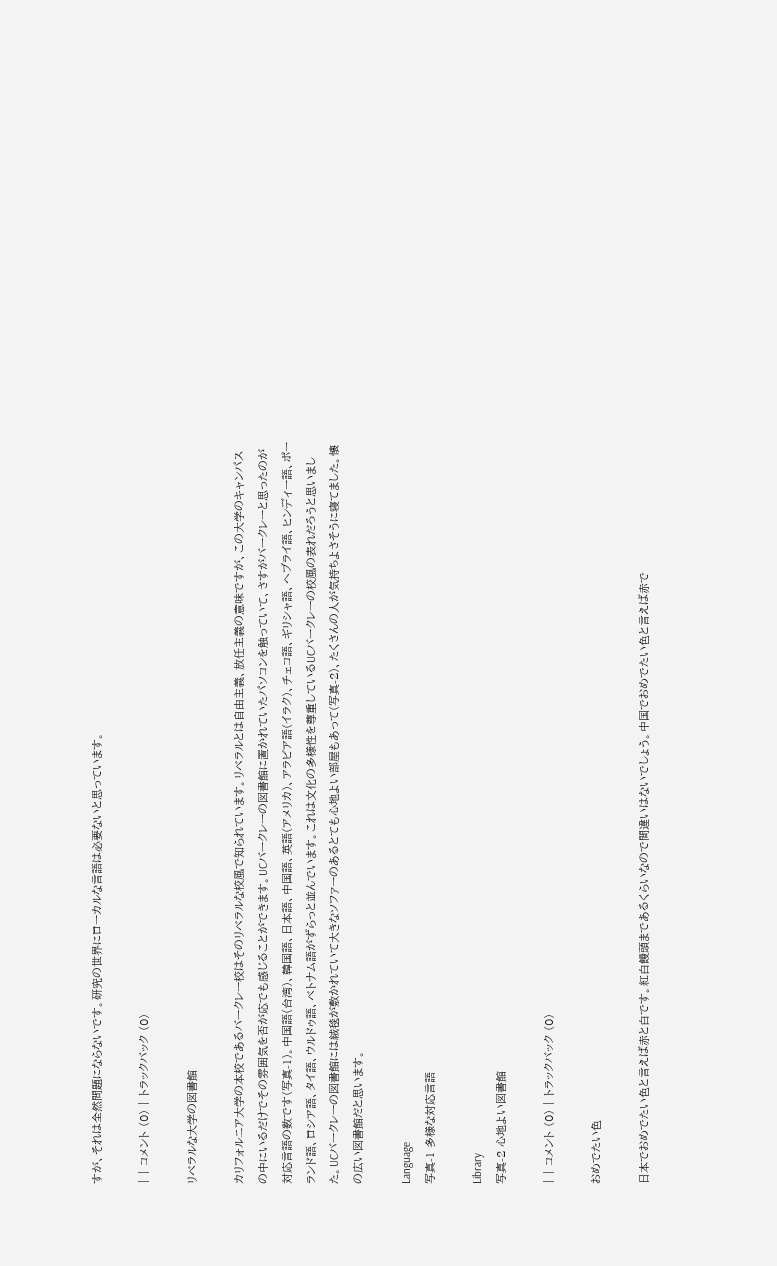すが、それは全然問題にならないです。研究の世界にローカルな言語は必要ないと思っています。

| | コメント (0) | トラックバック (0)

リベラルな大学の図書館

カリフォルニア大学の本校であるバークレー校はそのリベラルな校風で知られています。リベラルとは自由主義、放任主義の意味ですが、この大学のキャンパスの中にいるだけでその雰囲気を否が応でも感じることができます。UCバークレーの図書館に置かれていたパソコンを触っていて、さすがバークレーと思ったのが対応言語の数です(写真-1)。中国語(台湾)、韓国語、日本語、中国語、英語(アメリカ)、アラビア語(イラク)、チェコ語、ギリシャ語、ヘブライ語、ヒンディー語、ポーランド語、ロシア語、タイ語、ウルドゥ語、ベトナム語がずらっと並んでいます。これは文化の多様性を尊重しているUCバークレーの校風の表れだろうと思いました。UCバークレーの図書館には絨毯が敷かれていて大きなソファーのあるとても心地よい部屋もあって(写真-2)、たくさんの人が気持ちよさそうに寝てました。懐の広い図書館だと思います。

Language
写真-1 多様な対応言語

Library
写真-2 心地よい図書館

| | コメント (0) | トラックバック (0)

おめでたい色

日本でおめでたい色と言えば赤と白です。紅白饅頭まであるくらいなので間違いはないでしょう。中国でおめでたい色と言えば赤で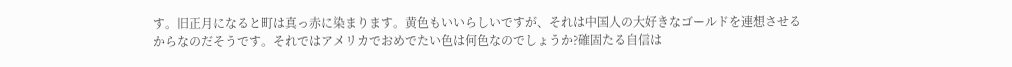す。旧正月になると町は真っ赤に染まります。黄色もいいらしいですが、それは中国人の大好きなゴールドを連想させるからなのだそうです。それではアメリカでおめでたい色は何色なのでしょうか?確固たる自信は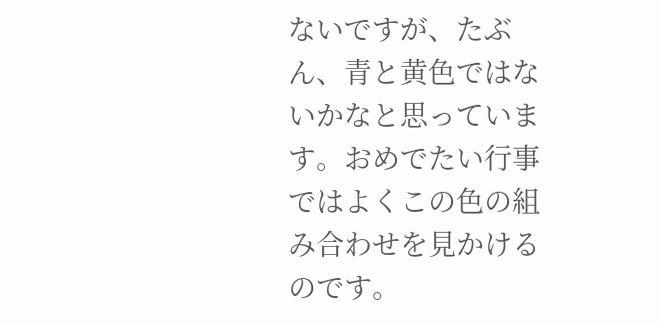ないですが、たぶん、青と黄色ではないかなと思っています。おめでたい行事ではよくこの色の組み合わせを見かけるのです。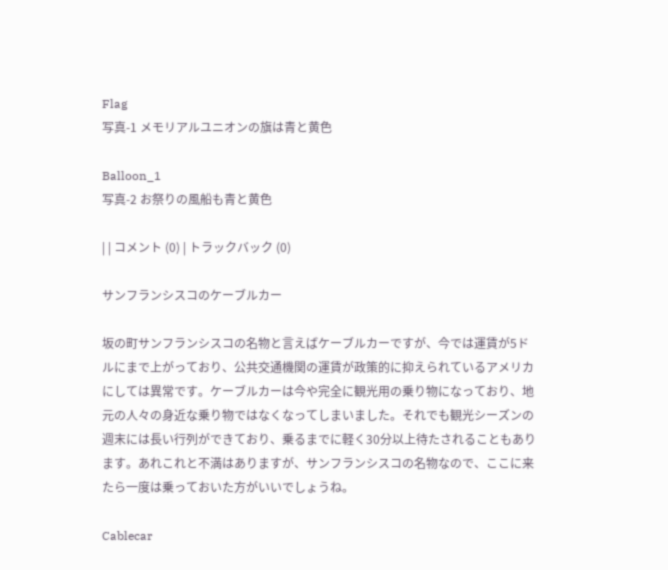Flag
写真-1 メモリアルユニオンの旗は青と黄色

Balloon_1
写真-2 お祭りの風船も青と黄色

| | コメント (0) | トラックバック (0)

サンフランシスコのケーブルカー

坂の町サンフランシスコの名物と言えばケーブルカーですが、今では運賃が5ドルにまで上がっており、公共交通機関の運賃が政策的に抑えられているアメリカにしては異常です。ケーブルカーは今や完全に観光用の乗り物になっており、地元の人々の身近な乗り物ではなくなってしまいました。それでも観光シーズンの週末には長い行列ができており、乗るまでに軽く30分以上待たされることもあります。あれこれと不満はありますが、サンフランシスコの名物なので、ここに来たら一度は乗っておいた方がいいでしょうね。

Cablecar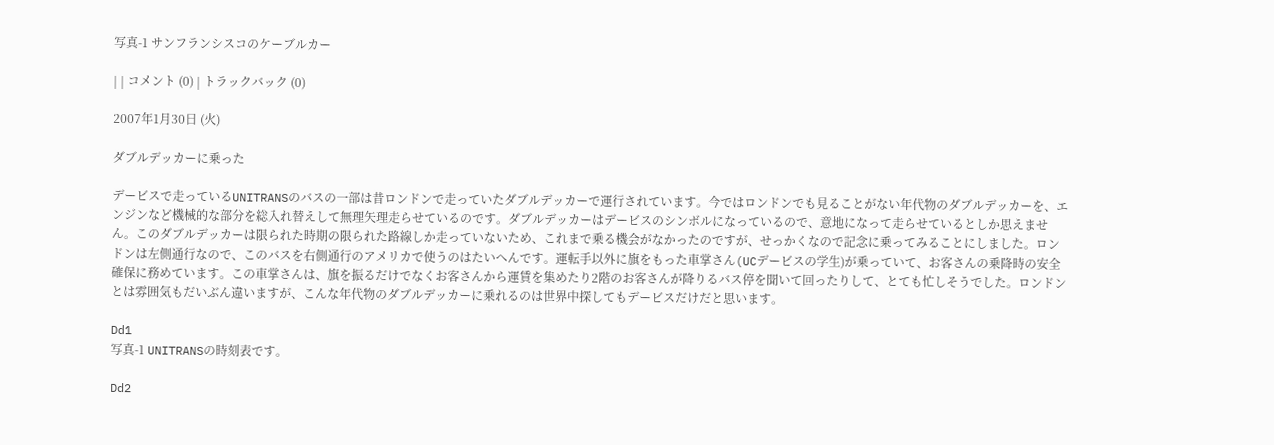写真-1 サンフランシスコのケーブルカー

| | コメント (0) | トラックバック (0)

2007年1月30日 (火)

ダブルデッカーに乗った

デービスで走っているUNITRANSのバスの一部は昔ロンドンで走っていたダブルデッカーで運行されています。今ではロンドンでも見ることがない年代物のダブルデッカーを、エンジンなど機械的な部分を総入れ替えして無理矢理走らせているのです。ダブルデッカーはデービスのシンボルになっているので、意地になって走らせているとしか思えません。このダブルデッカーは限られた時期の限られた路線しか走っていないため、これまで乗る機会がなかったのですが、せっかくなので記念に乗ってみることにしました。ロンドンは左側通行なので、このバスを右側通行のアメリカで使うのはたいへんです。運転手以外に旗をもった車掌さん(UCデービスの学生)が乗っていて、お客さんの乗降時の安全確保に務めています。この車掌さんは、旗を振るだけでなくお客さんから運賃を集めたり2階のお客さんが降りるバス停を聞いて回ったりして、とても忙しそうでした。ロンドンとは雰囲気もだいぶん違いますが、こんな年代物のダブルデッカーに乗れるのは世界中探してもデービスだけだと思います。

Dd1
写真-1 UNITRANSの時刻表です。

Dd2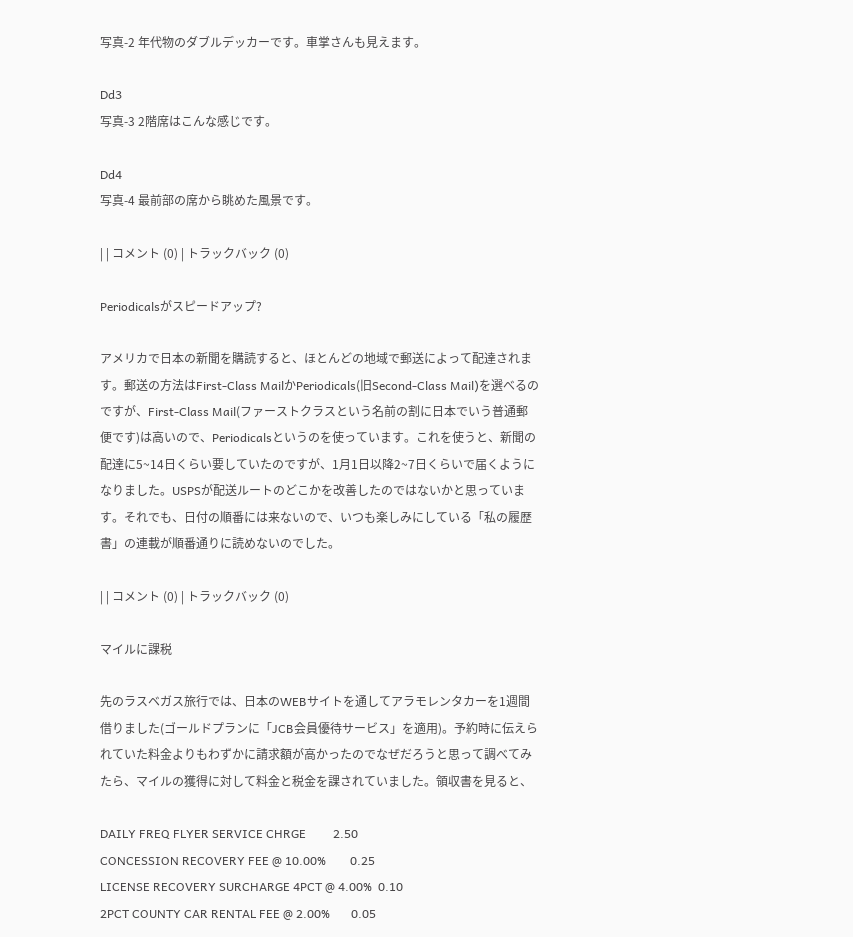写真-2 年代物のダブルデッカーです。車掌さんも見えます。

Dd3
写真-3 2階席はこんな感じです。

Dd4
写真-4 最前部の席から眺めた風景です。

| | コメント (0) | トラックバック (0)

Periodicalsがスピードアップ?

アメリカで日本の新聞を購読すると、ほとんどの地域で郵送によって配達されます。郵送の方法はFirst-Class MailかPeriodicals(旧Second-Class Mail)を選べるのですが、First-Class Mail(ファーストクラスという名前の割に日本でいう普通郵便です)は高いので、Periodicalsというのを使っています。これを使うと、新聞の配達に5~14日くらい要していたのですが、1月1日以降2~7日くらいで届くようになりました。USPSが配送ルートのどこかを改善したのではないかと思っています。それでも、日付の順番には来ないので、いつも楽しみにしている「私の履歴書」の連載が順番通りに読めないのでした。

| | コメント (0) | トラックバック (0)

マイルに課税

先のラスベガス旅行では、日本のWEBサイトを通してアラモレンタカーを1週間借りました(ゴールドプランに「JCB会員優待サービス」を適用)。予約時に伝えられていた料金よりもわずかに請求額が高かったのでなぜだろうと思って調べてみたら、マイルの獲得に対して料金と税金を課されていました。領収書を見ると、

DAILY FREQ FLYER SERVICE CHRGE         2.50
CONCESSION RECOVERY FEE @ 10.00%        0.25
LICENSE RECOVERY SURCHARGE 4PCT @ 4.00%  0.10
2PCT COUNTY CAR RENTAL FEE @ 2.00%       0.05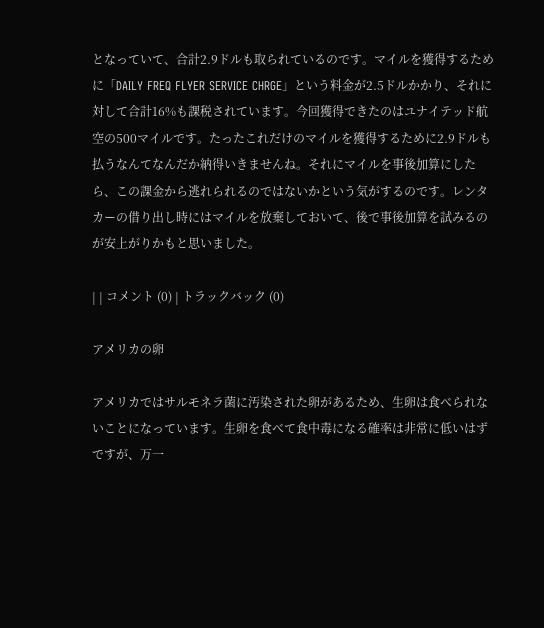となっていて、合計2.9ドルも取られているのです。マイルを獲得するために「DAILY FREQ FLYER SERVICE CHRGE」という料金が2.5ドルかかり、それに対して合計16%も課税されています。今回獲得できたのはユナイテッド航空の500マイルです。たったこれだけのマイルを獲得するために2.9ドルも払うなんてなんだか納得いきませんね。それにマイルを事後加算にしたら、この課金から逃れられるのではないかという気がするのです。レンタカーの借り出し時にはマイルを放棄しておいて、後で事後加算を試みるのが安上がりかもと思いました。

| | コメント (0) | トラックバック (0)

アメリカの卵

アメリカではサルモネラ菌に汚染された卵があるため、生卵は食べられないことになっています。生卵を食べて食中毒になる確率は非常に低いはずですが、万一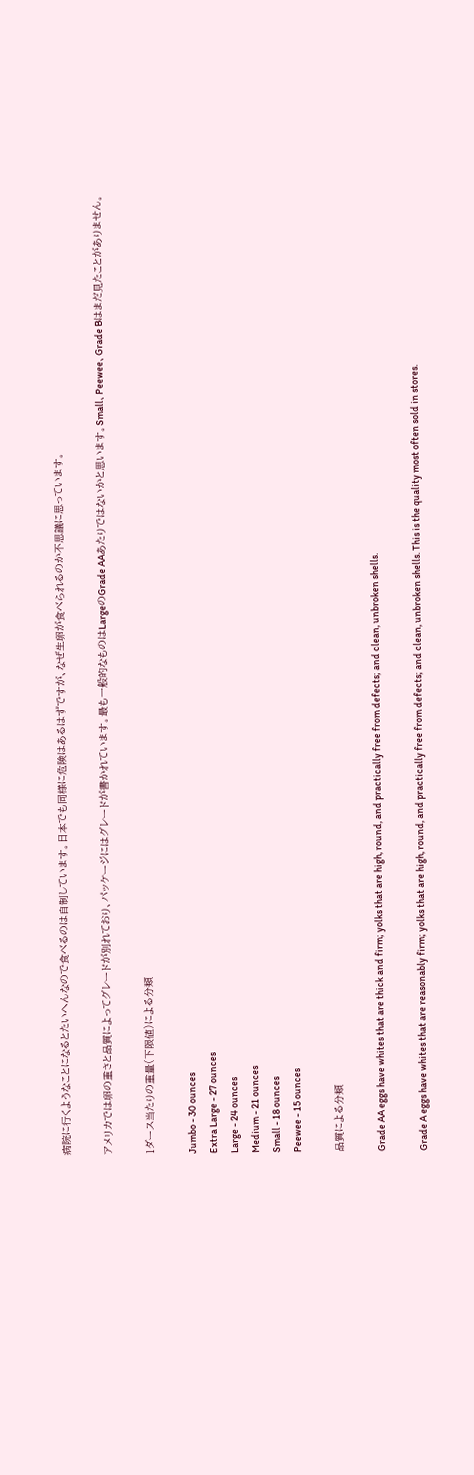病院に行くようなことになるとたいへんなので食べるのは自制しています。日本でも同様に危険はあるはずですが、なぜ生卵が食べられるのか不思議に思っています。

アメリカでは卵の重さと品質によってグレードが別れており、パッケージにはグレードが書かれています。最も一般的なものはLargeのGrade AAあたりではないかと思います。Small、Peewee、Grade Bはまだ見たことがありません。

1ダース当たりの重量(下限値)による分類

Jumbo - 30 ounces
Extra Large - 27 ounces
Large - 24 ounces
Medium - 21 ounces
Small - 18 ounces
Peewee - 15 ounces

品質による分類

Grade AA eggs have whites that are thick and firm; yolks that are high, round, and practically free from defects; and clean, unbroken shells.

Grade A eggs have whites that are reasonably firm; yolks that are high, round, and practically free from defects; and clean, unbroken shells. This is the quality most often sold in stores.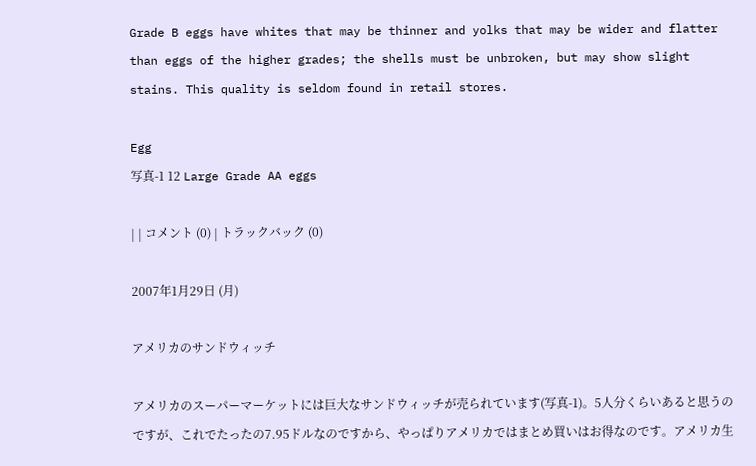Grade B eggs have whites that may be thinner and yolks that may be wider and flatter than eggs of the higher grades; the shells must be unbroken, but may show slight stains. This quality is seldom found in retail stores.

Egg
写真-1 12 Large Grade AA eggs

| | コメント (0) | トラックバック (0)

2007年1月29日 (月)

アメリカのサンドウィッチ

アメリカのスーパーマーケットには巨大なサンドウィッチが売られています(写真-1)。5人分くらいあると思うのですが、これでたったの7.95ドルなのですから、やっぱりアメリカではまとめ買いはお得なのです。アメリカ生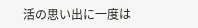活の思い出に一度は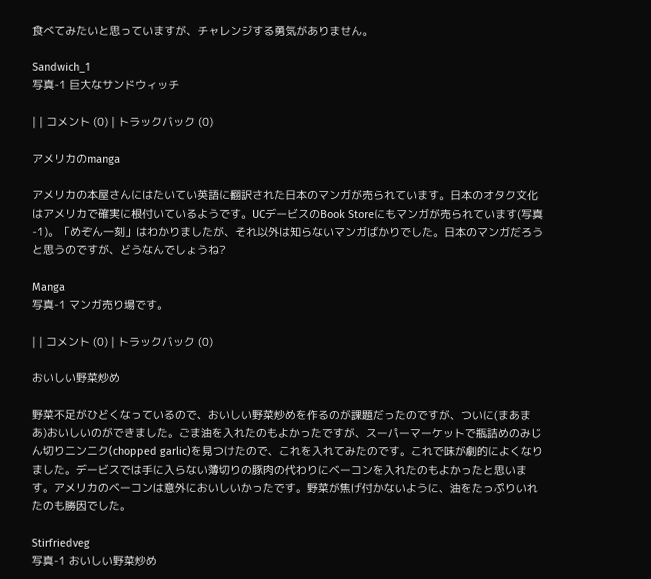食べてみたいと思っていますが、チャレンジする勇気がありません。

Sandwich_1
写真-1 巨大なサンドウィッチ

| | コメント (0) | トラックバック (0)

アメリカのmanga

アメリカの本屋さんにはたいてい英語に翻訳された日本のマンガが売られています。日本のオタク文化はアメリカで確実に根付いているようです。UCデービスのBook Storeにもマンガが売られています(写真-1)。「めぞん一刻」はわかりましたが、それ以外は知らないマンガばかりでした。日本のマンガだろうと思うのですが、どうなんでしょうね?

Manga
写真-1 マンガ売り場です。

| | コメント (0) | トラックバック (0)

おいしい野菜炒め

野菜不足がひどくなっているので、おいしい野菜炒めを作るのが課題だったのですが、ついに(まあまあ)おいしいのができました。ごま油を入れたのもよかったですが、スーパーマーケットで瓶詰めのみじん切りニンニク(chopped garlic)を見つけたので、これを入れてみたのです。これで味が劇的によくなりました。デービスでは手に入らない薄切りの豚肉の代わりにベーコンを入れたのもよかったと思います。アメリカのベーコンは意外においしいかったです。野菜が焦げ付かないように、油をたっぷりいれたのも勝因でした。

Stirfriedveg
写真-1 おいしい野菜炒め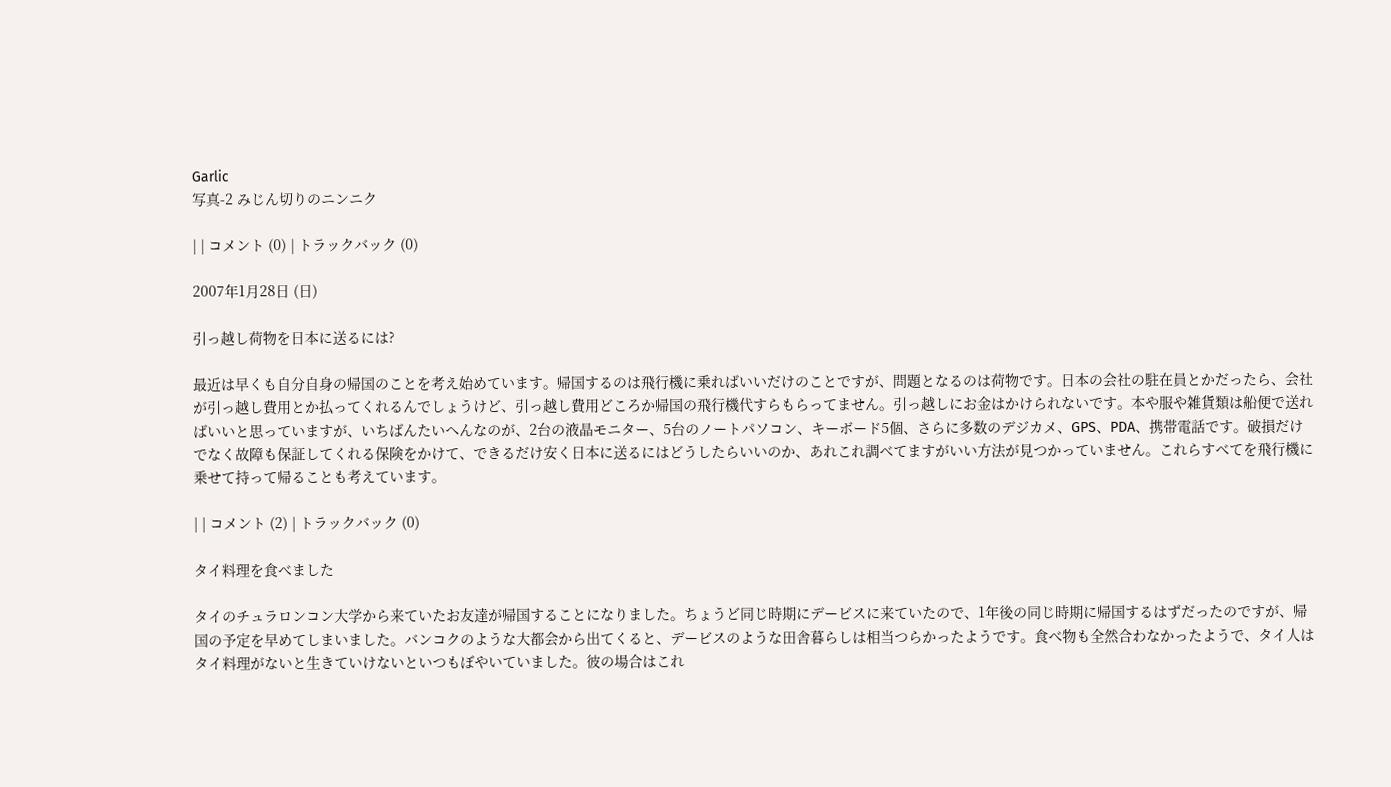Garlic
写真-2 みじん切りのニンニク

| | コメント (0) | トラックバック (0)

2007年1月28日 (日)

引っ越し荷物を日本に送るには?

最近は早くも自分自身の帰国のことを考え始めています。帰国するのは飛行機に乗ればいいだけのことですが、問題となるのは荷物です。日本の会社の駐在員とかだったら、会社が引っ越し費用とか払ってくれるんでしょうけど、引っ越し費用どころか帰国の飛行機代すらもらってません。引っ越しにお金はかけられないです。本や服や雑貨類は船便で送ればいいと思っていますが、いちばんたいへんなのが、2台の液晶モニター、5台のノートパソコン、キーボード5個、さらに多数のデジカメ、GPS、PDA、携帯電話です。破損だけでなく故障も保証してくれる保険をかけて、できるだけ安く日本に送るにはどうしたらいいのか、あれこれ調べてますがいい方法が見つかっていません。これらすべてを飛行機に乗せて持って帰ることも考えています。

| | コメント (2) | トラックバック (0)

タイ料理を食べました

タイのチュラロンコン大学から来ていたお友達が帰国することになりました。ちょうど同じ時期にデービスに来ていたので、1年後の同じ時期に帰国するはずだったのですが、帰国の予定を早めてしまいました。バンコクのような大都会から出てくると、デービスのような田舎暮らしは相当つらかったようです。食べ物も全然合わなかったようで、タイ人はタイ料理がないと生きていけないといつもぼやいていました。彼の場合はこれ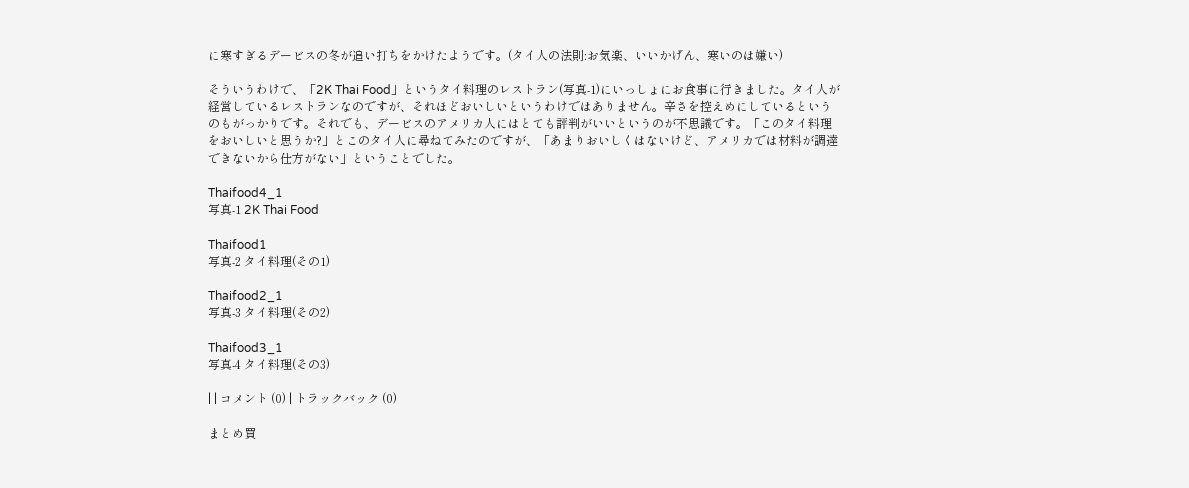に寒すぎるデービスの冬が追い打ちをかけたようです。(タイ人の法則:お気楽、いいかげん、寒いのは嫌い)

そういうわけで、「2K Thai Food」というタイ料理のレストラン(写真-1)にいっしょにお食事に行きました。タイ人が経営しているレストランなのですが、それほどおいしいというわけではありません。辛さを控えめにしているというのもがっかりです。それでも、デービスのアメリカ人にはとても評判がいいというのが不思議です。「このタイ料理をおいしいと思うか?」とこのタイ人に尋ねてみたのですが、「あまりおいしくはないけど、アメリカでは材料が調達できないから仕方がない」ということでした。

Thaifood4_1
写真-1 2K Thai Food

Thaifood1
写真-2 タイ料理(その1)

Thaifood2_1
写真-3 タイ料理(その2)

Thaifood3_1
写真-4 タイ料理(その3)

| | コメント (0) | トラックバック (0)

まとめ買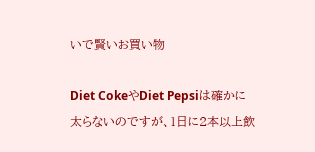いで賢いお買い物

Diet CokeやDiet Pepsiは確かに太らないのですが、1日に2本以上飲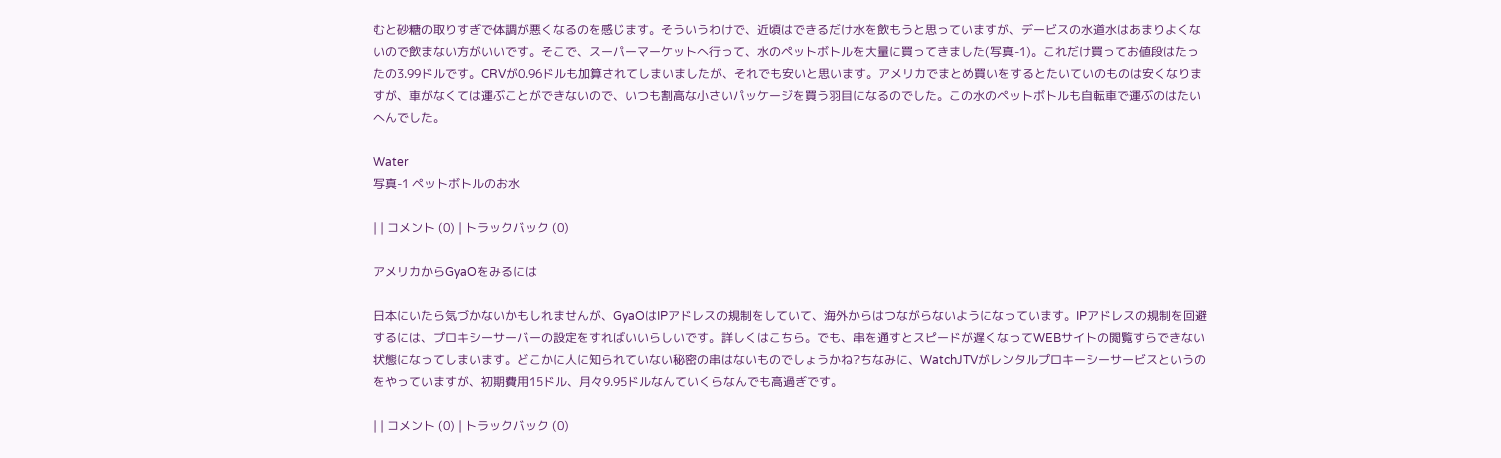むと砂糖の取りすぎで体調が悪くなるのを感じます。そういうわけで、近頃はできるだけ水を飲もうと思っていますが、デービスの水道水はあまりよくないので飲まない方がいいです。そこで、スーパーマーケットへ行って、水のペットボトルを大量に買ってきました(写真-1)。これだけ買ってお値段はたったの3.99ドルです。CRVが0.96ドルも加算されてしまいましたが、それでも安いと思います。アメリカでまとめ買いをするとたいていのものは安くなりますが、車がなくては運ぶことができないので、いつも割高な小さいパッケージを買う羽目になるのでした。この水のペットボトルも自転車で運ぶのはたいへんでした。

Water
写真-1 ペットボトルのお水

| | コメント (0) | トラックバック (0)

アメリカからGyaOをみるには

日本にいたら気づかないかもしれませんが、GyaOはIPアドレスの規制をしていて、海外からはつながらないようになっています。IPアドレスの規制を回避するには、プロキシーサーバーの設定をすればいいらしいです。詳しくはこちら。でも、串を通すとスピードが遅くなってWEBサイトの閲覧すらできない状態になってしまいます。どこかに人に知られていない秘密の串はないものでしょうかね?ちなみに、WatchJTVがレンタルプロキーシーサービスというのをやっていますが、初期費用15ドル、月々9.95ドルなんていくらなんでも高過ぎです。

| | コメント (0) | トラックバック (0)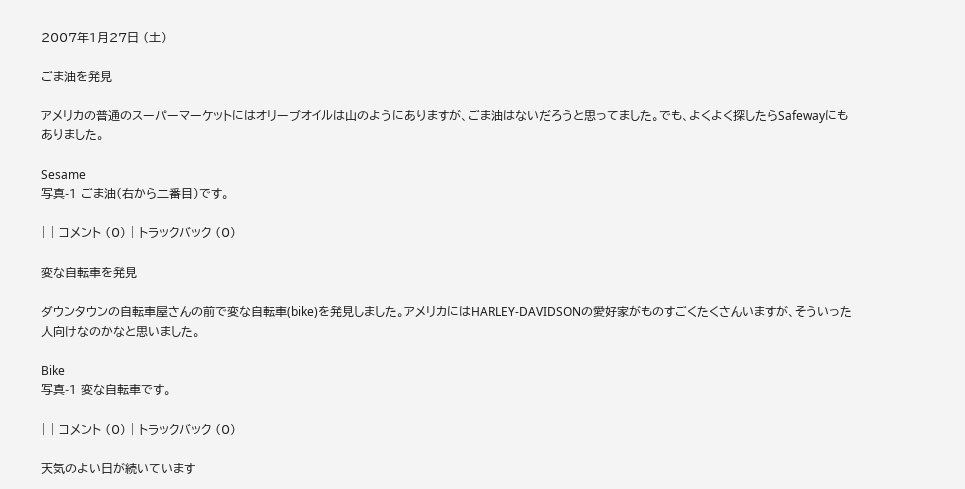2007年1月27日 (土)

ごま油を発見

アメリカの普通のスーパーマーケットにはオリーブオイルは山のようにありますが、ごま油はないだろうと思ってました。でも、よくよく探したらSafewayにもありました。

Sesame
写真-1 ごま油(右から二番目)です。

| | コメント (0) | トラックバック (0)

変な自転車を発見

ダウンタウンの自転車屋さんの前で変な自転車(bike)を発見しました。アメリカにはHARLEY-DAVIDSONの愛好家がものすごくたくさんいますが、そういった人向けなのかなと思いました。

Bike
写真-1 変な自転車です。

| | コメント (0) | トラックバック (0)

天気のよい日が続いています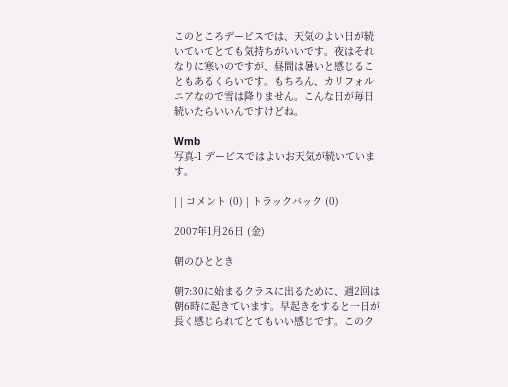このところデービスでは、天気のよい日が続いていてとても気持ちがいいです。夜はそれなりに寒いのですが、昼間は暑いと感じることもあるくらいです。もちろん、カリフォルニアなので雪は降りません。こんな日が毎日続いたらいいんですけどね。

Wmb
写真-1 デービスではよいお天気が続いています。

| | コメント (0) | トラックバック (0)

2007年1月26日 (金)

朝のひととき

朝7:30に始まるクラスに出るために、週2回は朝6時に起きています。早起きをすると一日が長く感じられてとてもいい感じです。このク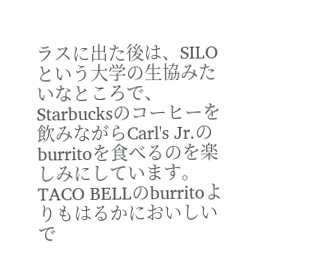ラスに出た後は、SILOという大学の生協みたいなところで、Starbucksのコーヒーを飲みながらCarl's Jr.のburritoを食べるのを楽しみにしています。TACO BELLのburritoよりもはるかにおいしいで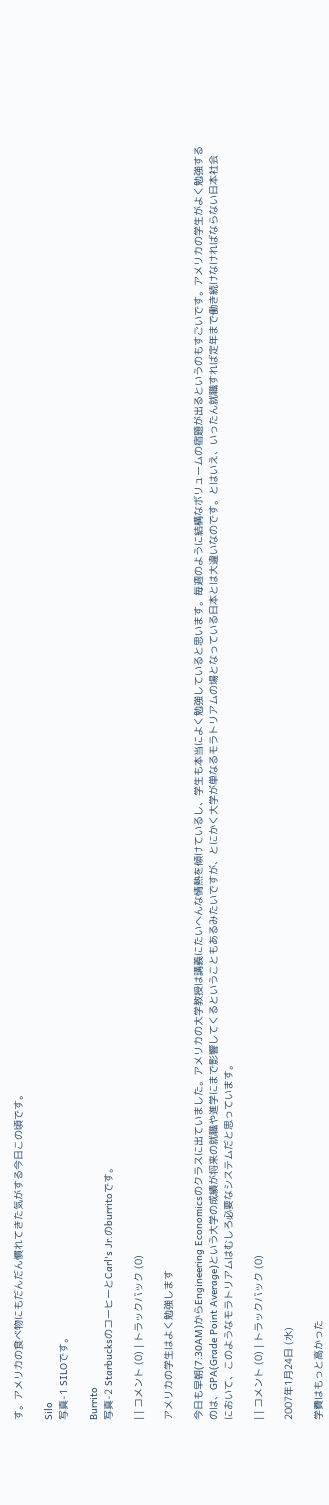す。アメリカの食べ物にもだんだん慣れてきた気がする今日この頃です。

Silo
写真-1 SILOです。

Burrito
写真-2 StarbucksのコーヒーとCarl's Jr.のburritoです。

| | コメント (0) | トラックバック (0)

アメリカの学生はよく勉強します

今日も早朝(7:30AM)からEngineering Economicsのクラスに出ていました。アメリカの大学教授は講義にたいへんな情熱を傾けているし、学生も本当によく勉強していると思います。毎週のように結構なボリュームの宿題が出るというのもすごいです。アメリカの学生がよく勉強するのは、GPA(Grade Point Average)という大学の成績が将来の就職や進学にまで影響してくるということもあるみたいですが、とにかく大学が単なるモラトリアムの場となっている日本とは大違いなのです。とはいえ、いったん就職すれば定年まで働き続けなければならない日本社会において、このようなモラトリアムはむしろ必要なシステムだと思っています。

| | コメント (0) | トラックバック (0)

2007年1月24日 (水)

学費はもっと高かった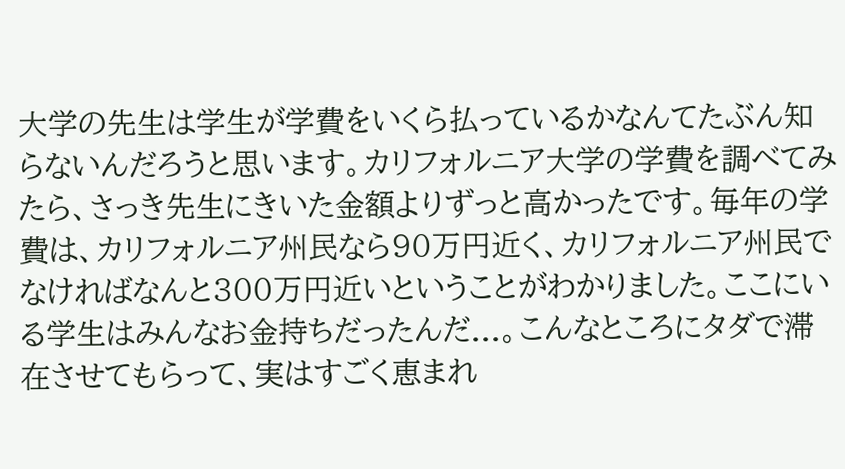大学の先生は学生が学費をいくら払っているかなんてたぶん知らないんだろうと思います。カリフォルニア大学の学費を調べてみたら、さっき先生にきいた金額よりずっと高かったです。毎年の学費は、カリフォルニア州民なら90万円近く、カリフォルニア州民でなければなんと300万円近いということがわかりました。ここにいる学生はみんなお金持ちだったんだ...。こんなところにタダで滞在させてもらって、実はすごく恵まれ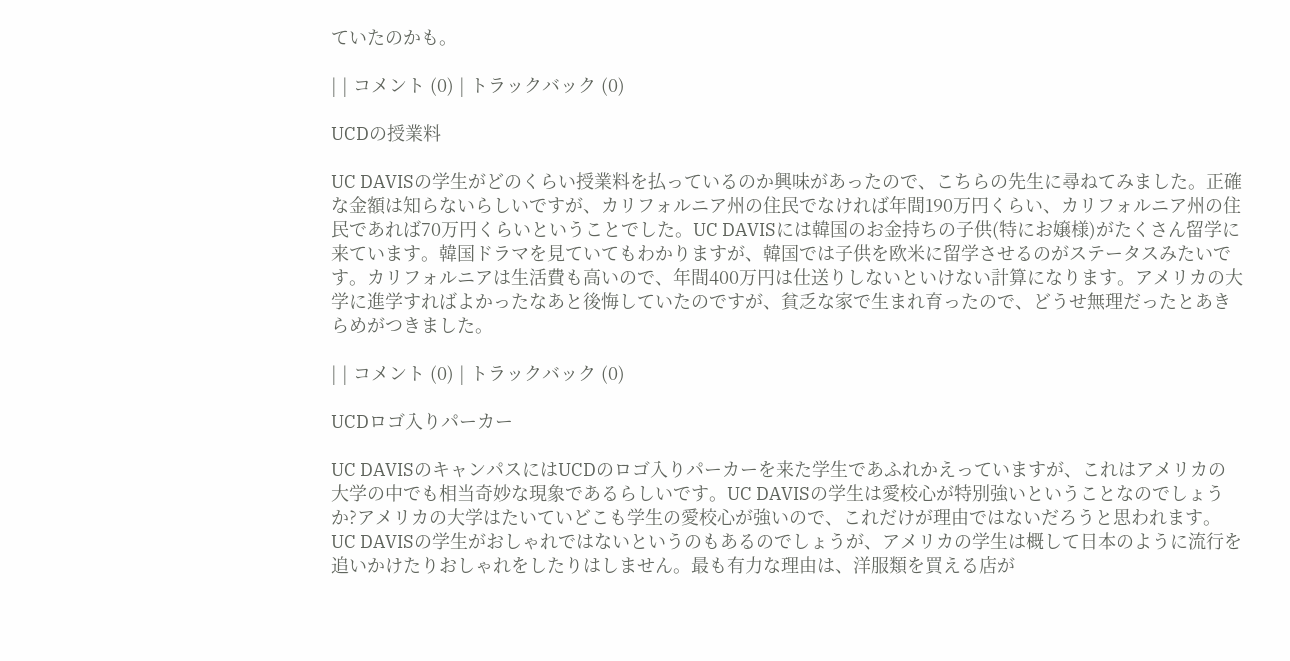ていたのかも。

| | コメント (0) | トラックバック (0)

UCDの授業料

UC DAVISの学生がどのくらい授業料を払っているのか興味があったので、こちらの先生に尋ねてみました。正確な金額は知らないらしいですが、カリフォルニア州の住民でなければ年間190万円くらい、カリフォルニア州の住民であれば70万円くらいということでした。UC DAVISには韓国のお金持ちの子供(特にお嬢様)がたくさん留学に来ています。韓国ドラマを見ていてもわかりますが、韓国では子供を欧米に留学させるのがステータスみたいです。カリフォルニアは生活費も高いので、年間400万円は仕送りしないといけない計算になります。アメリカの大学に進学すればよかったなあと後悔していたのですが、貧乏な家で生まれ育ったので、どうせ無理だったとあきらめがつきました。

| | コメント (0) | トラックバック (0)

UCDロゴ入りパーカー

UC DAVISのキャンパスにはUCDのロゴ入りパーカーを来た学生であふれかえっていますが、これはアメリカの大学の中でも相当奇妙な現象であるらしいです。UC DAVISの学生は愛校心が特別強いということなのでしょうか?アメリカの大学はたいていどこも学生の愛校心が強いので、これだけが理由ではないだろうと思われます。UC DAVISの学生がおしゃれではないというのもあるのでしょうが、アメリカの学生は概して日本のように流行を追いかけたりおしゃれをしたりはしません。最も有力な理由は、洋服類を買える店が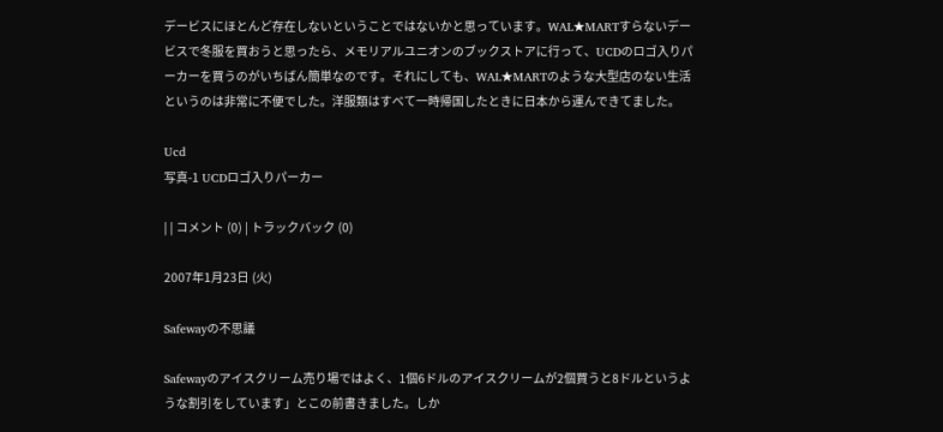デービスにほとんど存在しないということではないかと思っています。WAL★MARTすらないデービスで冬服を買おうと思ったら、メモリアルユニオンのブックストアに行って、UCDのロゴ入りパーカーを買うのがいちばん簡単なのです。それにしても、WAL★MARTのような大型店のない生活というのは非常に不便でした。洋服類はすべて一時帰国したときに日本から運んできてました。

Ucd
写真-1 UCDロゴ入りパーカー

| | コメント (0) | トラックバック (0)

2007年1月23日 (火)

Safewayの不思議

Safewayのアイスクリーム売り場ではよく、1個6ドルのアイスクリームが2個買うと8ドルというような割引をしています」とこの前書きました。しか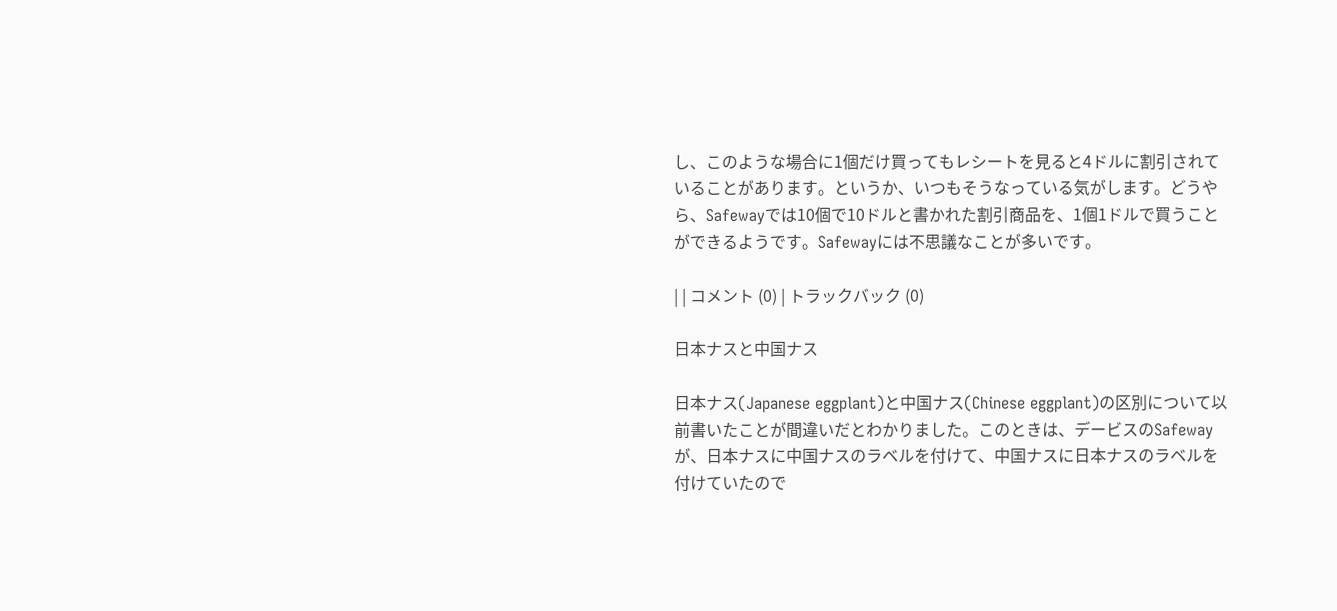し、このような場合に1個だけ買ってもレシートを見ると4ドルに割引されていることがあります。というか、いつもそうなっている気がします。どうやら、Safewayでは10個で10ドルと書かれた割引商品を、1個1ドルで買うことができるようです。Safewayには不思議なことが多いです。

| | コメント (0) | トラックバック (0)

日本ナスと中国ナス

日本ナス(Japanese eggplant)と中国ナス(Chinese eggplant)の区別について以前書いたことが間違いだとわかりました。このときは、デービスのSafewayが、日本ナスに中国ナスのラベルを付けて、中国ナスに日本ナスのラベルを付けていたので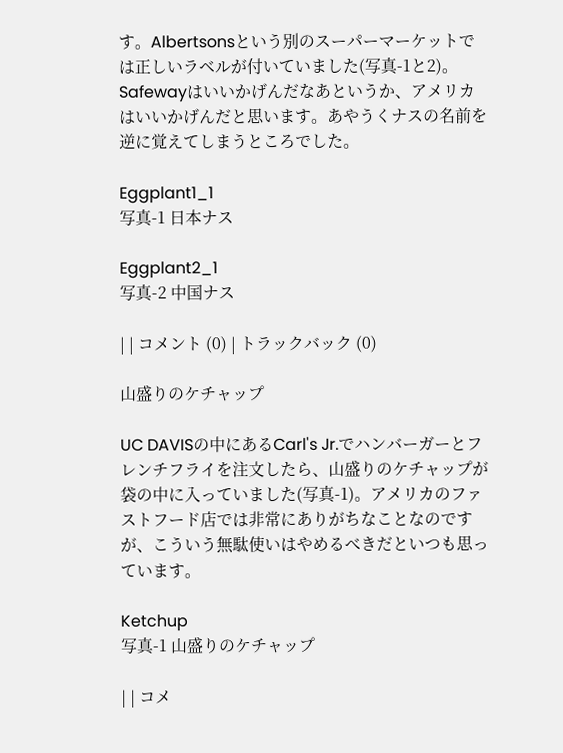す。Albertsonsという別のスーパーマーケットでは正しいラベルが付いていました(写真-1と2)。Safewayはいいかげんだなあというか、アメリカはいいかげんだと思います。あやうくナスの名前を逆に覚えてしまうところでした。

Eggplant1_1
写真-1 日本ナス

Eggplant2_1
写真-2 中国ナス

| | コメント (0) | トラックバック (0)

山盛りのケチャップ

UC DAVISの中にあるCarl's Jr.でハンバーガーとフレンチフライを注文したら、山盛りのケチャップが袋の中に入っていました(写真-1)。アメリカのファストフード店では非常にありがちなことなのですが、こういう無駄使いはやめるべきだといつも思っています。

Ketchup
写真-1 山盛りのケチャップ

| | コメ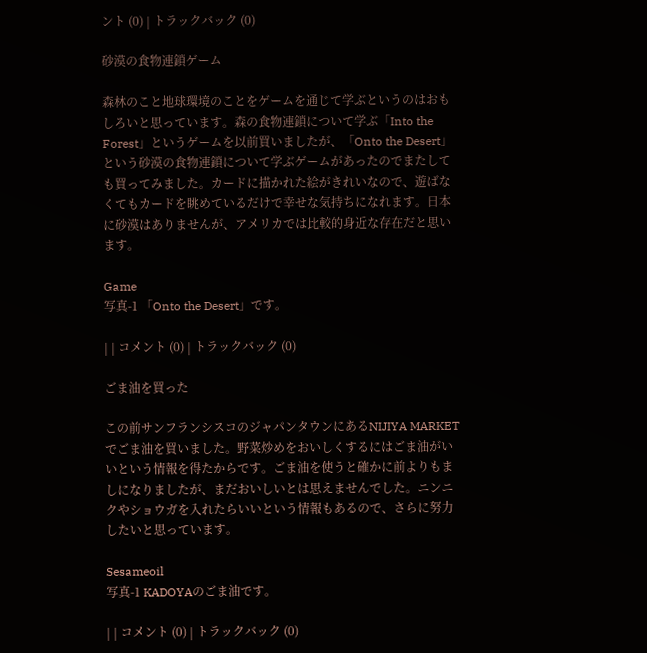ント (0) | トラックバック (0)

砂漠の食物連鎖ゲーム

森林のこと地球環境のことをゲームを通じて学ぶというのはおもしろいと思っています。森の食物連鎖について学ぶ「Into the Forest」というゲームを以前買いましたが、「Onto the Desert」という砂漠の食物連鎖について学ぶゲームがあったのでまたしても買ってみました。カードに描かれた絵がきれいなので、遊ばなくてもカードを眺めているだけで幸せな気持ちになれます。日本に砂漠はありませんが、アメリカでは比較的身近な存在だと思います。

Game
写真-1 「Onto the Desert」です。

| | コメント (0) | トラックバック (0)

ごま油を買った

この前サンフランシスコのジャパンタウンにあるNIJIYA MARKETでごま油を買いました。野菜炒めをおいしくするにはごま油がいいという情報を得たからです。ごま油を使うと確かに前よりもましになりましたが、まだおいしいとは思えませんでした。ニンニクやショウガを入れたらいいという情報もあるので、さらに努力したいと思っています。

Sesameoil
写真-1 KADOYAのごま油です。

| | コメント (0) | トラックバック (0)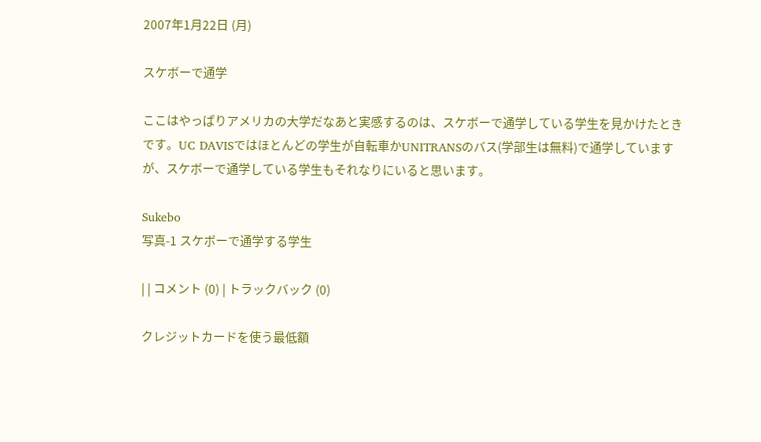2007年1月22日 (月)

スケボーで通学

ここはやっぱりアメリカの大学だなあと実感するのは、スケボーで通学している学生を見かけたときです。UC DAVISではほとんどの学生が自転車かUNITRANSのバス(学部生は無料)で通学していますが、スケボーで通学している学生もそれなりにいると思います。

Sukebo
写真-1 スケボーで通学する学生

| | コメント (0) | トラックバック (0)

クレジットカードを使う最低額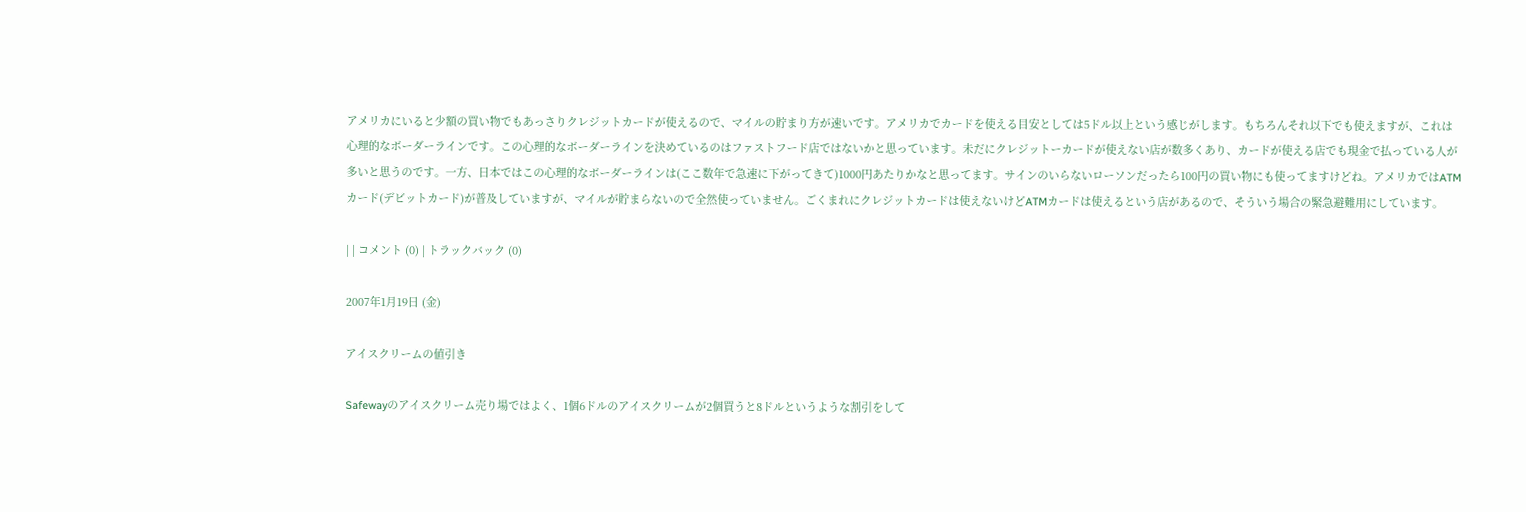アメリカにいると少額の買い物でもあっさりクレジットカードが使えるので、マイルの貯まり方が速いです。アメリカでカードを使える目安としては5ドル以上という感じがします。もちろんそれ以下でも使えますが、これは心理的なボーダーラインです。この心理的なボーダーラインを決めているのはファストフード店ではないかと思っています。未だにクレジットーカードが使えない店が数多くあり、カードが使える店でも現金で払っている人が多いと思うのです。一方、日本ではこの心理的なボーダーラインは(ここ数年で急速に下がってきて)1000円あたりかなと思ってます。サインのいらないローソンだったら100円の買い物にも使ってますけどね。アメリカではATMカード(デビットカード)が普及していますが、マイルが貯まらないので全然使っていません。ごくまれにクレジットカードは使えないけどATMカードは使えるという店があるので、そういう場合の緊急避難用にしています。

| | コメント (0) | トラックバック (0)

2007年1月19日 (金)

アイスクリームの値引き

Safewayのアイスクリーム売り場ではよく、1個6ドルのアイスクリームが2個買うと8ドルというような割引をして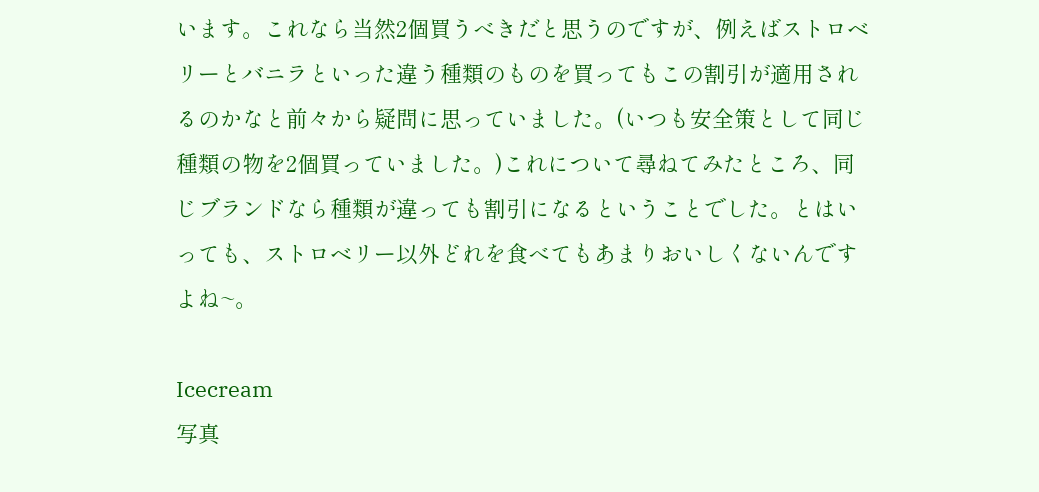います。これなら当然2個買うべきだと思うのですが、例えばストロベリーとバニラといった違う種類のものを買ってもこの割引が適用されるのかなと前々から疑問に思っていました。(いつも安全策として同じ種類の物を2個買っていました。)これについて尋ねてみたところ、同じブランドなら種類が違っても割引になるということでした。とはいっても、ストロベリー以外どれを食べてもあまりおいしくないんですよね~。

Icecream
写真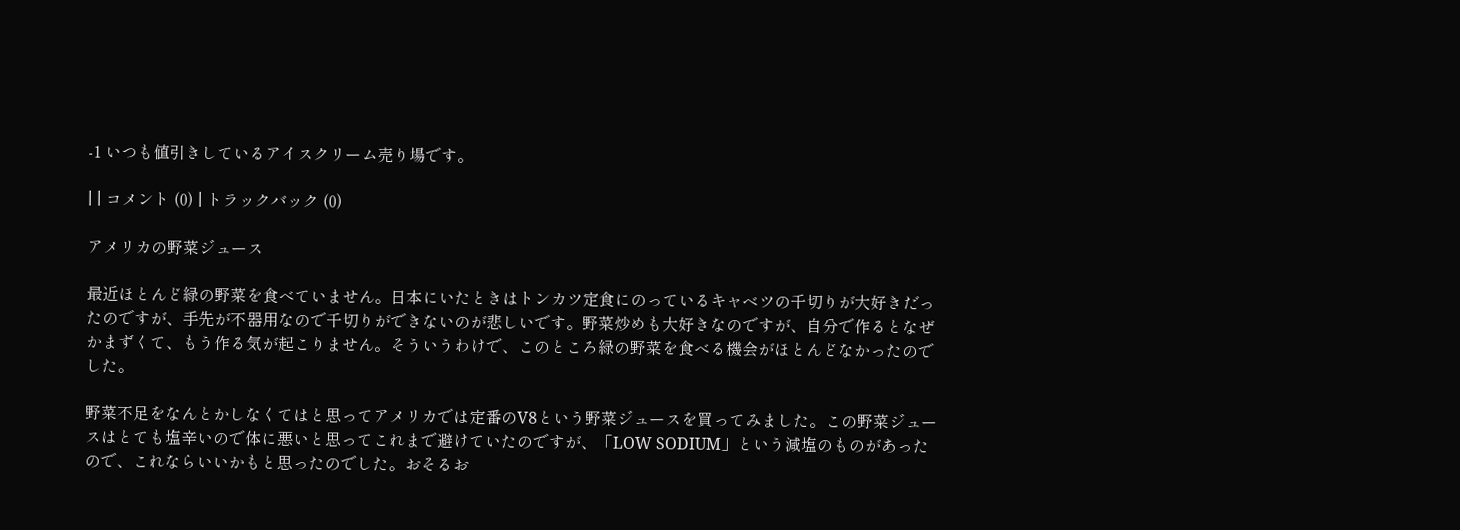-1 いつも値引きしているアイスクリーム売り場です。

| | コメント (0) | トラックバック (0)

アメリカの野菜ジュース

最近ほとんど緑の野菜を食べていません。日本にいたときはトンカツ定食にのっているキャベツの千切りが大好きだったのですが、手先が不器用なので千切りができないのが悲しいです。野菜炒めも大好きなのですが、自分で作るとなぜかまずくて、もう作る気が起こりません。そういうわけで、このところ緑の野菜を食べる機会がほとんどなかったのでした。

野菜不足をなんとかしなくてはと思ってアメリカでは定番のV8という野菜ジュースを買ってみました。この野菜ジュースはとても塩辛いので体に悪いと思ってこれまで避けていたのですが、「LOW SODIUM」という減塩のものがあったので、これならいいかもと思ったのでした。おそるお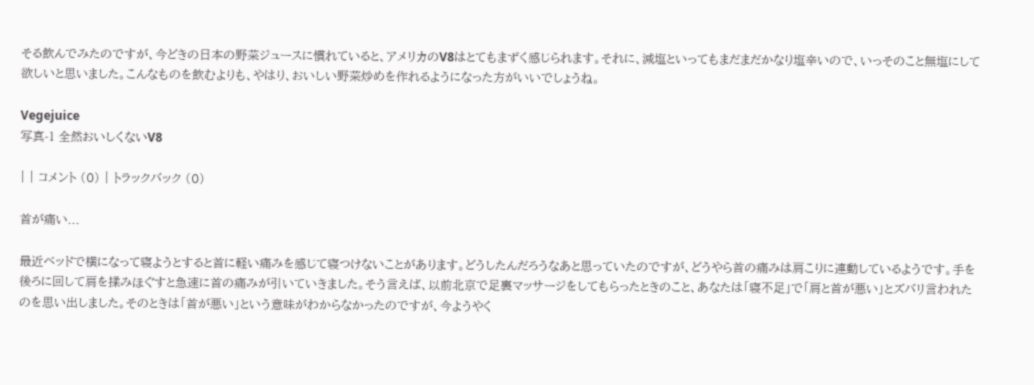そる飲んでみたのですが、今どきの日本の野菜ジュースに慣れていると、アメリカのV8はとてもまずく感じられます。それに、減塩といってもまだまだかなり塩辛いので、いっそのこと無塩にして欲しいと思いました。こんなものを飲むよりも、やはり、おいしい野菜炒めを作れるようになった方がいいでしょうね。

Vegejuice
写真-1 全然おいしくないV8

| | コメント (0) | トラックバック (0)

首が痛い...

最近ベッドで横になって寝ようとすると首に軽い痛みを感じて寝つけないことがあります。どうしたんだろうなあと思っていたのですが、どうやら首の痛みは肩こりに連動しているようです。手を後ろに回して肩を揉みほぐすと急速に首の痛みが引いていきました。そう言えば、以前北京で足裏マッサージをしてもらったときのこと、あなたは「寝不足」で「肩と首が悪い」とズバリ言われたのを思い出しました。そのときは「首が悪い」という意味がわからなかったのですが、今ようやく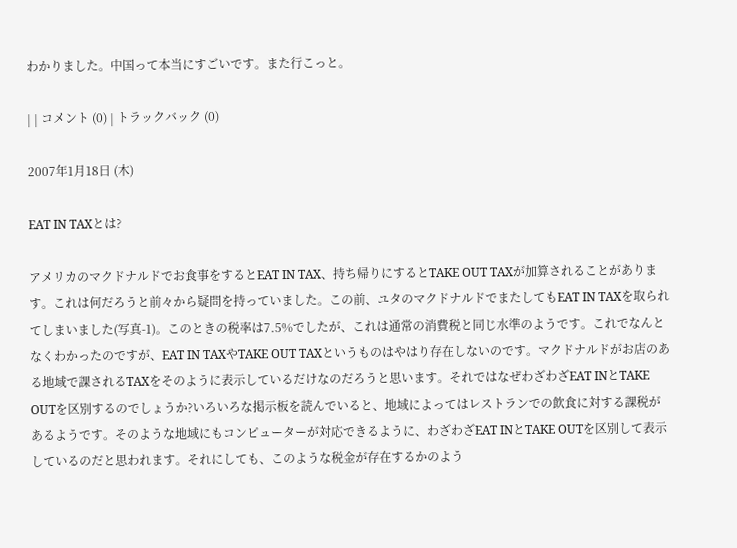わかりました。中国って本当にすごいです。また行こっと。

| | コメント (0) | トラックバック (0)

2007年1月18日 (木)

EAT IN TAXとは?

アメリカのマクドナルドでお食事をするとEAT IN TAX、持ち帰りにするとTAKE OUT TAXが加算されることがあります。これは何だろうと前々から疑問を持っていました。この前、ユタのマクドナルドでまたしてもEAT IN TAXを取られてしまいました(写真-1)。このときの税率は7.5%でしたが、これは通常の消費税と同じ水準のようです。これでなんとなくわかったのですが、EAT IN TAXやTAKE OUT TAXというものはやはり存在しないのです。マクドナルドがお店のある地域で課されるTAXをそのように表示しているだけなのだろうと思います。それではなぜわざわざEAT INとTAKE OUTを区別するのでしょうか?いろいろな掲示板を読んでいると、地域によってはレストランでの飲食に対する課税があるようです。そのような地域にもコンピューターが対応できるように、わざわざEAT INとTAKE OUTを区別して表示しているのだと思われます。それにしても、このような税金が存在するかのよう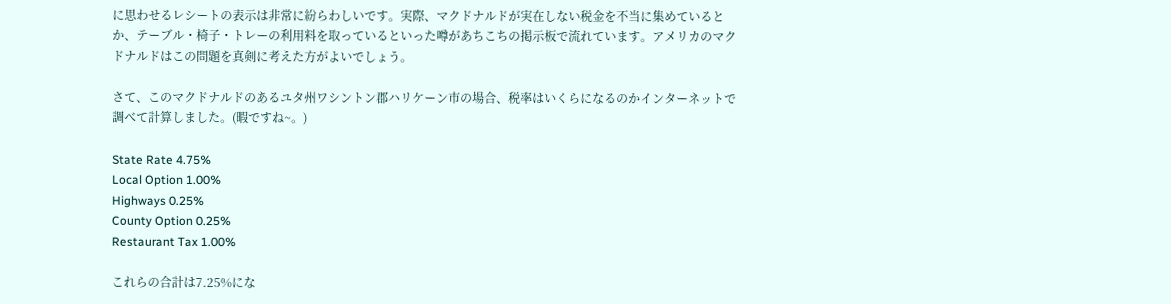に思わせるレシートの表示は非常に紛らわしいです。実際、マクドナルドが実在しない税金を不当に集めているとか、テーブル・椅子・トレーの利用料を取っているといった噂があちこちの掲示板で流れています。アメリカのマクドナルドはこの問題を真剣に考えた方がよいでしょう。

さて、このマクドナルドのあるユタ州ワシントン郡ハリケーン市の場合、税率はいくらになるのかインターネットで調べて計算しました。(暇ですね~。)

State Rate 4.75%
Local Option 1.00%
Highways 0.25%
County Option 0.25%
Restaurant Tax 1.00%

これらの合計は7.25%にな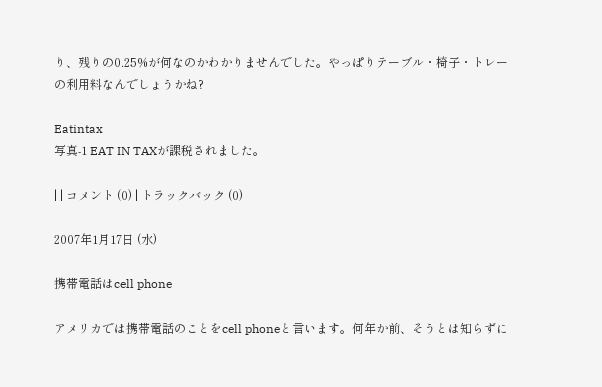り、残りの0.25%が何なのかわかりませんでした。やっぱりテーブル・椅子・トレーの利用料なんでしょうかね?

Eatintax
写真-1 EAT IN TAXが課税されました。

| | コメント (0) | トラックバック (0)

2007年1月17日 (水)

携帯電話はcell phone

アメリカでは携帯電話のことをcell phoneと言います。何年か前、そうとは知らずに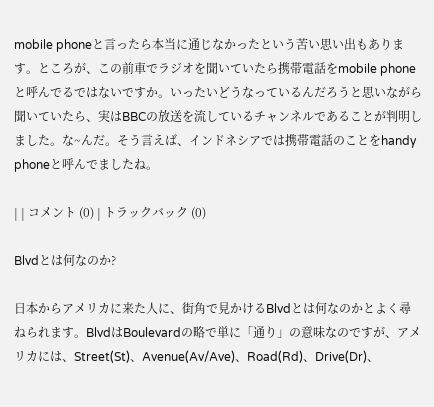mobile phoneと言ったら本当に通じなかったという苦い思い出もあります。ところが、この前車でラジオを聞いていたら携帯電話をmobile phoneと呼んでるではないですか。いったいどうなっているんだろうと思いながら聞いていたら、実はBBCの放送を流しているチャンネルであることが判明しました。な~んだ。そう言えば、インドネシアでは携帯電話のことをhandy phoneと呼んでましたね。

| | コメント (0) | トラックバック (0)

Blvdとは何なのか?

日本からアメリカに来た人に、街角で見かけるBlvdとは何なのかとよく尋ねられます。BlvdはBoulevardの略で単に「通り」の意味なのですが、アメリカには、Street(St)、Avenue(Av/Ave)、Road(Rd)、Drive(Dr)、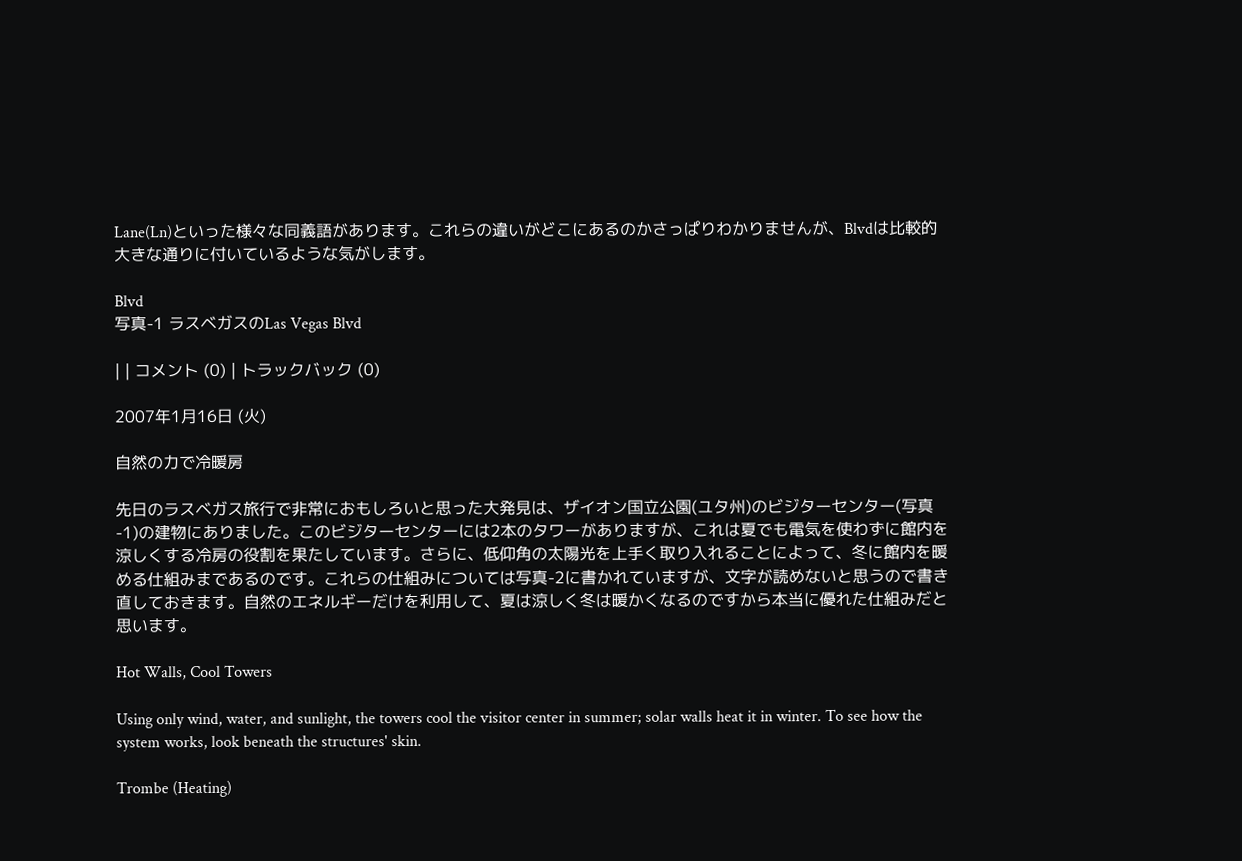Lane(Ln)といった様々な同義語があります。これらの違いがどこにあるのかさっぱりわかりませんが、Blvdは比較的大きな通りに付いているような気がします。

Blvd
写真-1 ラスベガスのLas Vegas Blvd

| | コメント (0) | トラックバック (0)

2007年1月16日 (火)

自然の力で冷暖房

先日のラスベガス旅行で非常におもしろいと思った大発見は、ザイオン国立公園(ユタ州)のビジターセンター(写真-1)の建物にありました。このビジターセンターには2本のタワーがありますが、これは夏でも電気を使わずに館内を涼しくする冷房の役割を果たしています。さらに、低仰角の太陽光を上手く取り入れることによって、冬に館内を暖める仕組みまであるのです。これらの仕組みについては写真-2に書かれていますが、文字が読めないと思うので書き直しておきます。自然のエネルギーだけを利用して、夏は涼しく冬は暖かくなるのですから本当に優れた仕組みだと思います。

Hot Walls, Cool Towers

Using only wind, water, and sunlight, the towers cool the visitor center in summer; solar walls heat it in winter. To see how the system works, look beneath the structures' skin.

Trombe (Heating)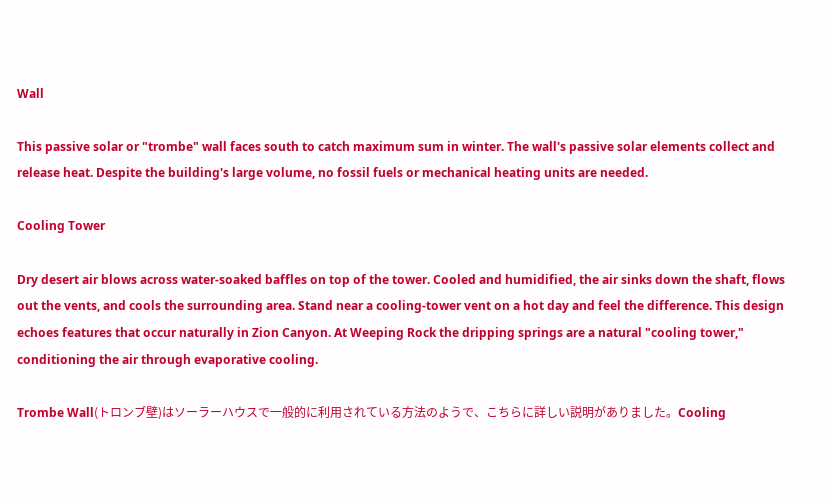Wall

This passive solar or "trombe" wall faces south to catch maximum sum in winter. The wall's passive solar elements collect and release heat. Despite the building's large volume, no fossil fuels or mechanical heating units are needed.

Cooling Tower

Dry desert air blows across water-soaked baffles on top of the tower. Cooled and humidified, the air sinks down the shaft, flows out the vents, and cools the surrounding area. Stand near a cooling-tower vent on a hot day and feel the difference. This design echoes features that occur naturally in Zion Canyon. At Weeping Rock the dripping springs are a natural "cooling tower," conditioning the air through evaporative cooling.

Trombe Wall(トロンブ壁)はソーラーハウスで一般的に利用されている方法のようで、こちらに詳しい説明がありました。Cooling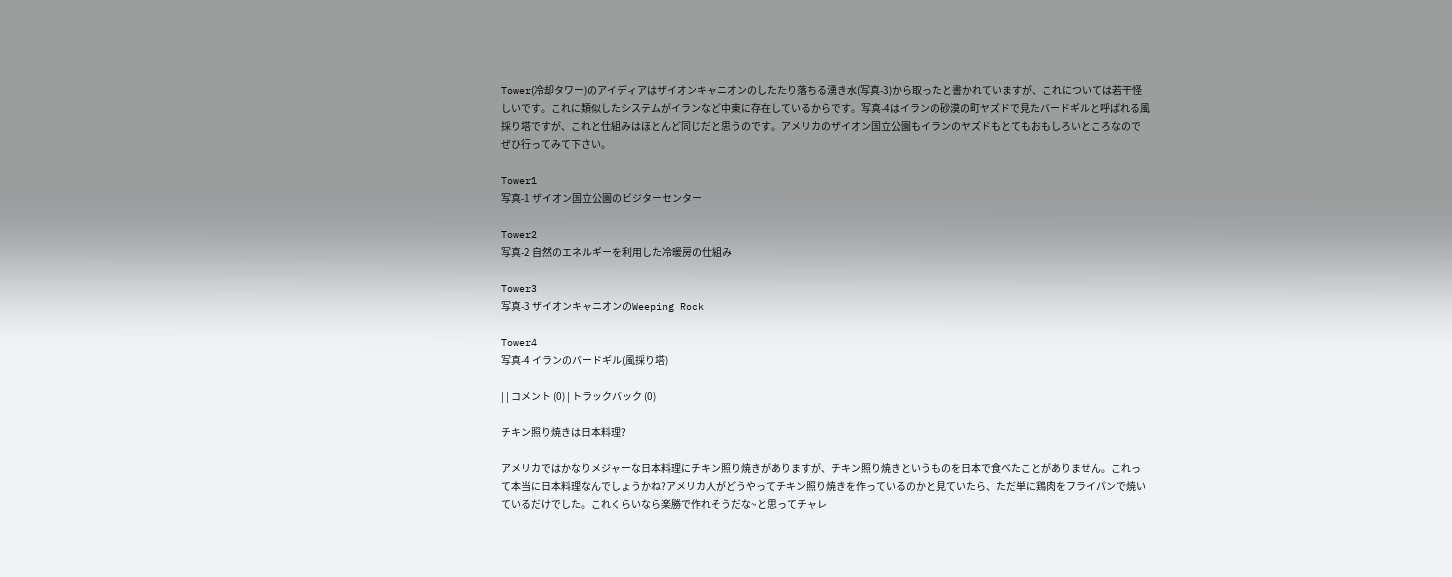Tower(冷却タワー)のアイディアはザイオンキャニオンのしたたり落ちる湧き水(写真-3)から取ったと書かれていますが、これについては若干怪しいです。これに類似したシステムがイランなど中東に存在しているからです。写真-4はイランの砂漠の町ヤズドで見たバードギルと呼ばれる風採り塔ですが、これと仕組みはほとんど同じだと思うのです。アメリカのザイオン国立公園もイランのヤズドもとてもおもしろいところなのでぜひ行ってみて下さい。

Tower1
写真-1 ザイオン国立公園のビジターセンター

Tower2
写真-2 自然のエネルギーを利用した冷暖房の仕組み

Tower3
写真-3 ザイオンキャニオンのWeeping Rock

Tower4
写真-4 イランのバードギル(風採り塔)

| | コメント (0) | トラックバック (0)

チキン照り焼きは日本料理?

アメリカではかなりメジャーな日本料理にチキン照り焼きがありますが、チキン照り焼きというものを日本で食べたことがありません。これって本当に日本料理なんでしょうかね?アメリカ人がどうやってチキン照り焼きを作っているのかと見ていたら、ただ単に鶏肉をフライパンで焼いているだけでした。これくらいなら楽勝で作れそうだな~と思ってチャレ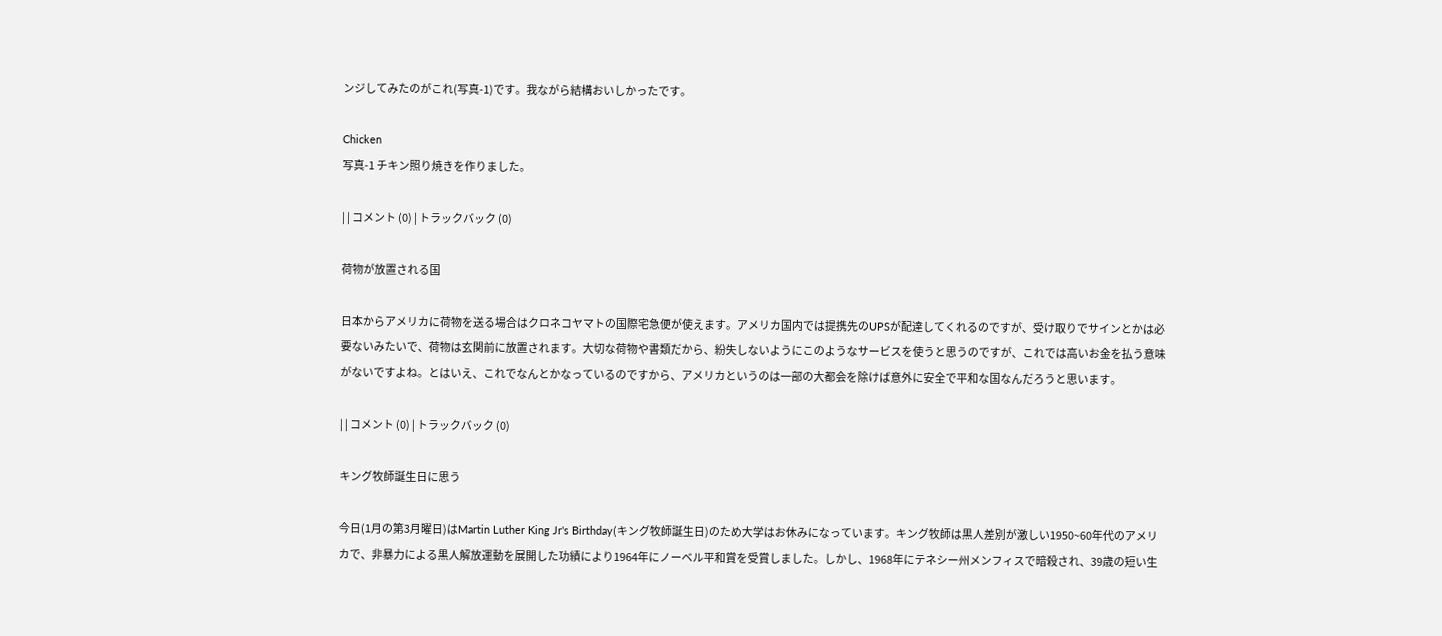ンジしてみたのがこれ(写真-1)です。我ながら結構おいしかったです。

Chicken
写真-1 チキン照り焼きを作りました。

| | コメント (0) | トラックバック (0)

荷物が放置される国

日本からアメリカに荷物を送る場合はクロネコヤマトの国際宅急便が使えます。アメリカ国内では提携先のUPSが配達してくれるのですが、受け取りでサインとかは必要ないみたいで、荷物は玄関前に放置されます。大切な荷物や書類だから、紛失しないようにこのようなサービスを使うと思うのですが、これでは高いお金を払う意味がないですよね。とはいえ、これでなんとかなっているのですから、アメリカというのは一部の大都会を除けば意外に安全で平和な国なんだろうと思います。

| | コメント (0) | トラックバック (0)

キング牧師誕生日に思う

今日(1月の第3月曜日)はMartin Luther King Jr's Birthday(キング牧師誕生日)のため大学はお休みになっています。キング牧師は黒人差別が激しい1950~60年代のアメリカで、非暴力による黒人解放運動を展開した功績により1964年にノーベル平和賞を受賞しました。しかし、1968年にテネシー州メンフィスで暗殺され、39歳の短い生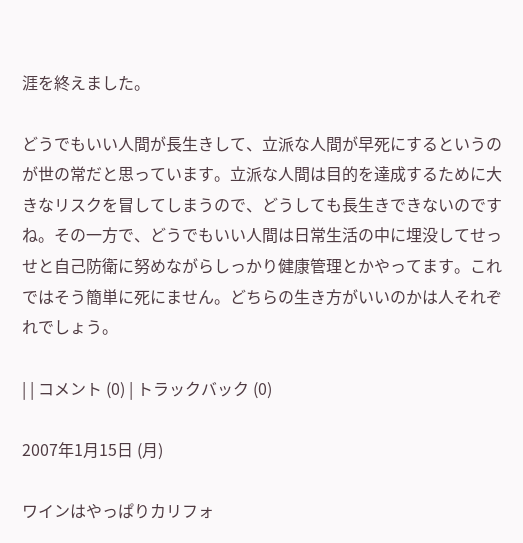涯を終えました。

どうでもいい人間が長生きして、立派な人間が早死にするというのが世の常だと思っています。立派な人間は目的を達成するために大きなリスクを冒してしまうので、どうしても長生きできないのですね。その一方で、どうでもいい人間は日常生活の中に埋没してせっせと自己防衛に努めながらしっかり健康管理とかやってます。これではそう簡単に死にません。どちらの生き方がいいのかは人それぞれでしょう。

| | コメント (0) | トラックバック (0)

2007年1月15日 (月)

ワインはやっぱりカリフォ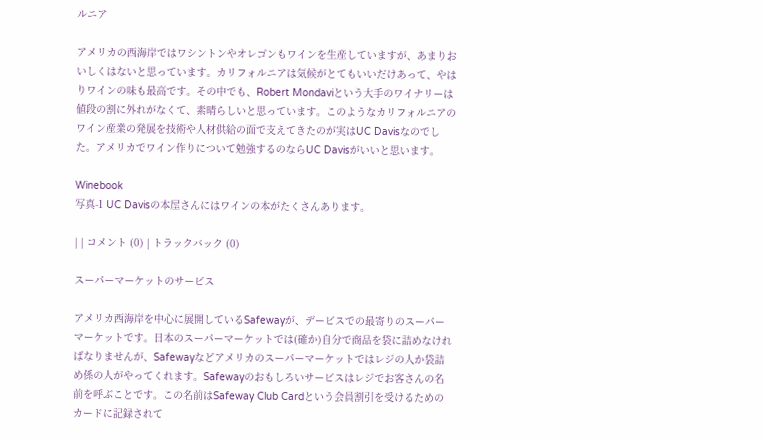ルニア

アメリカの西海岸ではワシントンやオレゴンもワインを生産していますが、あまりおいしくはないと思っています。カリフォルニアは気候がとてもいいだけあって、やはりワインの味も最高です。その中でも、Robert Mondaviという大手のワイナリーは値段の割に外れがなくて、素晴らしいと思っています。このようなカリフォルニアのワイン産業の発展を技術や人材供給の面で支えてきたのが実はUC Davisなのでした。アメリカでワイン作りについて勉強するのならUC Davisがいいと思います。

Winebook
写真-1 UC Davisの本屋さんにはワインの本がたくさんあります。

| | コメント (0) | トラックバック (0)

スーパーマーケットのサービス

アメリカ西海岸を中心に展開しているSafewayが、デービスでの最寄りのスーパーマーケットです。日本のスーパーマーケットでは(確か)自分で商品を袋に詰めなければなりませんが、Safewayなどアメリカのスーパーマーケットではレジの人か袋詰め係の人がやってくれます。Safewayのおもしろいサービスはレジでお客さんの名前を呼ぶことです。この名前はSafeway Club Cardという会員割引を受けるためのカードに記録されて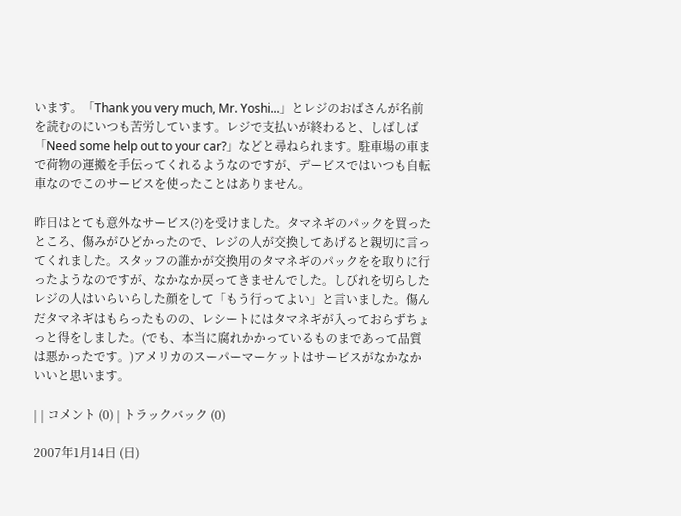います。「Thank you very much, Mr. Yoshi...」とレジのおばさんが名前を読むのにいつも苦労しています。レジで支払いが終わると、しばしば「Need some help out to your car?」などと尋ねられます。駐車場の車まで荷物の運搬を手伝ってくれるようなのですが、デービスではいつも自転車なのでこのサービスを使ったことはありません。

昨日はとても意外なサービス(?)を受けました。タマネギのパックを買ったところ、傷みがひどかったので、レジの人が交換してあげると親切に言ってくれました。スタッフの誰かが交換用のタマネギのパックをを取りに行ったようなのですが、なかなか戻ってきませんでした。しびれを切らしたレジの人はいらいらした顔をして「もう行ってよい」と言いました。傷んだタマネギはもらったものの、レシートにはタマネギが入っておらずちょっと得をしました。(でも、本当に腐れかかっているものまであって品質は悪かったです。)アメリカのスーパーマーケットはサービスがなかなかいいと思います。

| | コメント (0) | トラックバック (0)

2007年1月14日 (日)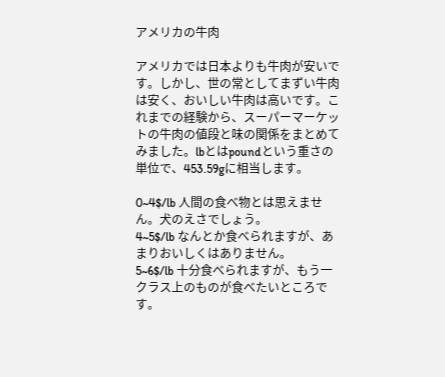アメリカの牛肉

アメリカでは日本よりも牛肉が安いです。しかし、世の常としてまずい牛肉は安く、おいしい牛肉は高いです。これまでの経験から、スーパーマーケットの牛肉の値段と味の関係をまとめてみました。lbとはpoundという重さの単位で、453.59gに相当します。

0~4$/lb 人間の食べ物とは思えません。犬のえさでしょう。
4~5$/lb なんとか食べられますが、あまりおいしくはありません。
5~6$/lb 十分食べられますが、もう一クラス上のものが食べたいところです。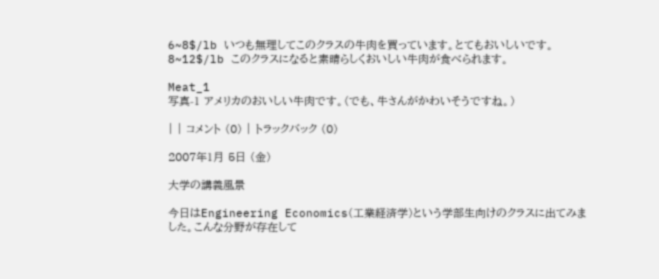6~8$/lb いつも無理してこのクラスの牛肉を買っています。とてもおいしいです。
8~12$/lb このクラスになると素晴らしくおいしい牛肉が食べられます。

Meat_1
写真-1 アメリカのおいしい牛肉です。(でも、牛さんがかわいそうですね。)

| | コメント (0) | トラックバック (0)

2007年1月 5日 (金)

大学の講義風景

今日はEngineering Economics(工業経済学)という学部生向けのクラスに出てみました。こんな分野が存在して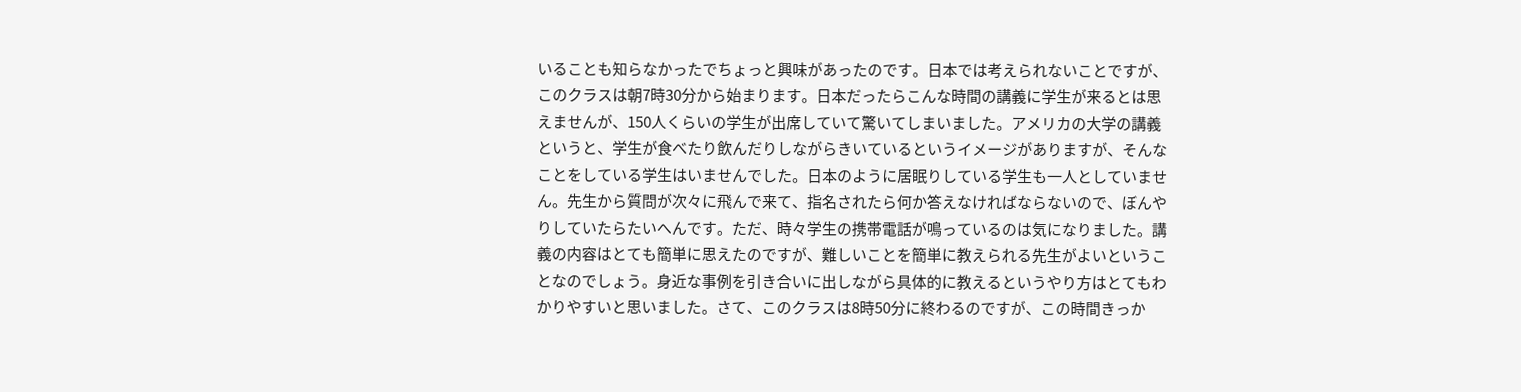いることも知らなかったでちょっと興味があったのです。日本では考えられないことですが、このクラスは朝7時30分から始まります。日本だったらこんな時間の講義に学生が来るとは思えませんが、150人くらいの学生が出席していて驚いてしまいました。アメリカの大学の講義というと、学生が食べたり飲んだりしながらきいているというイメージがありますが、そんなことをしている学生はいませんでした。日本のように居眠りしている学生も一人としていません。先生から質問が次々に飛んで来て、指名されたら何か答えなければならないので、ぼんやりしていたらたいへんです。ただ、時々学生の携帯電話が鳴っているのは気になりました。講義の内容はとても簡単に思えたのですが、難しいことを簡単に教えられる先生がよいということなのでしょう。身近な事例を引き合いに出しながら具体的に教えるというやり方はとてもわかりやすいと思いました。さて、このクラスは8時50分に終わるのですが、この時間きっか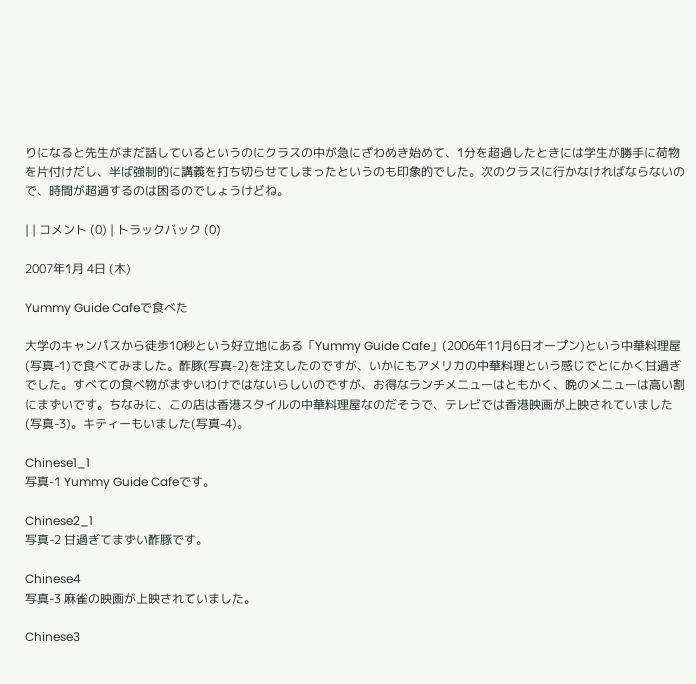りになると先生がまだ話しているというのにクラスの中が急にざわめき始めて、1分を超過したときには学生が勝手に荷物を片付けだし、半ば強制的に講義を打ち切らせてしまったというのも印象的でした。次のクラスに行かなければならないので、時間が超過するのは困るのでしょうけどね。

| | コメント (0) | トラックバック (0)

2007年1月 4日 (木)

Yummy Guide Cafeで食べた

大学のキャンパスから徒歩10秒という好立地にある「Yummy Guide Cafe」(2006年11月6日オープン)という中華料理屋(写真-1)で食べてみました。酢豚(写真-2)を注文したのですが、いかにもアメリカの中華料理という感じでとにかく甘過ぎでした。すべての食べ物がまずいわけではないらしいのですが、お得なランチメニューはともかく、晩のメニューは高い割にまずいです。ちなみに、この店は香港スタイルの中華料理屋なのだそうで、テレビでは香港映画が上映されていました(写真-3)。キティーもいました(写真-4)。

Chinese1_1
写真-1 Yummy Guide Cafeです。

Chinese2_1
写真-2 甘過ぎてまずい酢豚です。

Chinese4
写真-3 麻雀の映画が上映されていました。

Chinese3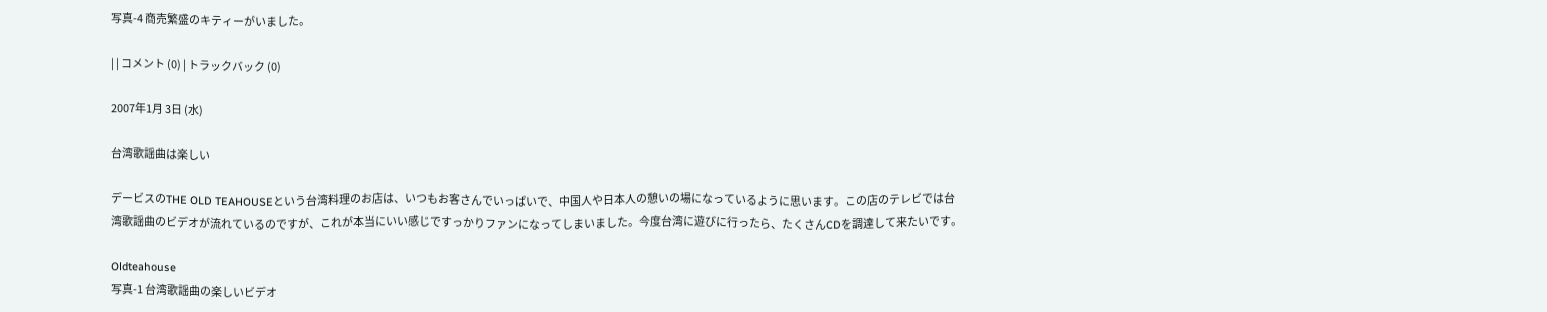写真-4 商売繁盛のキティーがいました。

| | コメント (0) | トラックバック (0)

2007年1月 3日 (水)

台湾歌謡曲は楽しい

デービスのTHE OLD TEAHOUSEという台湾料理のお店は、いつもお客さんでいっぱいで、中国人や日本人の憩いの場になっているように思います。この店のテレビでは台湾歌謡曲のビデオが流れているのですが、これが本当にいい感じですっかりファンになってしまいました。今度台湾に遊びに行ったら、たくさんCDを調達して来たいです。

Oldteahouse
写真-1 台湾歌謡曲の楽しいビデオ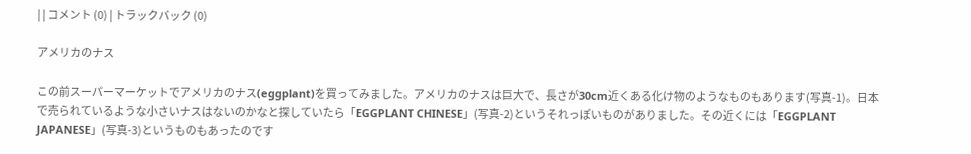| | コメント (0) | トラックバック (0)

アメリカのナス

この前スーパーマーケットでアメリカのナス(eggplant)を買ってみました。アメリカのナスは巨大で、長さが30cm近くある化け物のようなものもあります(写真-1)。日本で売られているような小さいナスはないのかなと探していたら「EGGPLANT CHINESE」(写真-2)というそれっぽいものがありました。その近くには「EGGPLANT JAPANESE」(写真-3)というものもあったのです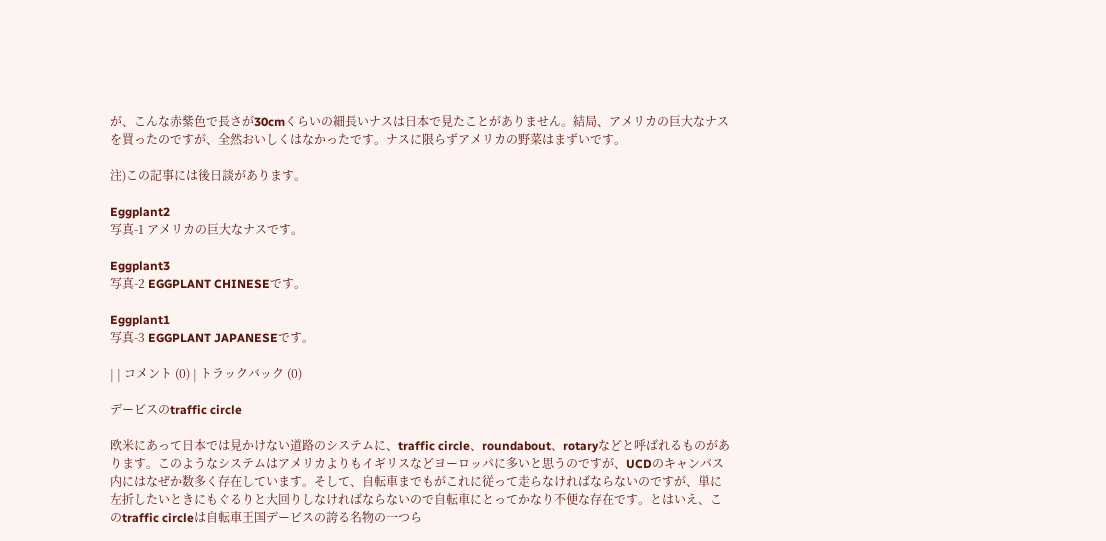が、こんな赤紫色で長さが30cmくらいの細長いナスは日本で見たことがありません。結局、アメリカの巨大なナスを買ったのですが、全然おいしくはなかったです。ナスに限らずアメリカの野菜はまずいです。

注)この記事には後日談があります。

Eggplant2
写真-1 アメリカの巨大なナスです。

Eggplant3
写真-2 EGGPLANT CHINESEです。

Eggplant1
写真-3 EGGPLANT JAPANESEです。

| | コメント (0) | トラックバック (0)

デービスのtraffic circle

欧米にあって日本では見かけない道路のシステムに、traffic circle、roundabout、rotaryなどと呼ばれるものがあります。このようなシステムはアメリカよりもイギリスなどヨーロッパに多いと思うのですが、UCDのキャンパス内にはなぜか数多く存在しています。そして、自転車までもがこれに従って走らなければならないのですが、単に左折したいときにもぐるりと大回りしなければならないので自転車にとってかなり不便な存在です。とはいえ、このtraffic circleは自転車王国デービスの誇る名物の一つら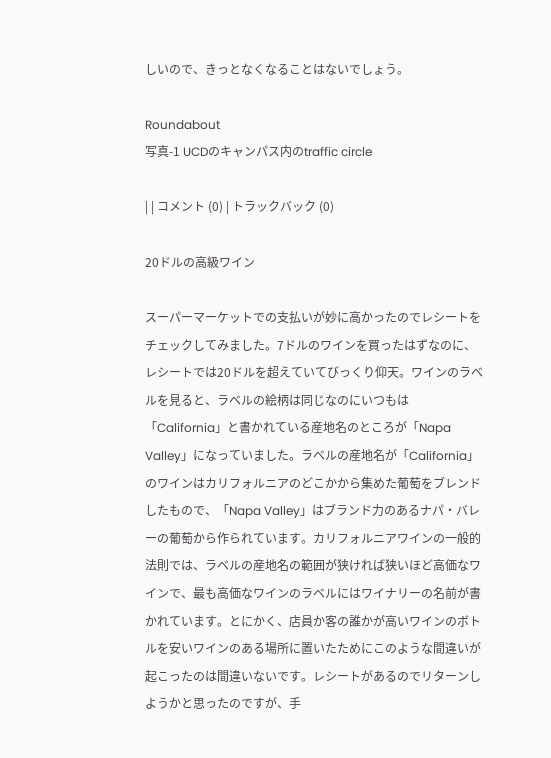しいので、きっとなくなることはないでしょう。

Roundabout
写真-1 UCDのキャンパス内のtraffic circle

| | コメント (0) | トラックバック (0)

20ドルの高級ワイン

スーパーマーケットでの支払いが妙に高かったのでレシートをチェックしてみました。7ドルのワインを買ったはずなのに、レシートでは20ドルを超えていてびっくり仰天。ワインのラベルを見ると、ラベルの絵柄は同じなのにいつもは「California」と書かれている産地名のところが「Napa Valley」になっていました。ラベルの産地名が「California」のワインはカリフォルニアのどこかから集めた葡萄をブレンドしたもので、「Napa Valley」はブランド力のあるナパ・バレーの葡萄から作られています。カリフォルニアワインの一般的法則では、ラベルの産地名の範囲が狭ければ狭いほど高価なワインで、最も高価なワインのラベルにはワイナリーの名前が書かれています。とにかく、店員か客の誰かが高いワインのボトルを安いワインのある場所に置いたためにこのような間違いが起こったのは間違いないです。レシートがあるのでリターンしようかと思ったのですが、手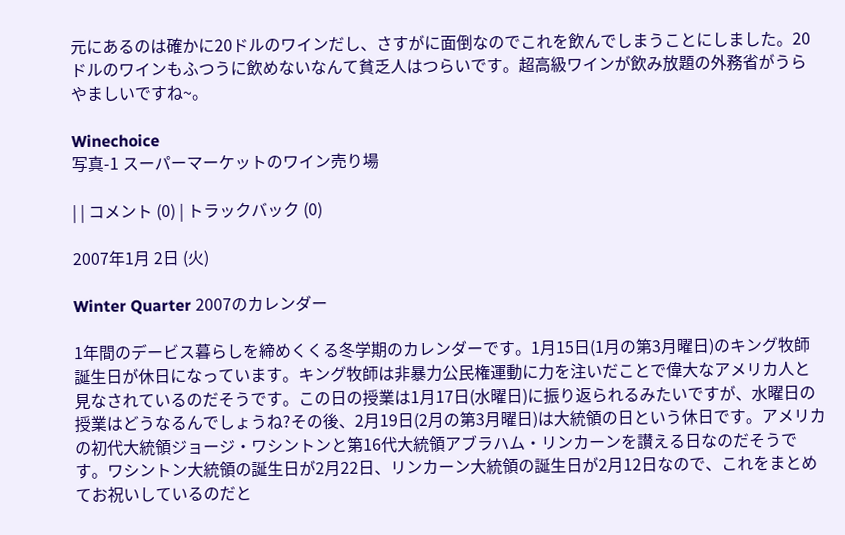元にあるのは確かに20ドルのワインだし、さすがに面倒なのでこれを飲んでしまうことにしました。20ドルのワインもふつうに飲めないなんて貧乏人はつらいです。超高級ワインが飲み放題の外務省がうらやましいですね~。

Winechoice
写真-1 スーパーマーケットのワイン売り場

| | コメント (0) | トラックバック (0)

2007年1月 2日 (火)

Winter Quarter 2007のカレンダー

1年間のデービス暮らしを締めくくる冬学期のカレンダーです。1月15日(1月の第3月曜日)のキング牧師誕生日が休日になっています。キング牧師は非暴力公民権運動に力を注いだことで偉大なアメリカ人と見なされているのだそうです。この日の授業は1月17日(水曜日)に振り返られるみたいですが、水曜日の授業はどうなるんでしょうね?その後、2月19日(2月の第3月曜日)は大統領の日という休日です。アメリカの初代大統領ジョージ・ワシントンと第16代大統領アブラハム・リンカーンを讃える日なのだそうです。ワシントン大統領の誕生日が2月22日、リンカーン大統領の誕生日が2月12日なので、これをまとめてお祝いしているのだと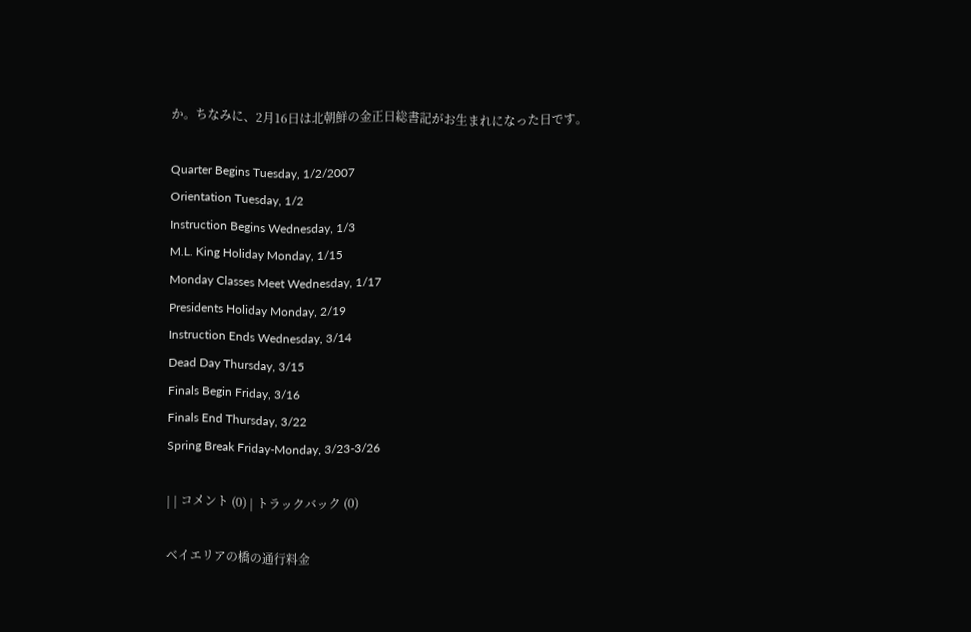か。ちなみに、2月16日は北朝鮮の金正日総書記がお生まれになった日です。

Quarter Begins Tuesday, 1/2/2007
Orientation Tuesday, 1/2
Instruction Begins Wednesday, 1/3
M.L. King Holiday Monday, 1/15
Monday Classes Meet Wednesday, 1/17
Presidents Holiday Monday, 2/19
Instruction Ends Wednesday, 3/14
Dead Day Thursday, 3/15
Finals Begin Friday, 3/16
Finals End Thursday, 3/22
Spring Break Friday-Monday, 3/23-3/26

| | コメント (0) | トラックバック (0)

ベイエリアの橋の通行料金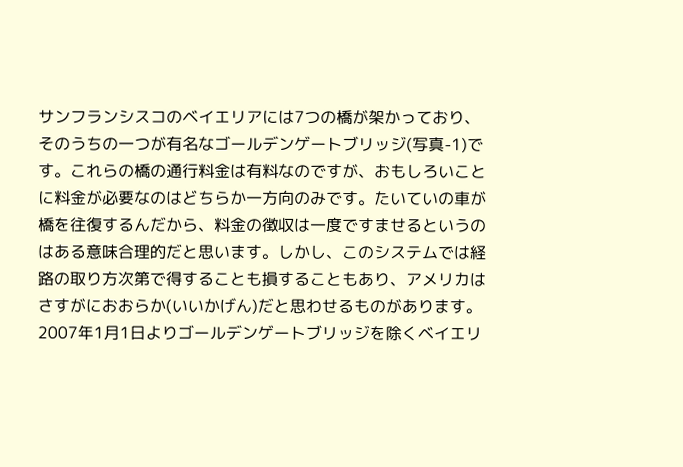サンフランシスコのベイエリアには7つの橋が架かっており、そのうちの一つが有名なゴールデンゲートブリッジ(写真-1)です。これらの橋の通行料金は有料なのですが、おもしろいことに料金が必要なのはどちらか一方向のみです。たいていの車が橋を往復するんだから、料金の徴収は一度ですませるというのはある意味合理的だと思います。しかし、このシステムでは経路の取り方次第で得することも損することもあり、アメリカはさすがにおおらか(いいかげん)だと思わせるものがあります。2007年1月1日よりゴールデンゲートブリッジを除くベイエリ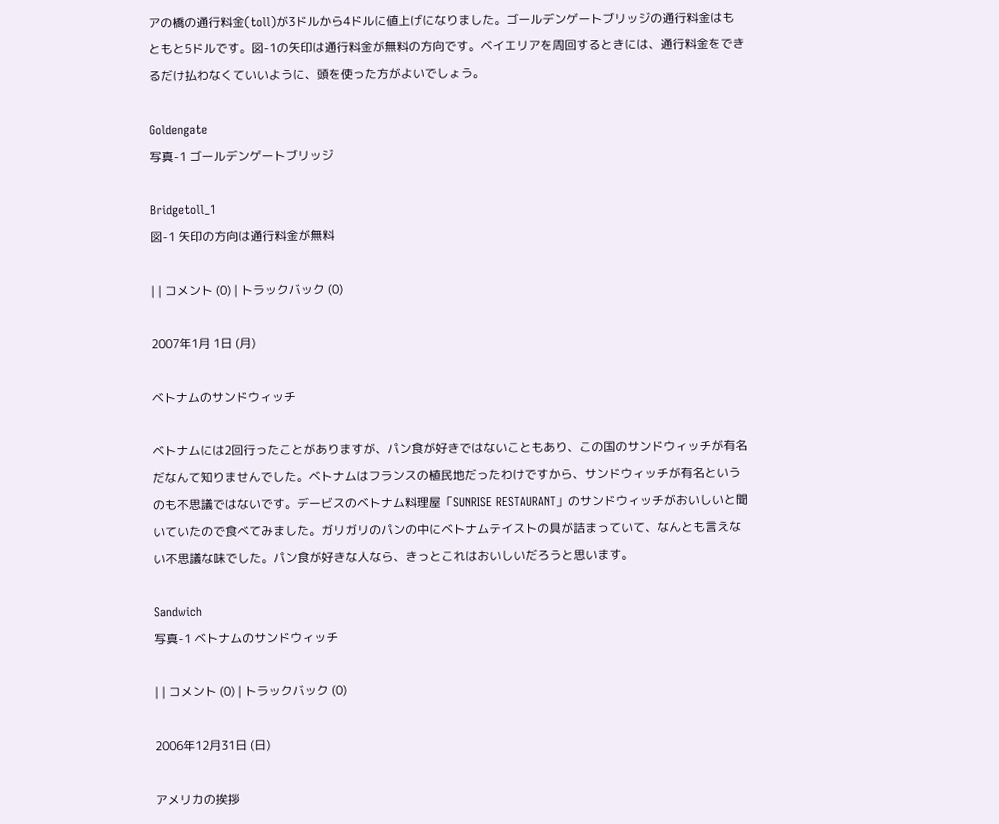アの橋の通行料金(toll)が3ドルから4ドルに値上げになりました。ゴールデンゲートブリッジの通行料金はもともと5ドルです。図-1の矢印は通行料金が無料の方向です。ベイエリアを周回するときには、通行料金をできるだけ払わなくていいように、頭を使った方がよいでしょう。

Goldengate
写真-1 ゴールデンゲートブリッジ

Bridgetoll_1
図-1 矢印の方向は通行料金が無料

| | コメント (0) | トラックバック (0)

2007年1月 1日 (月)

ベトナムのサンドウィッチ

ベトナムには2回行ったことがありますが、パン食が好きではないこともあり、この国のサンドウィッチが有名だなんて知りませんでした。ベトナムはフランスの植民地だったわけですから、サンドウィッチが有名というのも不思議ではないです。デービスのベトナム料理屋「SUNRISE RESTAURANT」のサンドウィッチがおいしいと聞いていたので食べてみました。ガリガリのパンの中にベトナムテイストの具が詰まっていて、なんとも言えない不思議な味でした。パン食が好きな人なら、きっとこれはおいしいだろうと思います。

Sandwich
写真-1 ベトナムのサンドウィッチ

| | コメント (0) | トラックバック (0)

2006年12月31日 (日)

アメリカの挨拶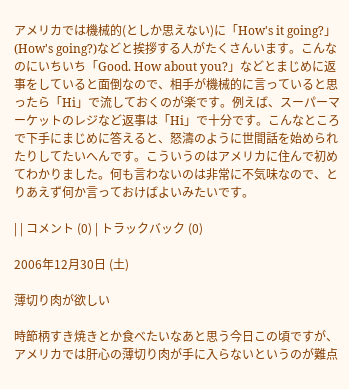アメリカでは機械的(としか思えない)に「How's it going?」(How's going?)などと挨拶する人がたくさんいます。こんなのにいちいち「Good. How about you?」などとまじめに返事をしていると面倒なので、相手が機械的に言っていると思ったら「Hi」で流しておくのが楽です。例えば、スーパーマーケットのレジなど返事は「Hi」で十分です。こんなところで下手にまじめに答えると、怒濤のように世間話を始められたりしてたいへんです。こういうのはアメリカに住んで初めてわかりました。何も言わないのは非常に不気味なので、とりあえず何か言っておけばよいみたいです。

| | コメント (0) | トラックバック (0)

2006年12月30日 (土)

薄切り肉が欲しい

時節柄すき焼きとか食べたいなあと思う今日この頃ですが、アメリカでは肝心の薄切り肉が手に入らないというのが難点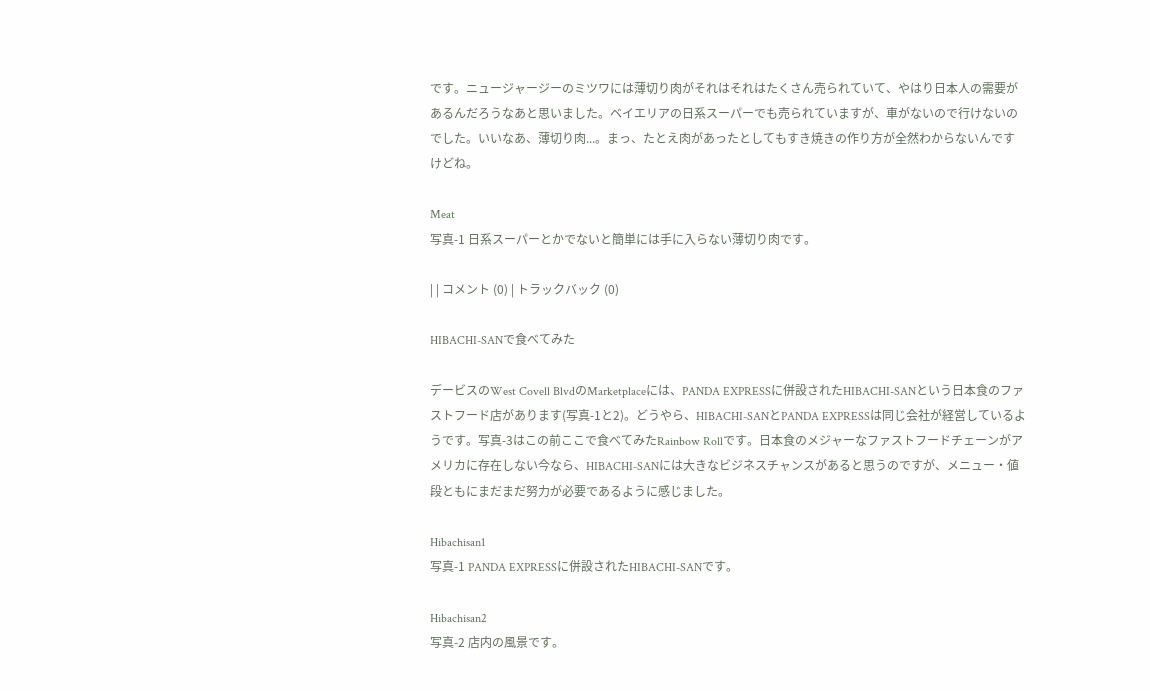です。ニュージャージーのミツワには薄切り肉がそれはそれはたくさん売られていて、やはり日本人の需要があるんだろうなあと思いました。ベイエリアの日系スーパーでも売られていますが、車がないので行けないのでした。いいなあ、薄切り肉...。まっ、たとえ肉があったとしてもすき焼きの作り方が全然わからないんですけどね。

Meat
写真-1 日系スーパーとかでないと簡単には手に入らない薄切り肉です。

| | コメント (0) | トラックバック (0)

HIBACHI-SANで食べてみた

デービスのWest Covell BlvdのMarketplaceには、PANDA EXPRESSに併設されたHIBACHI-SANという日本食のファストフード店があります(写真-1と2)。どうやら、HIBACHI-SANとPANDA EXPRESSは同じ会社が経営しているようです。写真-3はこの前ここで食べてみたRainbow Rollです。日本食のメジャーなファストフードチェーンがアメリカに存在しない今なら、HIBACHI-SANには大きなビジネスチャンスがあると思うのですが、メニュー・値段ともにまだまだ努力が必要であるように感じました。

Hibachisan1
写真-1 PANDA EXPRESSに併設されたHIBACHI-SANです。

Hibachisan2
写真-2 店内の風景です。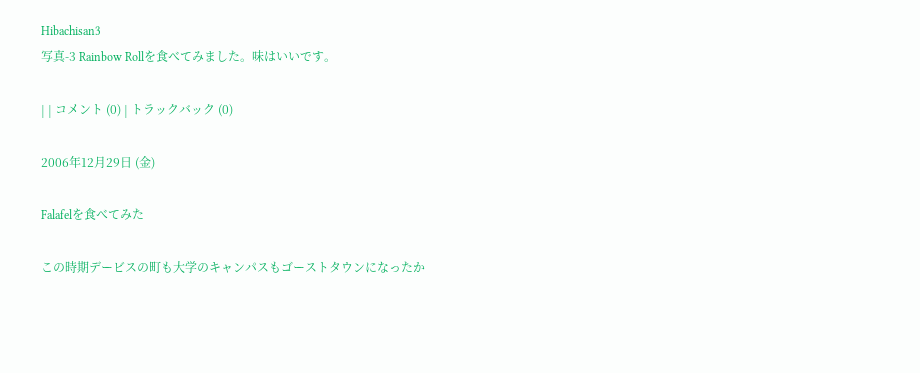Hibachisan3
写真-3 Rainbow Rollを食べてみました。味はいいです。

| | コメント (0) | トラックバック (0)

2006年12月29日 (金)

Falafelを食べてみた

この時期デービスの町も大学のキャンパスもゴーストタウンになったか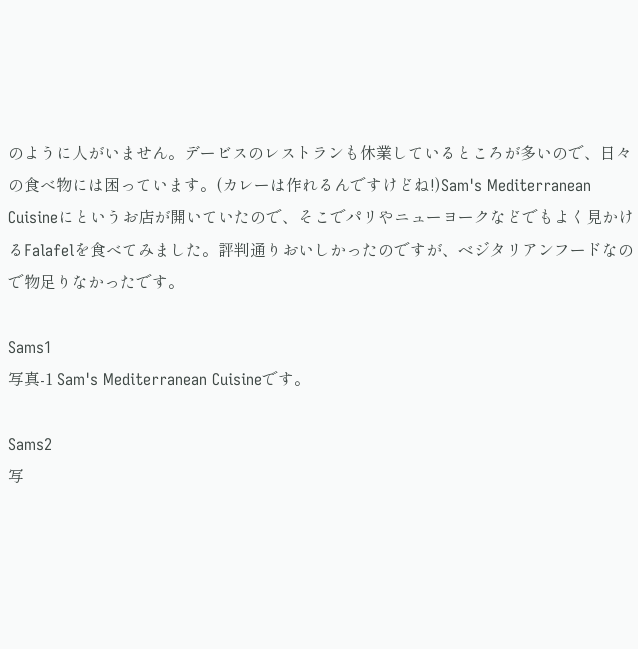のように人がいません。デービスのレストランも休業しているところが多いので、日々の食べ物には困っています。(カレーは作れるんですけどね!)Sam's Mediterranean Cuisineにというお店が開いていたので、そこでパリやニューヨークなどでもよく見かけるFalafelを食べてみました。評判通りおいしかったのですが、ベジタリアンフードなので物足りなかったです。

Sams1
写真-1 Sam's Mediterranean Cuisineです。

Sams2
写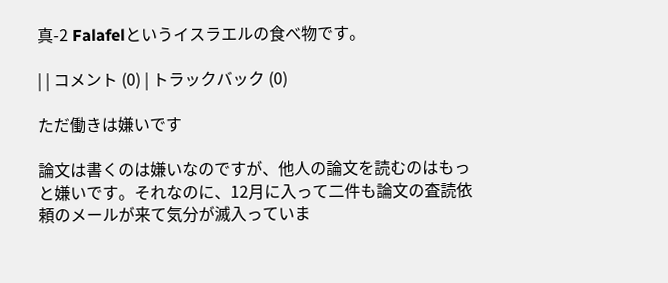真-2 Falafelというイスラエルの食べ物です。

| | コメント (0) | トラックバック (0)

ただ働きは嫌いです

論文は書くのは嫌いなのですが、他人の論文を読むのはもっと嫌いです。それなのに、12月に入って二件も論文の査読依頼のメールが来て気分が滅入っていま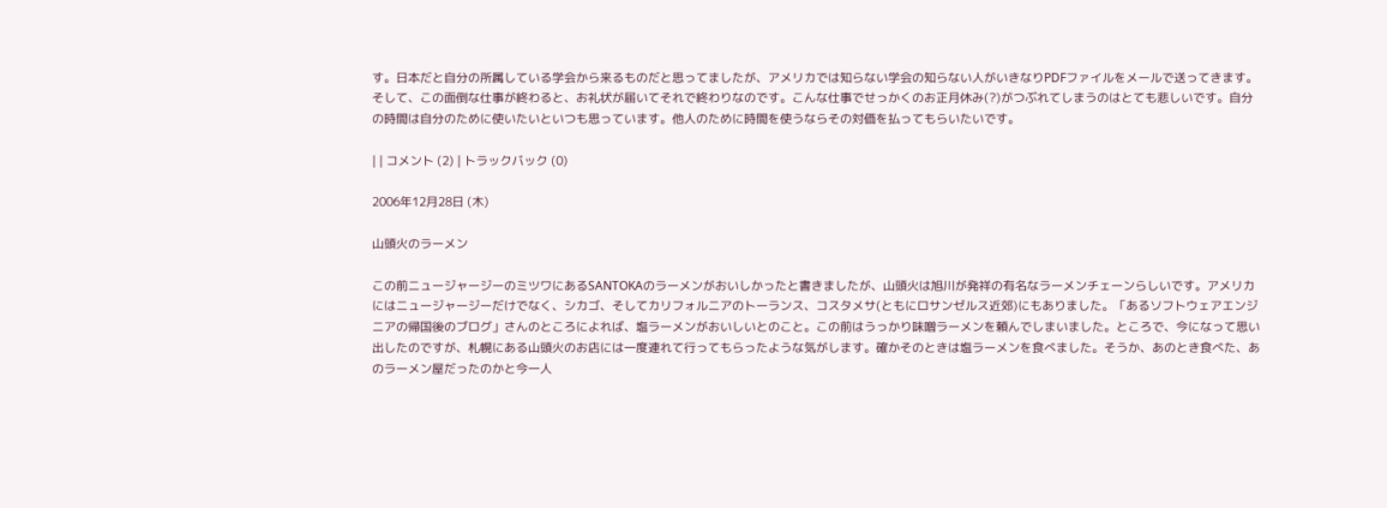す。日本だと自分の所属している学会から来るものだと思ってましたが、アメリカでは知らない学会の知らない人がいきなりPDFファイルをメールで送ってきます。そして、この面倒な仕事が終わると、お礼状が届いてそれで終わりなのです。こんな仕事でせっかくのお正月休み(?)がつぶれてしまうのはとても悲しいです。自分の時間は自分のために使いたいといつも思っています。他人のために時間を使うならその対価を払ってもらいたいです。

| | コメント (2) | トラックバック (0)

2006年12月28日 (木)

山頭火のラーメン

この前ニュージャージーのミツワにあるSANTOKAのラーメンがおいしかったと書きましたが、山頭火は旭川が発祥の有名なラーメンチェーンらしいです。アメリカにはニュージャージーだけでなく、シカゴ、そしてカリフォルニアのトーランス、コスタメサ(ともにロサンゼルス近郊)にもありました。「あるソフトウェアエンジニアの帰国後のブログ」さんのところによれば、塩ラーメンがおいしいとのこと。この前はうっかり味噌ラーメンを頼んでしまいました。ところで、今になって思い出したのですが、札幌にある山頭火のお店には一度連れて行ってもらったような気がします。確かそのときは塩ラーメンを食べました。そうか、あのとき食べた、あのラーメン屋だったのかと今一人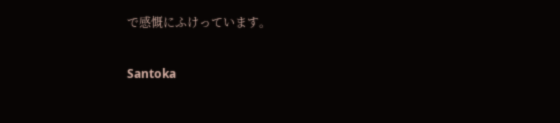で感慨にふけっています。

Santoka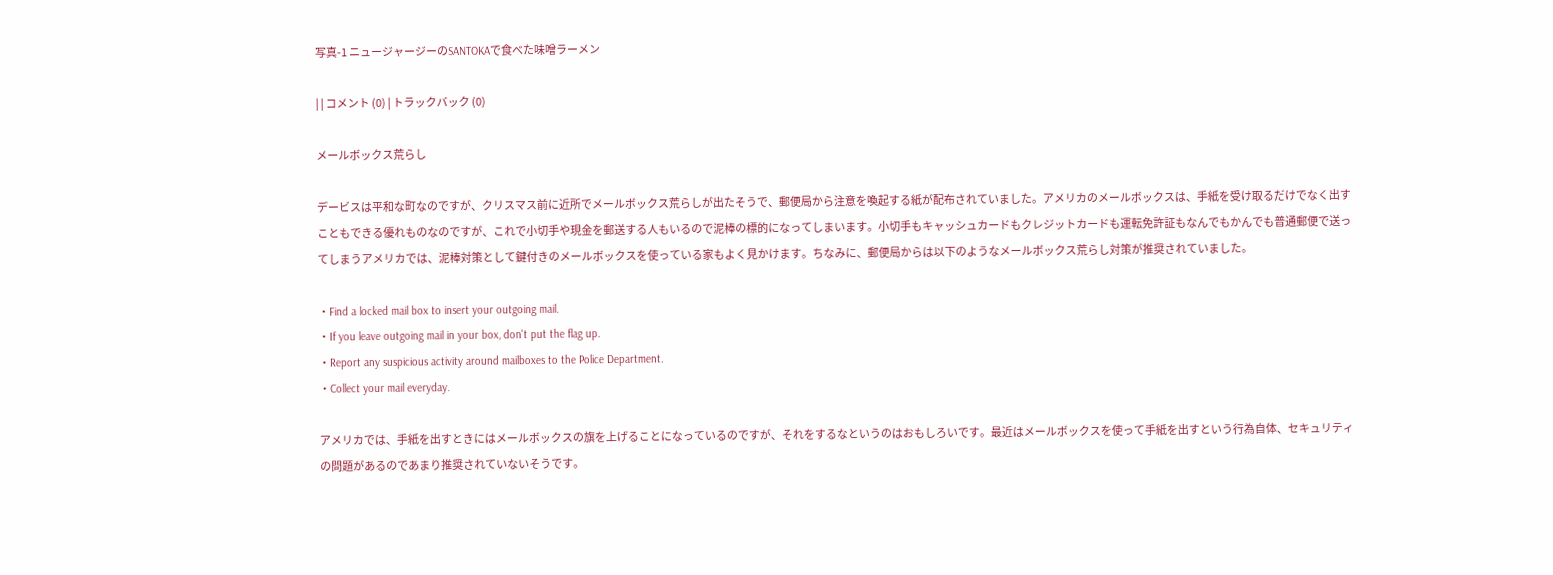写真-1 ニュージャージーのSANTOKAで食べた味噌ラーメン

| | コメント (0) | トラックバック (0)

メールボックス荒らし

デービスは平和な町なのですが、クリスマス前に近所でメールボックス荒らしが出たそうで、郵便局から注意を喚起する紙が配布されていました。アメリカのメールボックスは、手紙を受け取るだけでなく出すこともできる優れものなのですが、これで小切手や現金を郵送する人もいるので泥棒の標的になってしまいます。小切手もキャッシュカードもクレジットカードも運転免許証もなんでもかんでも普通郵便で送ってしまうアメリカでは、泥棒対策として鍵付きのメールボックスを使っている家もよく見かけます。ちなみに、郵便局からは以下のようなメールボックス荒らし対策が推奨されていました。

・Find a locked mail box to insert your outgoing mail.
・If you leave outgoing mail in your box, don't put the flag up.
・Report any suspicious activity around mailboxes to the Police Department.
・Collect your mail everyday.

アメリカでは、手紙を出すときにはメールボックスの旗を上げることになっているのですが、それをするなというのはおもしろいです。最近はメールボックスを使って手紙を出すという行為自体、セキュリティの問題があるのであまり推奨されていないそうです。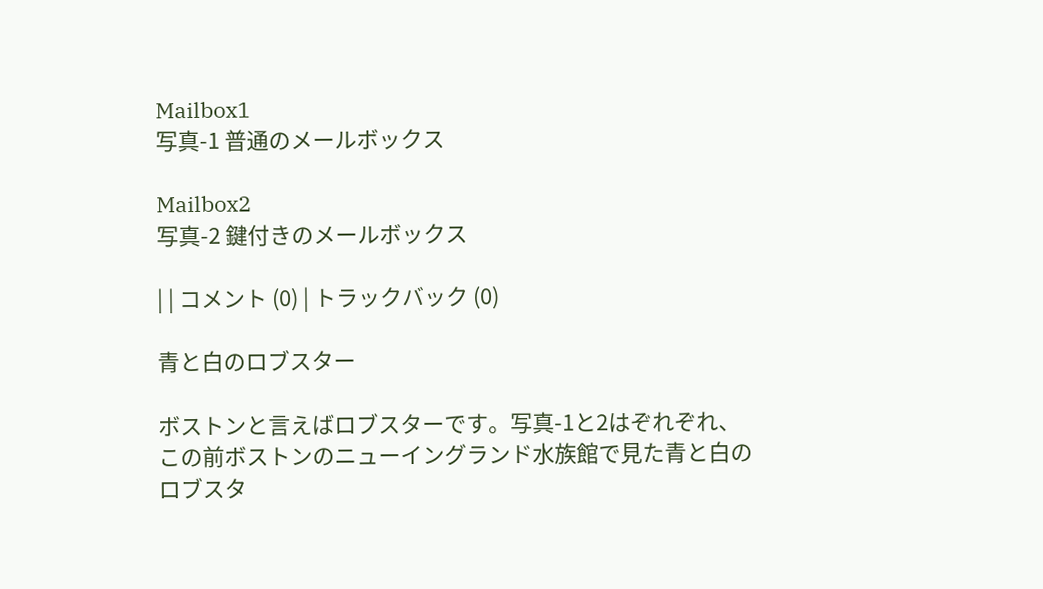Mailbox1
写真-1 普通のメールボックス

Mailbox2
写真-2 鍵付きのメールボックス

| | コメント (0) | トラックバック (0)

青と白のロブスター

ボストンと言えばロブスターです。写真-1と2はぞれぞれ、この前ボストンのニューイングランド水族館で見た青と白のロブスタ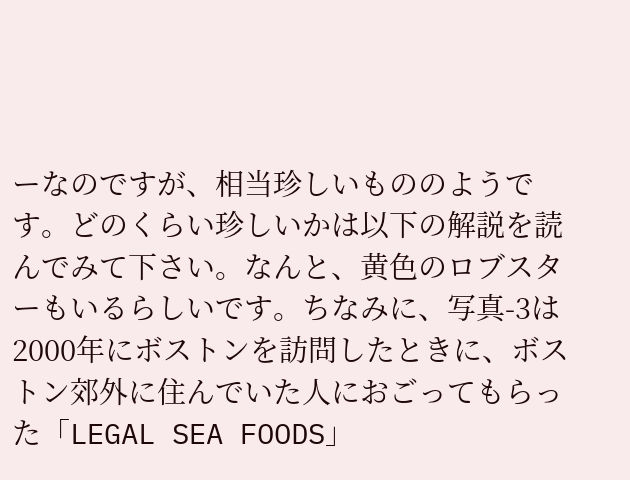ーなのですが、相当珍しいもののようです。どのくらい珍しいかは以下の解説を読んでみて下さい。なんと、黄色のロブスターもいるらしいです。ちなみに、写真-3は2000年にボストンを訪問したときに、ボストン郊外に住んでいた人におごってもらった「LEGAL SEA FOODS」